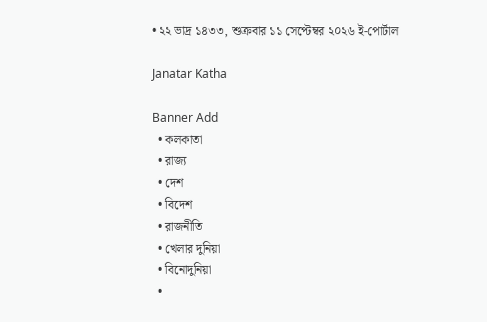• ২২ ভাদ্র ১৪৩৩, শুক্রবার ১১ সেপ্টেম্বর ২০২৬ ই-পোর্টাল

Janatar Katha

Banner Add
  • কলকাতা
  • রাজ্য
  • দেশ
  • বিদেশ
  • রাজনীতি
  • খেলার দুনিয়া
  • বিনোদুনিয়া
  •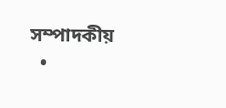সম্পাদকীয়
  •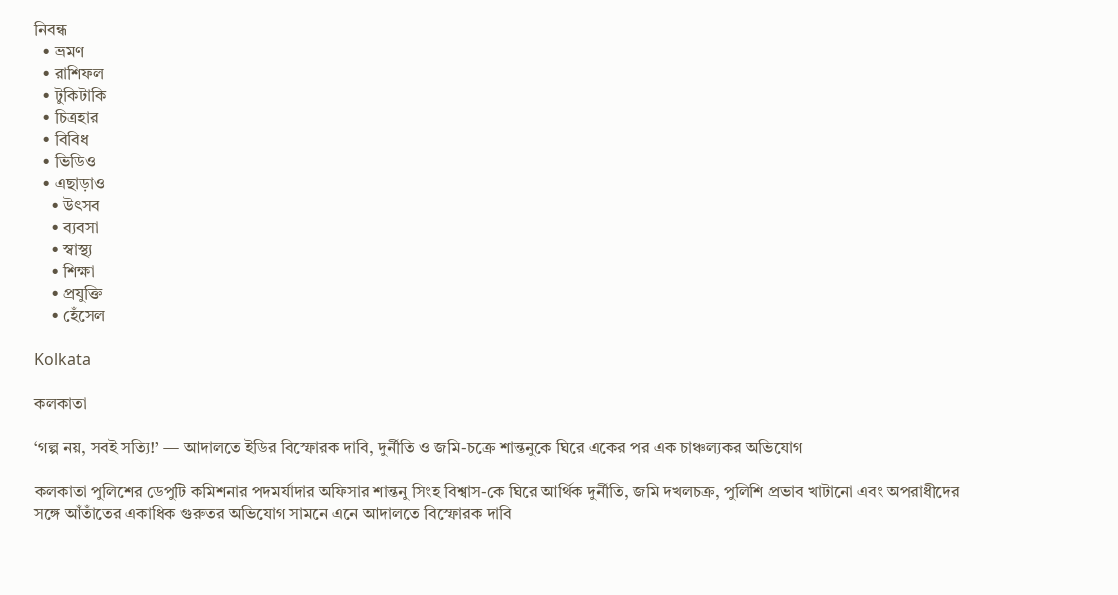নিবন্ধ
  • ভ্রমণ
  • রাশিফল
  • টুকিটাকি
  • চিত্রহার
  • বিবিধ
  • ভিডিও
  • এছাড়াও
    • উৎসব
    • ব্যবসা
    • স্বাস্থ্য
    • শিক্ষা
    • প্রযুক্তি
    • হেঁসেল

Kolkata

কলকাতা

‘গল্প নয়, সবই সত্যি!’ — আদালতে ইডির বিস্ফোরক দাবি, দুর্নীতি ও জমি-চক্রে শান্তনুকে ঘিরে একের পর এক চাঞ্চল্যকর অভিযোগ

কলকাতা পুলিশের ডেপুটি কমিশনার পদমর্যাদার অফিসার শান্তনু সিংহ বিশ্বাস-কে ঘিরে আর্থিক দুর্নীতি, জমি দখলচক্র, পুলিশি প্রভাব খাটানো এবং অপরাধীদের সঙ্গে আঁতাঁতের একাধিক গুরুতর অভিযোগ সামনে এনে আদালতে বিস্ফোরক দাবি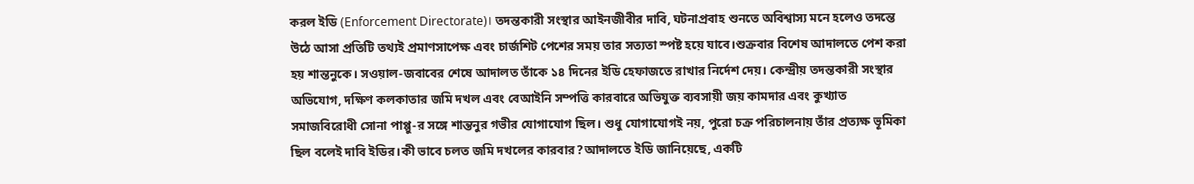করল ইডি (Enforcement Directorate)। তদন্তকারী সংস্থার আইনজীবীর দাবি, ঘটনাপ্রবাহ শুনতে অবিশ্বাস্য মনে হলেও তদন্তে উঠে আসা প্রতিটি তথ্যই প্রমাণসাপেক্ষ এবং চার্জশিট পেশের সময় তার সত্যতা স্পষ্ট হয়ে যাবে।শুক্রবার বিশেষ আদালতে পেশ করা হয় শান্তনুকে। সওয়াল-জবাবের শেষে আদালত তাঁকে ১৪ দিনের ইডি হেফাজতে রাখার নির্দেশ দেয়। কেন্দ্রীয় তদন্তকারী সংস্থার অভিযোগ, দক্ষিণ কলকাতার জমি দখল এবং বেআইনি সম্পত্তি কারবারে অভিযুক্ত ব্যবসায়ী জয় কামদার এবং কুখ্যাত সমাজবিরোধী সোনা পাপ্পু-র সঙ্গে শান্তনুর গভীর যোগাযোগ ছিল। শুধু যোগাযোগই নয়, পুরো চক্র পরিচালনায় তাঁর প্রত্যক্ষ ভূমিকা ছিল বলেই দাবি ইডির।কী ভাবে চলত জমি দখলের কারবার?আদালতে ইডি জানিয়েছে, একটি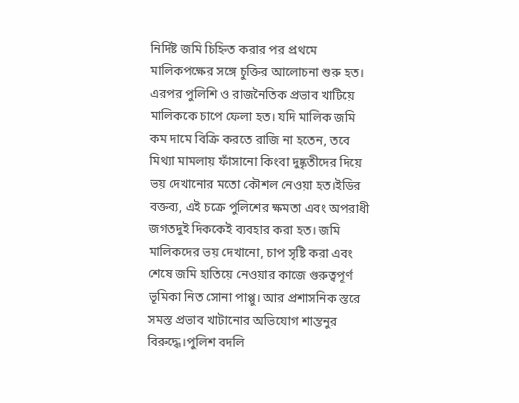নির্দিষ্ট জমি চিহ্নিত করার পর প্রথমে মালিকপক্ষের সঙ্গে চুক্তির আলোচনা শুরু হত। এরপর পুলিশি ও রাজনৈতিক প্রভাব খাটিয়ে মালিককে চাপে ফেলা হত। যদি মালিক জমি কম দামে বিক্রি করতে রাজি না হতেন, তবে মিথ্যা মামলায় ফাঁসানো কিংবা দুষ্কৃতীদের দিয়ে ভয় দেখানোর মতো কৌশল নেওয়া হত।ইডির বক্তব্য, এই চক্রে পুলিশের ক্ষমতা এবং অপরাধী জগতদুই দিককেই ব্যবহার করা হত। জমি মালিকদের ভয় দেখানো, চাপ সৃষ্টি করা এবং শেষে জমি হাতিয়ে নেওয়ার কাজে গুরুত্বপূর্ণ ভূমিকা নিত সোনা পাপ্পু। আর প্রশাসনিক স্তরে সমস্ত প্রভাব খাটানোর অভিযোগ শান্তনুর বিরুদ্ধে।পুলিশ বদলি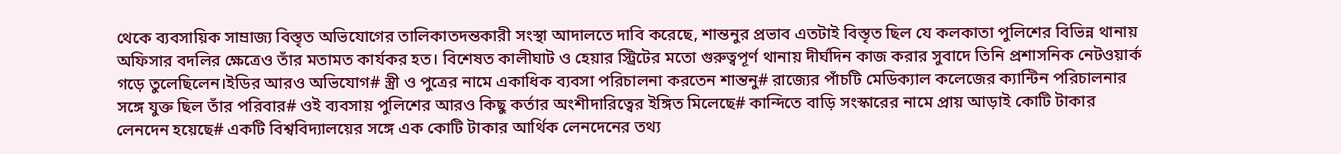থেকে ব্যবসায়িক সাম্রাজ্য বিস্তৃত অভিযোগের তালিকাতদন্তকারী সংস্থা আদালতে দাবি করেছে, শান্তনুর প্রভাব এতটাই বিস্তৃত ছিল যে কলকাতা পুলিশের বিভিন্ন থানায় অফিসার বদলির ক্ষেত্রেও তাঁর মতামত কার্যকর হত। বিশেষত কালীঘাট ও হেয়ার স্ট্রিটের মতো গুরুত্বপূর্ণ থানায় দীর্ঘদিন কাজ করার সুবাদে তিনি প্রশাসনিক নেটওয়ার্ক গড়ে তুলেছিলেন।ইডির আরও অভিযোগ# স্ত্রী ও পুত্রের নামে একাধিক ব্যবসা পরিচালনা করতেন শান্তনু# রাজ্যের পাঁচটি মেডিক্যাল কলেজের ক্যান্টিন পরিচালনার সঙ্গে যুক্ত ছিল তাঁর পরিবার# ওই ব্যবসায় পুলিশের আরও কিছু কর্তার অংশীদারিত্বের ইঙ্গিত মিলেছে# কান্দিতে বাড়ি সংস্কারের নামে প্রায় আড়াই কোটি টাকার লেনদেন হয়েছে# একটি বিশ্ববিদ্যালয়ের সঙ্গে এক কোটি টাকার আর্থিক লেনদেনের তথ্য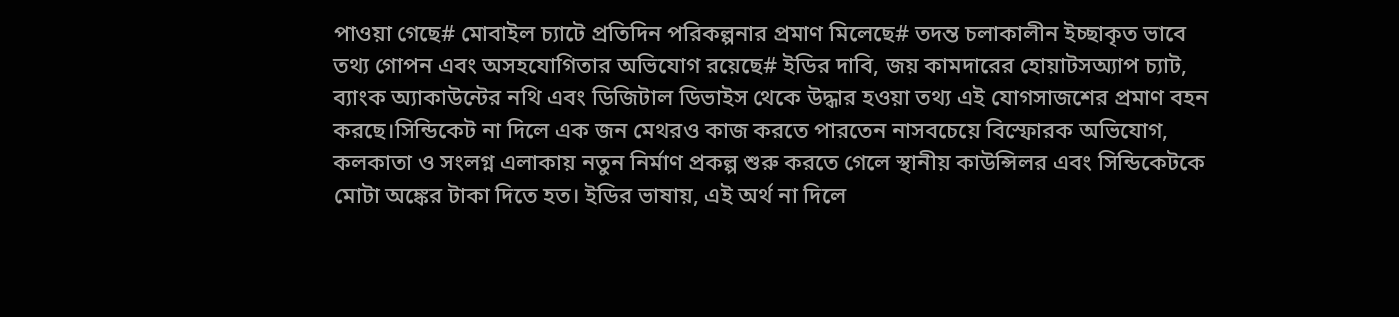পাওয়া গেছে# মোবাইল চ্যাটে প্রতিদিন পরিকল্পনার প্রমাণ মিলেছে# তদন্ত চলাকালীন ইচ্ছাকৃত ভাবে তথ্য গোপন এবং অসহযোগিতার অভিযোগ রয়েছে# ইডির দাবি, জয় কামদারের হোয়াটসঅ্যাপ চ্যাট, ব্যাংক অ্যাকাউন্টের নথি এবং ডিজিটাল ডিভাইস থেকে উদ্ধার হওয়া তথ্য এই যোগসাজশের প্রমাণ বহন করছে।সিন্ডিকেট না দিলে এক জন মেথরও কাজ করতে পারতেন নাসবচেয়ে বিস্ফোরক অভিযোগ, কলকাতা ও সংলগ্ন এলাকায় নতুন নির্মাণ প্রকল্প শুরু করতে গেলে স্থানীয় কাউন্সিলর এবং সিন্ডিকেটকে মোটা অঙ্কের টাকা দিতে হত। ইডির ভাষায়, এই অর্থ না দিলে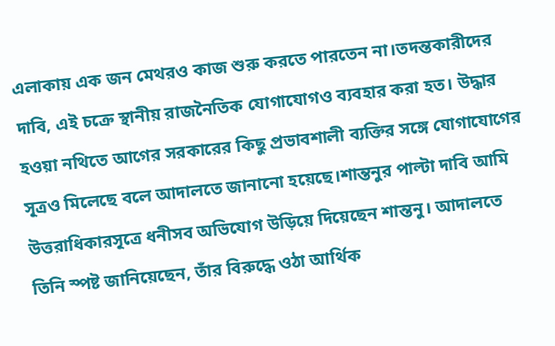এলাকায় এক জন মেথরও কাজ শুরু করতে পারতেন না।তদন্তকারীদের দাবি, এই চক্রে স্থানীয় রাজনৈতিক যোগাযোগও ব্যবহার করা হত। উদ্ধার হওয়া নথিতে আগের সরকারের কিছু প্রভাবশালী ব্যক্তির সঙ্গে যোগাযোগের সূত্রও মিলেছে বলে আদালতে জানানো হয়েছে।শান্তনুর পাল্টা দাবি আমি উত্তরাধিকারসূত্রে ধনীসব অভিযোগ উড়িয়ে দিয়েছেন শান্তনু। আদালতে তিনি স্পষ্ট জানিয়েছেন, তাঁর বিরুদ্ধে ওঠা আর্থিক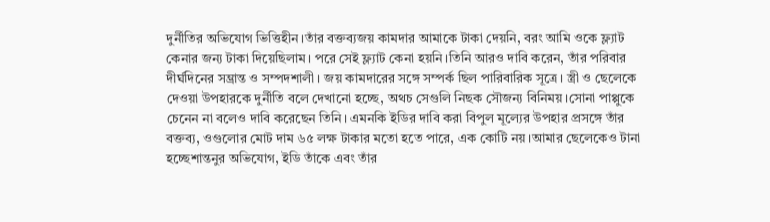দুর্নীতির অভিযোগ ভিত্তিহীন।তাঁর বক্তব্যজয় কামদার আমাকে টাকা দেয়নি, বরং আমি ওকে ফ্ল্যাট কেনার জন্য টাকা দিয়েছিলাম। পরে সেই ফ্ল্যাট কেনা হয়নি।তিনি আরও দাবি করেন, তাঁর পরিবার দীর্ঘদিনের সম্ভ্রান্ত ও সম্পদশালী। জয় কামদারের সঙ্গে সম্পর্ক ছিল পারিবারিক সূত্রে। স্ত্রী ও ছেলেকে দেওয়া উপহারকে দুর্নীতি বলে দেখানো হচ্ছে, অথচ সেগুলি নিছক সৌজন্য বিনিময়।সোনা পাপ্পুকে চেনেন না বলেও দাবি করেছেন তিনি। এমনকি ইডির দাবি করা বিপুল মূল্যের উপহার প্রসঙ্গে তাঁর বক্তব্য, ওগুলোর মোট দাম ৬৫ লক্ষ টাকার মতো হতে পারে, এক কোটি নয়।আমার ছেলেকেও টানা হচ্ছেশান্তনুর অভিযোগ, ইডি তাঁকে এবং তাঁর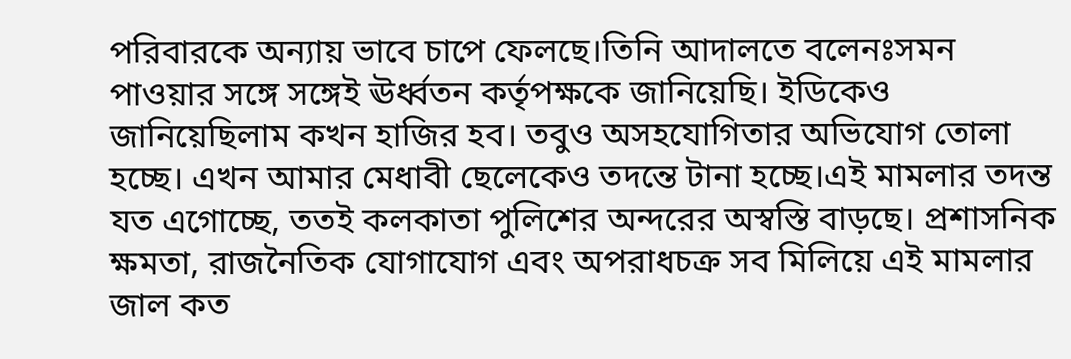পরিবারকে অন্যায় ভাবে চাপে ফেলছে।তিনি আদালতে বলেনঃসমন পাওয়ার সঙ্গে সঙ্গেই ঊর্ধ্বতন কর্তৃপক্ষকে জানিয়েছি। ইডিকেও জানিয়েছিলাম কখন হাজির হব। তবুও অসহযোগিতার অভিযোগ তোলা হচ্ছে। এখন আমার মেধাবী ছেলেকেও তদন্তে টানা হচ্ছে।এই মামলার তদন্ত যত এগোচ্ছে, ততই কলকাতা পুলিশের অন্দরের অস্বস্তি বাড়ছে। প্রশাসনিক ক্ষমতা, রাজনৈতিক যোগাযোগ এবং অপরাধচক্র সব মিলিয়ে এই মামলার জাল কত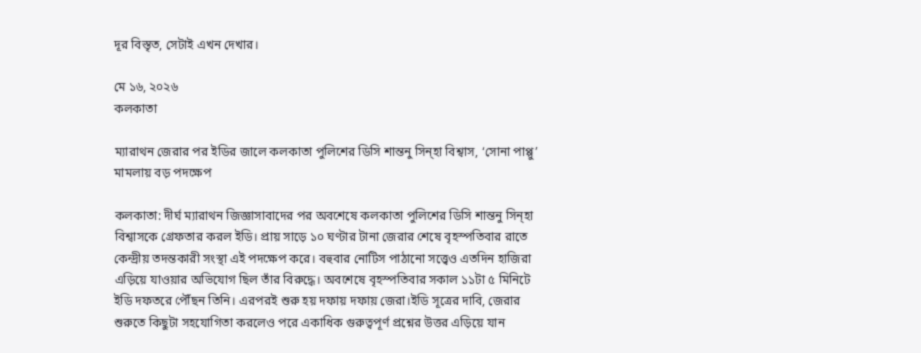দূর বিস্তৃত, সেটাই এখন দেখার।

মে ১৬, ২০২৬
কলকাতা

ম্যারাথন জেরার পর ইডির জালে কলকাতা পুলিশের ডিসি শান্তনু সিন্‌হা বিশ্বাস, ‘সোনা পাপ্পু’ মামলায় বড় পদক্ষেপ

কলকাতা: দীর্ঘ ম্যারাথন জিজ্ঞাসাবাদের পর অবশেষে কলকাতা পুলিশের ডিসি শান্তনু সিন্হা বিশ্বাসকে গ্রেফতার করল ইডি। প্রায় সাড়ে ১০ ঘণ্টার টানা জেরার শেষে বৃহস্পতিবার রাতে কেন্দ্রীয় তদন্তকারী সংস্থা এই পদক্ষেপ করে। বহুবার নোটিস পাঠানো সত্ত্বেও এতদিন হাজিরা এড়িয়ে যাওয়ার অভিযোগ ছিল তাঁর বিরুদ্ধে। অবশেষে বৃহস্পতিবার সকাল ১১টা ৫ মিনিটে ইডি দফতরে পৌঁছন তিনি। এরপরই শুরু হয় দফায় দফায় জেরা।ইডি সূত্রের দাবি, জেরার শুরুতে কিছুটা সহযোগিতা করলেও পরে একাধিক গুরুত্বপূর্ণ প্রশ্নের উত্তর এড়িয়ে যান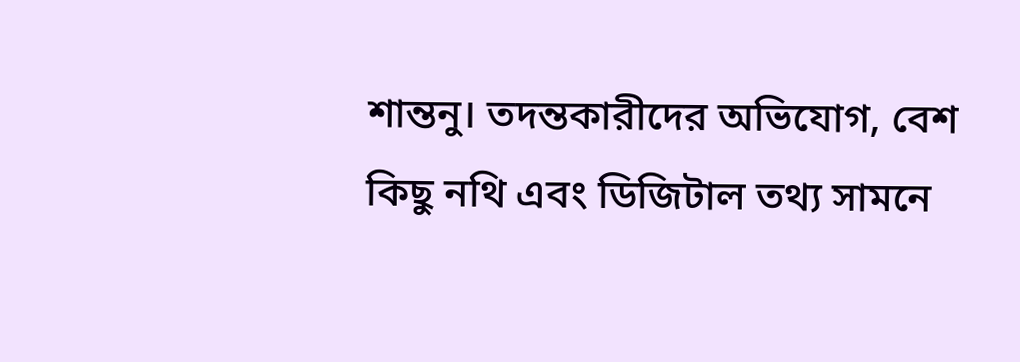শান্তনু। তদন্তকারীদের অভিযোগ, বেশ কিছু নথি এবং ডিজিটাল তথ্য সামনে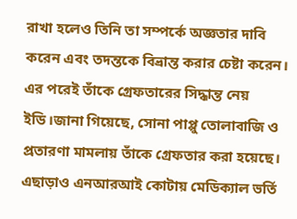রাখা হলেও তিনি তা সম্পর্কে অজ্ঞতার দাবি করেন এবং তদন্তকে বিভ্রান্ত করার চেষ্টা করেন। এর পরেই তাঁকে গ্রেফতারের সিদ্ধান্ত নেয় ইডি।জানা গিয়েছে, সোনা পাপ্পু তোলাবাজি ও প্রতারণা মামলায় তাঁকে গ্রেফতার করা হয়েছে। এছাড়াও এনআরআই কোটায় মেডিক্যাল ভর্তি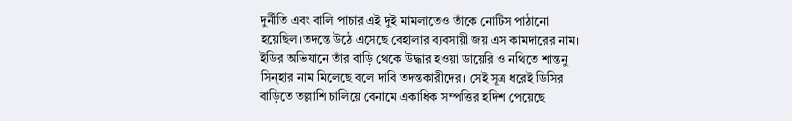দুর্নীতি এবং বালি পাচার এই দুই মামলাতেও তাঁকে নোটিস পাঠানো হয়েছিল।তদন্তে উঠে এসেছে বেহালার ব্যবসায়ী জয় এস কামদারের নাম। ইডির অভিযানে তাঁর বাড়ি থেকে উদ্ধার হওয়া ডায়েরি ও নথিতে শান্তনু সিন্হার নাম মিলেছে বলে দাবি তদন্তকারীদের। সেই সূত্র ধরেই ডিসির বাড়িতে তল্লাশি চালিয়ে বেনামে একাধিক সম্পত্তির হদিশ পেয়েছে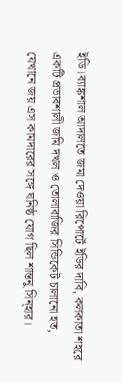ইডি।ব্যাঙ্কশাল আদালতে জমা দেওয়া রিপোর্টে ইডির দাবি, কলকাতা শহরে একটি প্রভাবশালী জমি দখল ও তোলাবাজির সিন্ডিকেট চালানো হত, যেখানে জয় এস কামদারের সঙ্গে ঘনিষ্ঠ যোগ ছিল শান্তনু সিন্হার।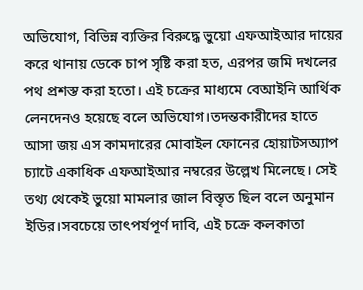অভিযোগ, বিভিন্ন ব্যক্তির বিরুদ্ধে ভুয়ো এফআইআর দায়ের করে থানায় ডেকে চাপ সৃষ্টি করা হত, এরপর জমি দখলের পথ প্রশস্ত করা হতো। এই চক্রের মাধ্যমে বেআইনি আর্থিক লেনদেনও হয়েছে বলে অভিযোগ।তদন্তকারীদের হাতে আসা জয় এস কামদারের মোবাইল ফোনের হোয়াটসঅ্যাপ চ্যাটে একাধিক এফআইআর নম্বরের উল্লেখ মিলেছে। সেই তথ্য থেকেই ভুয়ো মামলার জাল বিস্তৃত ছিল বলে অনুমান ইডির।সবচেয়ে তাৎপর্যপূর্ণ দাবি, এই চক্রে কলকাতা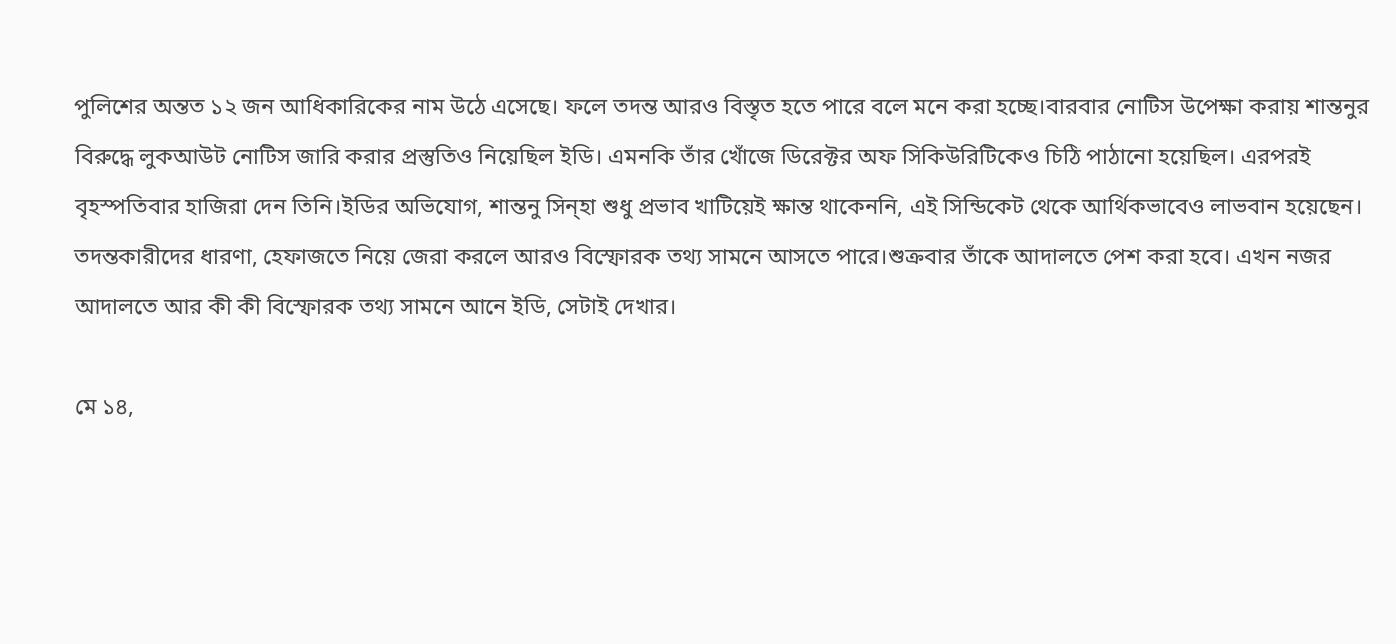পুলিশের অন্তত ১২ জন আধিকারিকের নাম উঠে এসেছে। ফলে তদন্ত আরও বিস্তৃত হতে পারে বলে মনে করা হচ্ছে।বারবার নোটিস উপেক্ষা করায় শান্তনুর বিরুদ্ধে লুকআউট নোটিস জারি করার প্রস্তুতিও নিয়েছিল ইডি। এমনকি তাঁর খোঁজে ডিরেক্টর অফ সিকিউরিটিকেও চিঠি পাঠানো হয়েছিল। এরপরই বৃহস্পতিবার হাজিরা দেন তিনি।ইডির অভিযোগ, শান্তনু সিন্হা শুধু প্রভাব খাটিয়েই ক্ষান্ত থাকেননি, এই সিন্ডিকেট থেকে আর্থিকভাবেও লাভবান হয়েছেন। তদন্তকারীদের ধারণা, হেফাজতে নিয়ে জেরা করলে আরও বিস্ফোরক তথ্য সামনে আসতে পারে।শুক্রবার তাঁকে আদালতে পেশ করা হবে। এখন নজর আদালতে আর কী কী বিস্ফোরক তথ্য সামনে আনে ইডি, সেটাই দেখার।

মে ১৪,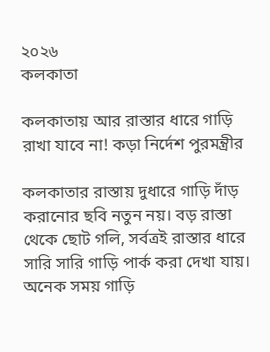২০২৬
কলকাতা

কলকাতায় আর রাস্তার ধারে গাড়ি রাখা যাবে না! কড়া নির্দেশ পুরমন্ত্রীর

কলকাতার রাস্তায় দুধারে গাড়ি দাঁড় করানোর ছবি নতুন নয়। বড় রাস্তা থেকে ছোট গলি, সর্বত্রই রাস্তার ধারে সারি সারি গাড়ি পার্ক করা দেখা যায়। অনেক সময় গাড়ি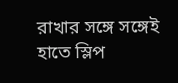রাখার সঙ্গে সঙ্গেই হাতে স্লিপ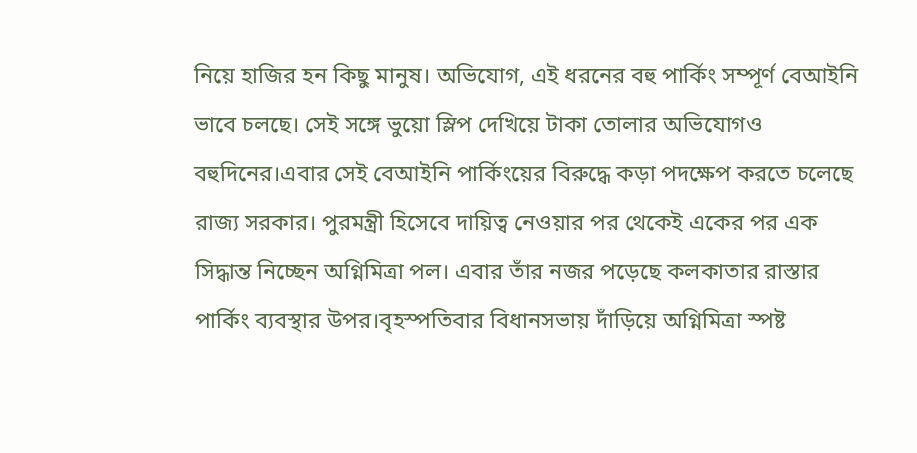নিয়ে হাজির হন কিছু মানুষ। অভিযোগ, এই ধরনের বহু পার্কিং সম্পূর্ণ বেআইনি ভাবে চলছে। সেই সঙ্গে ভুয়ো স্লিপ দেখিয়ে টাকা তোলার অভিযোগও বহুদিনের।এবার সেই বেআইনি পার্কিংয়ের বিরুদ্ধে কড়া পদক্ষেপ করতে চলেছে রাজ্য সরকার। পুরমন্ত্রী হিসেবে দায়িত্ব নেওয়ার পর থেকেই একের পর এক সিদ্ধান্ত নিচ্ছেন অগ্নিমিত্রা পল। এবার তাঁর নজর পড়েছে কলকাতার রাস্তার পার্কিং ব্যবস্থার উপর।বৃহস্পতিবার বিধানসভায় দাঁড়িয়ে অগ্নিমিত্রা স্পষ্ট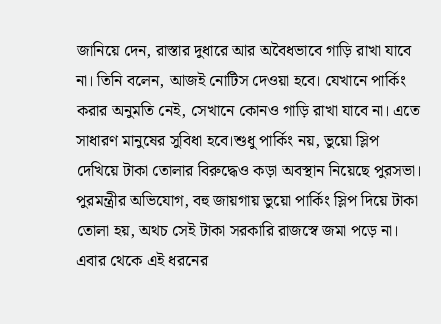জানিয়ে দেন, রাস্তার দুধারে আর অবৈধভাবে গাড়ি রাখা যাবে না। তিনি বলেন, আজই নোটিস দেওয়া হবে। যেখানে পার্কিং করার অনুমতি নেই, সেখানে কোনও গাড়ি রাখা যাবে না। এতে সাধারণ মানুষের সুবিধা হবে।শুধু পার্কিং নয়, ভুয়ো স্লিপ দেখিয়ে টাকা তোলার বিরুদ্ধেও কড়া অবস্থান নিয়েছে পুরসভা। পুরমন্ত্রীর অভিযোগ, বহু জায়গায় ভুয়ো পার্কিং স্লিপ দিয়ে টাকা তোলা হয়, অথচ সেই টাকা সরকারি রাজস্বে জমা পড়ে না। এবার থেকে এই ধরনের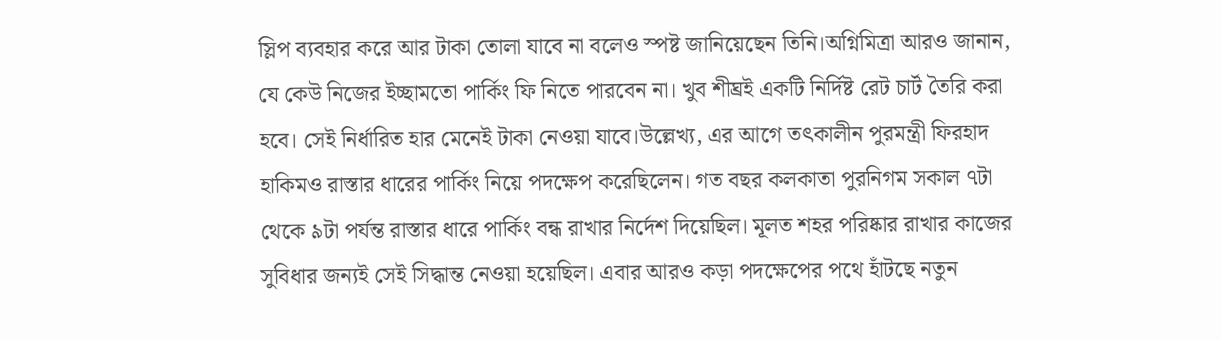স্লিপ ব্যবহার করে আর টাকা তোলা যাবে না বলেও স্পষ্ট জানিয়েছেন তিনি।অগ্নিমিত্রা আরও জানান, যে কেউ নিজের ইচ্ছামতো পার্কিং ফি নিতে পারবেন না। খুব শীঘ্রই একটি নির্দিষ্ট রেট চার্ট তৈরি করা হবে। সেই নির্ধারিত হার মেনেই টাকা নেওয়া যাবে।উল্লেখ্য, এর আগে তৎকালীন পুরমন্ত্রী ফিরহাদ হাকিমও রাস্তার ধারের পার্কিং নিয়ে পদক্ষেপ করেছিলেন। গত বছর কলকাতা পুরনিগম সকাল ৭টা থেকে ৯টা পর্যন্ত রাস্তার ধারে পার্কিং বন্ধ রাখার নির্দেশ দিয়েছিল। মূলত শহর পরিষ্কার রাখার কাজের সুবিধার জন্যই সেই সিদ্ধান্ত নেওয়া হয়েছিল। এবার আরও কড়া পদক্ষেপের পথে হাঁটছে নতুন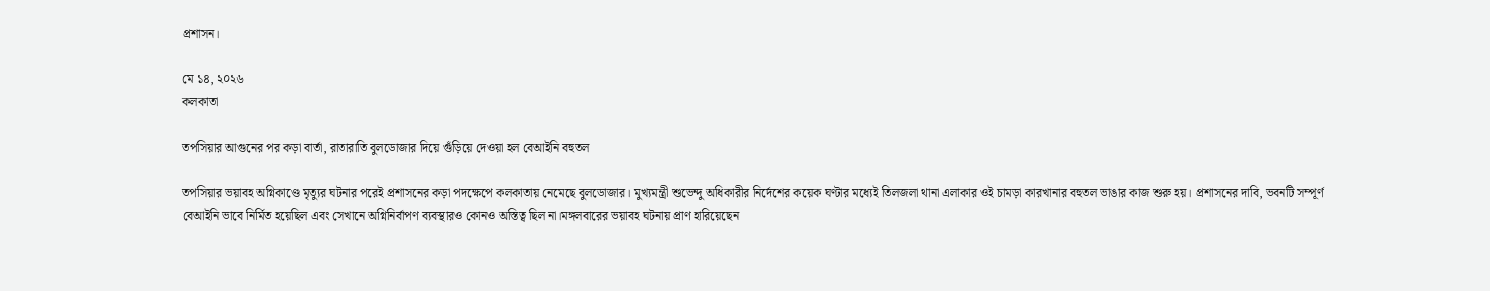প্রশাসন।

মে ১৪, ২০২৬
কলকাতা

তপসিয়ার আগুনের পর কড়া বার্তা, রাতারাতি বুলডোজার দিয়ে গুঁড়িয়ে দেওয়া হল বেআইনি বহুতল

তপসিয়ার ভয়াবহ অগ্নিকাণ্ডে মৃত্যুর ঘটনার পরেই প্রশাসনের কড়া পদক্ষেপে কলকাতায় নেমেছে বুলডোজার। মুখ্যমন্ত্রী শুভেন্দু অধিকারীর নির্দেশের কয়েক ঘণ্টার মধ্যেই তিলজলা থানা এলাকার ওই চামড়া কারখানার বহুতল ভাঙার কাজ শুরু হয়। প্রশাসনের দাবি, ভবনটি সম্পূর্ণ বেআইনি ভাবে নির্মিত হয়েছিল এবং সেখানে অগ্নিনির্বাপণ ব্যবস্থারও কোনও অস্তিত্ব ছিল না।মঙ্গলবারের ভয়াবহ ঘটনায় প্রাণ হারিয়েছেন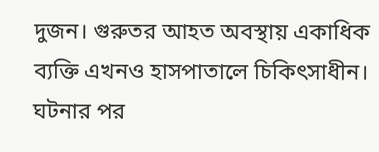দুজন। গুরুতর আহত অবস্থায় একাধিক ব্যক্তি এখনও হাসপাতালে চিকিৎসাধীন। ঘটনার পর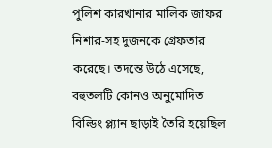পুলিশ কারখানার মালিক জাফর নিশার-সহ দুজনকে গ্রেফতার করেছে। তদন্তে উঠে এসেছে, বহুতলটি কোনও অনুমোদিত বিল্ডিং প্ল্যান ছাড়াই তৈরি হয়েছিল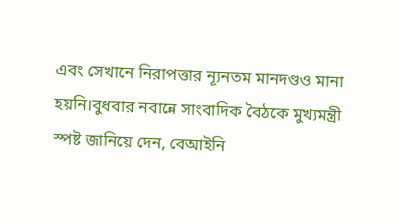এবং সেখানে নিরাপত্তার ন্যূনতম মানদণ্ডও মানা হয়নি।বুধবার নবান্নে সাংবাদিক বৈঠকে মুখ্যমন্ত্রী স্পষ্ট জানিয়ে দেন, বেআইনি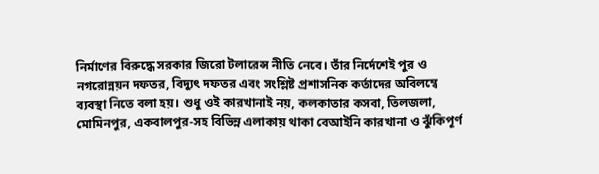নির্মাণের বিরুদ্ধে সরকার জিরো টলারেন্স নীতি নেবে। তাঁর নির্দেশেই পুর ও নগরোন্নয়ন দফতর, বিদ্যুৎ দফতর এবং সংশ্লিষ্ট প্রশাসনিক কর্তাদের অবিলম্বে ব্যবস্থা নিতে বলা হয়। শুধু ওই কারখানাই নয়, কলকাতার কসবা, তিলজলা, মোমিনপুর, একবালপুর-সহ বিভিন্ন এলাকায় থাকা বেআইনি কারখানা ও ঝুঁকিপূর্ণ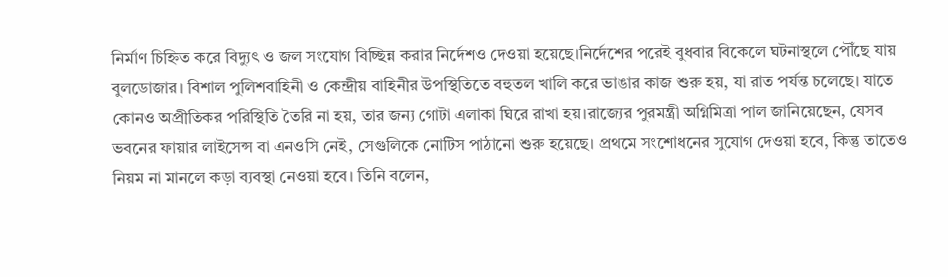নির্মাণ চিহ্নিত করে বিদ্যুৎ ও জল সংযোগ বিচ্ছিন্ন করার নির্দেশও দেওয়া হয়েছে।নির্দেশের পরেই বুধবার বিকেলে ঘটনাস্থলে পৌঁছে যায় বুলডোজার। বিশাল পুলিশবাহিনী ও কেন্দ্রীয় বাহিনীর উপস্থিতিতে বহুতল খালি করে ভাঙার কাজ শুরু হয়, যা রাত পর্যন্ত চলেছে। যাতে কোনও অপ্রীতিকর পরিস্থিতি তৈরি না হয়, তার জন্য গোটা এলাকা ঘিরে রাখা হয়।রাজ্যের পুরমন্ত্রী অগ্নিমিত্রা পাল জানিয়েছেন, যেসব ভবনের ফায়ার লাইসেন্স বা এনওসি নেই, সেগুলিকে নোটিস পাঠানো শুরু হয়েছে। প্রথমে সংশোধনের সুযোগ দেওয়া হবে, কিন্তু তাতেও নিয়ম না মানলে কড়া ব্যবস্থা নেওয়া হবে। তিনি বলেন,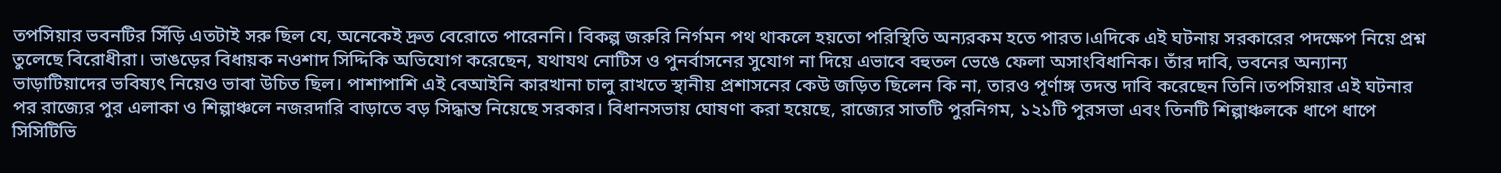তপসিয়ার ভবনটির সিঁড়ি এতটাই সরু ছিল যে, অনেকেই দ্রুত বেরোতে পারেননি। বিকল্প জরুরি নির্গমন পথ থাকলে হয়তো পরিস্থিতি অন্যরকম হতে পারত।এদিকে এই ঘটনায় সরকারের পদক্ষেপ নিয়ে প্রশ্ন তুলেছে বিরোধীরা। ভাঙড়ের বিধায়ক নওশাদ সিদ্দিকি অভিযোগ করেছেন, যথাযথ নোটিস ও পুনর্বাসনের সুযোগ না দিয়ে এভাবে বহুতল ভেঙে ফেলা অসাংবিধানিক। তাঁর দাবি, ভবনের অন্যান্য ভাড়াটিয়াদের ভবিষ্যৎ নিয়েও ভাবা উচিত ছিল। পাশাপাশি এই বেআইনি কারখানা চালু রাখতে স্থানীয় প্রশাসনের কেউ জড়িত ছিলেন কি না, তারও পূর্ণাঙ্গ তদন্ত দাবি করেছেন তিনি।তপসিয়ার এই ঘটনার পর রাজ্যের পুর এলাকা ও শিল্পাঞ্চলে নজরদারি বাড়াতে বড় সিদ্ধান্ত নিয়েছে সরকার। বিধানসভায় ঘোষণা করা হয়েছে, রাজ্যের সাতটি পুরনিগম, ১২১টি পুরসভা এবং তিনটি শিল্পাঞ্চলকে ধাপে ধাপে সিসিটিভি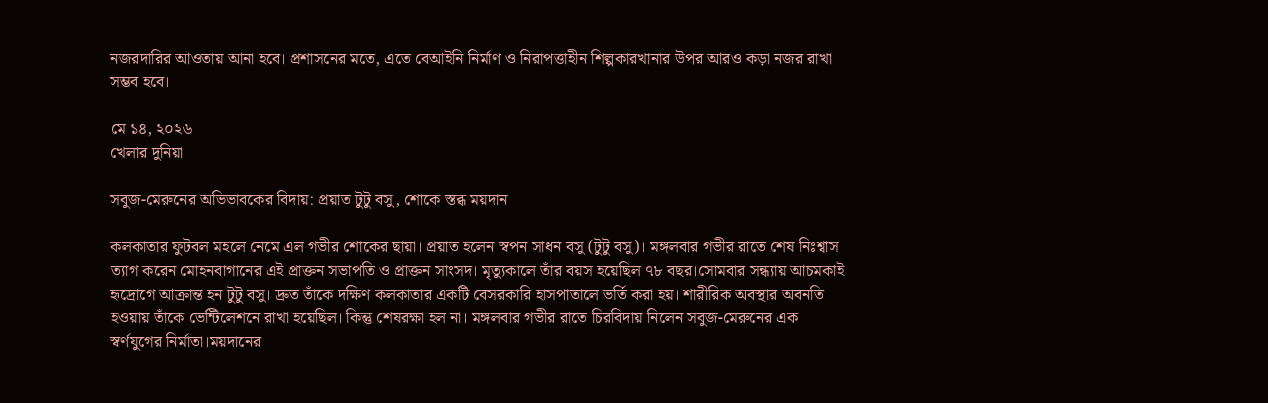নজরদারির আওতায় আনা হবে। প্রশাসনের মতে, এতে বেআইনি নির্মাণ ও নিরাপত্তাহীন শিল্পকারখানার উপর আরও কড়া নজর রাখা সম্ভব হবে।

মে ১৪, ২০২৬
খেলার দুনিয়া

সবুজ-মেরুনের অভিভাবকের বিদায়: প্রয়াত টুটু বসু, শোকে স্তব্ধ ময়দান

কলকাতার ফুটবল মহলে নেমে এল গভীর শোকের ছায়া। প্রয়াত হলেন স্বপন সাধন বসু (টুটু বসু)। মঙ্গলবার গভীর রাতে শেষ নিঃশ্বাস ত্যাগ করেন মোহনবাগানের এই প্রাক্তন সভাপতি ও প্রাক্তন সাংসদ। মৃত্যুকালে তাঁর বয়স হয়েছিল ৭৮ বছর।সোমবার সন্ধ্যায় আচমকাই হৃদ্রোগে আক্রান্ত হন টুটু বসু। দ্রুত তাঁকে দক্ষিণ কলকাতার একটি বেসরকারি হাসপাতালে ভর্তি করা হয়। শারীরিক অবস্থার অবনতি হওয়ায় তাঁকে ভেন্টিলেশনে রাখা হয়েছিল। কিন্তু শেষরক্ষা হল না। মঙ্গলবার গভীর রাতে চিরবিদায় নিলেন সবুজ-মেরুনের এক স্বর্ণযুগের নির্মাতা।ময়দানের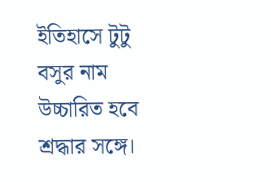ইতিহাসে টুটু বসুর নাম উচ্চারিত হবে শ্রদ্ধার সঙ্গে।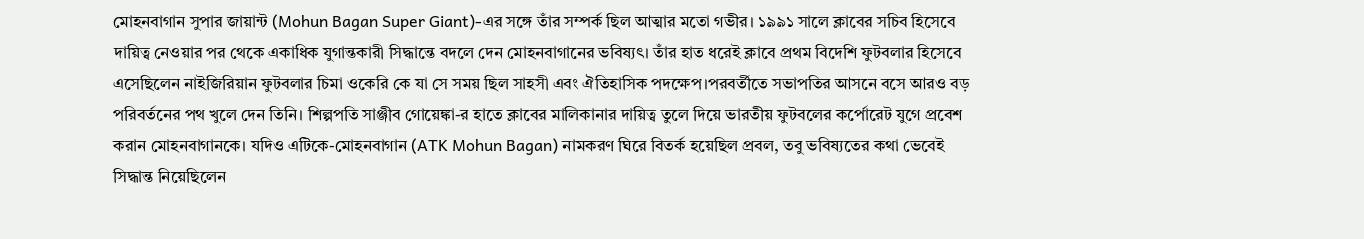মোহনবাগান সুপার জায়ান্ট (Mohun Bagan Super Giant)-এর সঙ্গে তাঁর সম্পর্ক ছিল আত্মার মতো গভীর। ১৯৯১ সালে ক্লাবের সচিব হিসেবে দায়িত্ব নেওয়ার পর থেকে একাধিক যুগান্তকারী সিদ্ধান্তে বদলে দেন মোহনবাগানের ভবিষ্যৎ। তাঁর হাত ধরেই ক্লাবে প্রথম বিদেশি ফুটবলার হিসেবে এসেছিলেন নাইজিরিয়ান ফুটবলার চিমা ওকেরি কে যা সে সময় ছিল সাহসী এবং ঐতিহাসিক পদক্ষেপ।পরবর্তীতে সভাপতির আসনে বসে আরও বড় পরিবর্তনের পথ খুলে দেন তিনি। শিল্পপতি সাঞ্জীব গোয়েঙ্কা-র হাতে ক্লাবের মালিকানার দায়িত্ব তুলে দিয়ে ভারতীয় ফুটবলের কর্পোরেট যুগে প্রবেশ করান মোহনবাগানকে। যদিও এটিকে-মোহনবাগান (ATK Mohun Bagan) নামকরণ ঘিরে বিতর্ক হয়েছিল প্রবল, তবু ভবিষ্যতের কথা ভেবেই সিদ্ধান্ত নিয়েছিলেন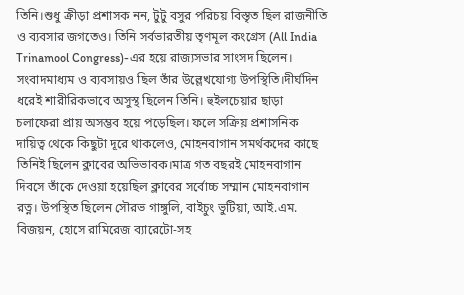তিনি।শুধু ক্রীড়া প্রশাসক নন, টুটু বসুর পরিচয় বিস্তৃত ছিল রাজনীতি ও ব্যবসার জগতেও। তিনি সর্বভারতীয় তৃণমূল কংগ্রেস (All India Trinamool Congress)-এর হয়ে রাজ্যসভার সাংসদ ছিলেন। সংবাদমাধ্যম ও ব্যবসায়ও ছিল তাঁর উল্লেখযোগ্য উপস্থিতি।দীর্ঘদিন ধরেই শারীরিকভাবে অসুস্থ ছিলেন তিনি। হুইলচেয়ার ছাড়া চলাফেরা প্রায় অসম্ভব হয়ে পড়েছিল। ফলে সক্রিয় প্রশাসনিক দায়িত্ব থেকে কিছুটা দূরে থাকলেও, মোহনবাগান সমর্থকদের কাছে তিনিই ছিলেন ক্লাবের অভিভাবক।মাত্র গত বছরই মোহনবাগান দিবসে তাঁকে দেওয়া হয়েছিল ক্লাবের সর্বোচ্চ সম্মান মোহনবাগান রত্ন। উপস্থিত ছিলেন সৌরভ গাঙ্গুলি, বাইচুং ভুটিয়া, আই.এম. বিজয়ন, হোসে রামিরেজ ব্যারেটো-সহ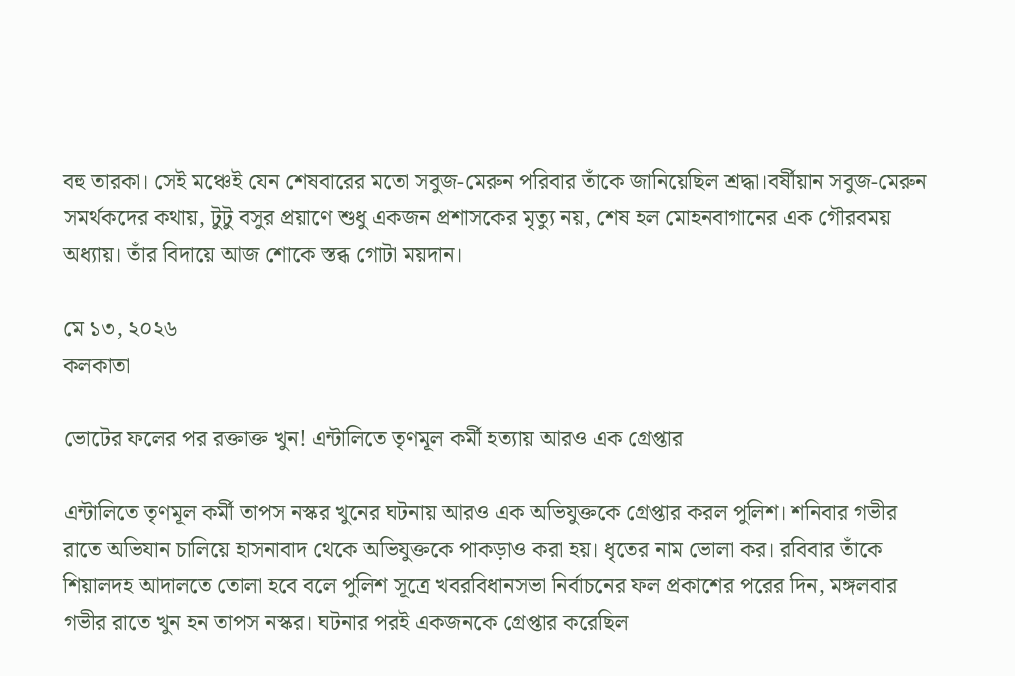বহু তারকা। সেই মঞ্চেই যেন শেষবারের মতো সবুজ-মেরুন পরিবার তাঁকে জানিয়েছিল শ্রদ্ধা।বর্ষীয়ান সবুজ-মেরুন সমর্থকদের কথায়, টুটু বসুর প্রয়াণে শুধু একজন প্রশাসকের মৃত্যু নয়, শেষ হল মোহনবাগানের এক গৌরবময় অধ্যায়। তাঁর বিদায়ে আজ শোকে স্তব্ধ গোটা ময়দান।

মে ১৩, ২০২৬
কলকাতা

ভোটের ফলের পর রক্তাক্ত খুন! এন্টালিতে তৃণমূল কর্মী হত্যায় আরও এক গ্রেপ্তার

এন্টালিতে তৃণমূল কর্মী তাপস নস্কর খুনের ঘটনায় আরও এক অভিযুক্তকে গ্রেপ্তার করল পুলিশ। শনিবার গভীর রাতে অভিযান চালিয়ে হাসনাবাদ থেকে অভিযুক্তকে পাকড়াও করা হয়। ধৃতের নাম ভোলা কর। রবিবার তাঁকে শিয়ালদহ আদালতে তোলা হবে বলে পুলিশ সূত্রে খবরবিধানসভা নির্বাচনের ফল প্রকাশের পরের দিন, মঙ্গলবার গভীর রাতে খুন হন তাপস নস্কর। ঘটনার পরই একজনকে গ্রেপ্তার করেছিল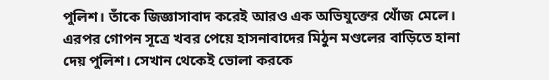পুলিশ। তাঁকে জিজ্ঞাসাবাদ করেই আরও এক অভিযুক্তের খোঁজ মেলে। এরপর গোপন সূত্রে খবর পেয়ে হাসনাবাদের মিঠুন মণ্ডলের বাড়িতে হানা দেয় পুলিশ। সেখান থেকেই ভোলা করকে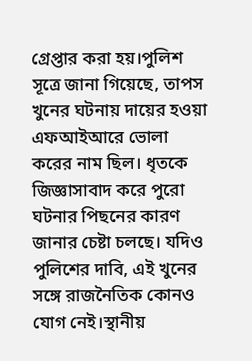গ্রেপ্তার করা হয়।পুলিশ সূত্রে জানা গিয়েছে, তাপস খুনের ঘটনায় দায়ের হওয়া এফআইআরে ভোলা করের নাম ছিল। ধৃতকে জিজ্ঞাসাবাদ করে পুরো ঘটনার পিছনের কারণ জানার চেষ্টা চলছে। যদিও পুলিশের দাবি, এই খুনের সঙ্গে রাজনৈতিক কোনও যোগ নেই।স্থানীয়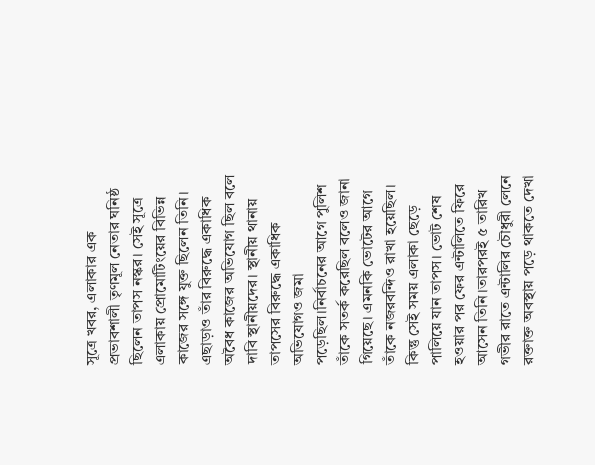সূত্রে খবর, এলাকার এক প্রভাবশালী তৃণমূল নেতার ঘনিষ্ঠ ছিলেন তাপস নস্কর। সেই সূত্রে এলাকায় প্রোমোটিংয়ের বিভিন্ন কাজের সঙ্গে যুক্ত ছিলেন তিনি। এছাড়াও তাঁর বিরুদ্ধে একাধিক অবৈধ কাজের অভিযোগ ছিল বলে দাবি স্থানীয়দের। স্থানীয় থানায় তাপসের বিরুদ্ধে একাধিক অভিযোগও জমা পড়েছিল।নির্বাচনের আগে পুলিশ তাঁকে সতর্ক করেছিল বলেও জানা গিয়েছে। এমনকি ভোটের আগে তাঁকে নজরবন্দিও রাখা হয়েছিল। কিন্তু সেই সময় এলাকা ছেড়ে পালিয়ে যান তাপস। ভোট শেষ হওয়ার পর ফের এন্টালিতে ফিরে আসেন তিনি।তারপরই ৫ তারিখ গভীর রাতে এন্টালির চৌধুরী লেনে রক্তাক্ত অবস্থায় পড়ে থাকতে দেখা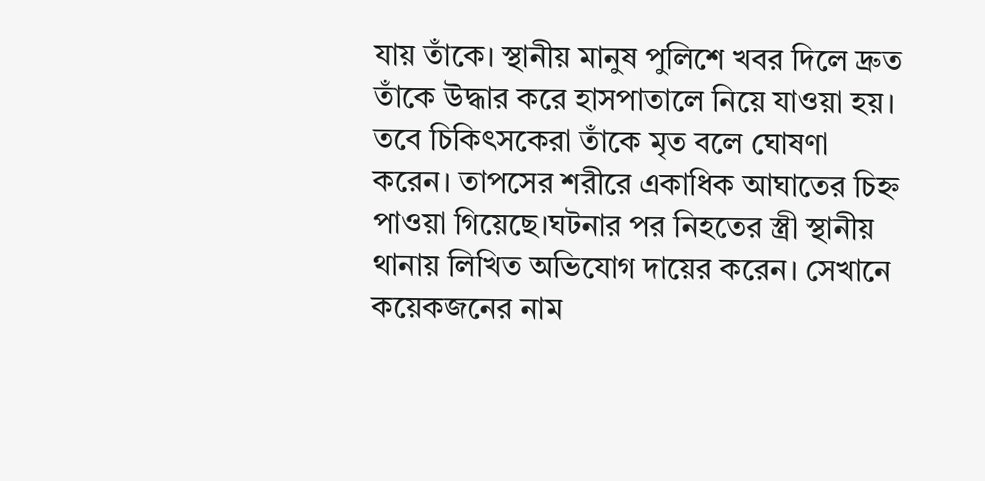যায় তাঁকে। স্থানীয় মানুষ পুলিশে খবর দিলে দ্রুত তাঁকে উদ্ধার করে হাসপাতালে নিয়ে যাওয়া হয়। তবে চিকিৎসকেরা তাঁকে মৃত বলে ঘোষণা করেন। তাপসের শরীরে একাধিক আঘাতের চিহ্ন পাওয়া গিয়েছে।ঘটনার পর নিহতের স্ত্রী স্থানীয় থানায় লিখিত অভিযোগ দায়ের করেন। সেখানে কয়েকজনের নাম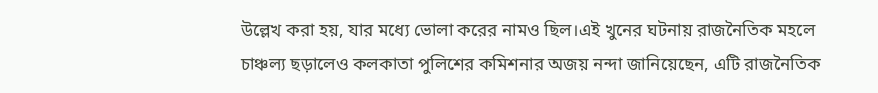উল্লেখ করা হয়, যার মধ্যে ভোলা করের নামও ছিল।এই খুনের ঘটনায় রাজনৈতিক মহলে চাঞ্চল্য ছড়ালেও কলকাতা পুলিশের কমিশনার অজয় নন্দা জানিয়েছেন, এটি রাজনৈতিক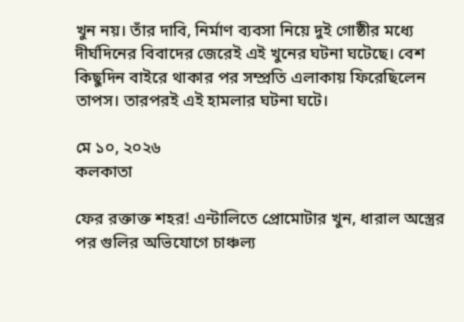খুন নয়। তাঁর দাবি, নির্মাণ ব্যবসা নিয়ে দুই গোষ্ঠীর মধ্যে দীর্ঘদিনের বিবাদের জেরেই এই খুনের ঘটনা ঘটেছে। বেশ কিছুদিন বাইরে থাকার পর সম্প্রতি এলাকায় ফিরেছিলেন তাপস। তারপরই এই হামলার ঘটনা ঘটে।

মে ১০, ২০২৬
কলকাতা

ফের রক্তাক্ত শহর! এন্টালিতে প্রোমোটার খুন, ধারাল অস্ত্রের পর গুলির অভিযোগে চাঞ্চল্য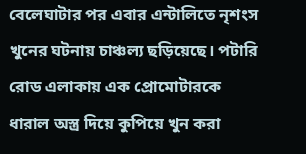বেলেঘাটার পর এবার এন্টালিতে নৃশংস খুনের ঘটনায় চাঞ্চল্য ছড়িয়েছে। পটারি রোড এলাকায় এক প্রোমোটারকে ধারাল অস্ত্র দিয়ে কুপিয়ে খুন করা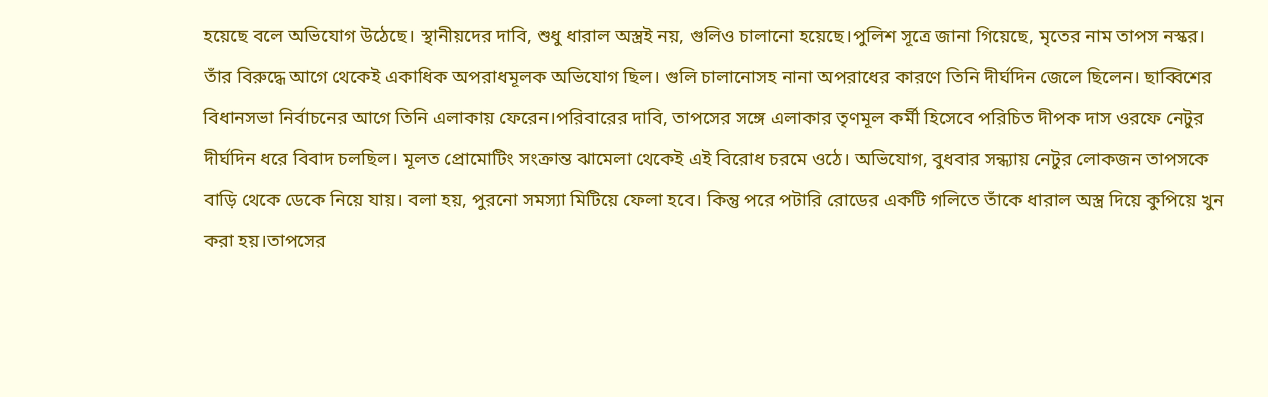হয়েছে বলে অভিযোগ উঠেছে। স্থানীয়দের দাবি, শুধু ধারাল অস্ত্রই নয়, গুলিও চালানো হয়েছে।পুলিশ সূত্রে জানা গিয়েছে, মৃতের নাম তাপস নস্কর। তাঁর বিরুদ্ধে আগে থেকেই একাধিক অপরাধমূলক অভিযোগ ছিল। গুলি চালানোসহ নানা অপরাধের কারণে তিনি দীর্ঘদিন জেলে ছিলেন। ছাব্বিশের বিধানসভা নির্বাচনের আগে তিনি এলাকায় ফেরেন।পরিবারের দাবি, তাপসের সঙ্গে এলাকার তৃণমূল কর্মী হিসেবে পরিচিত দীপক দাস ওরফে নেটুর দীর্ঘদিন ধরে বিবাদ চলছিল। মূলত প্রোমোটিং সংক্রান্ত ঝামেলা থেকেই এই বিরোধ চরমে ওঠে। অভিযোগ, বুধবার সন্ধ্যায় নেটুর লোকজন তাপসকে বাড়ি থেকে ডেকে নিয়ে যায়। বলা হয়, পুরনো সমস্যা মিটিয়ে ফেলা হবে। কিন্তু পরে পটারি রোডের একটি গলিতে তাঁকে ধারাল অস্ত্র দিয়ে কুপিয়ে খুন করা হয়।তাপসের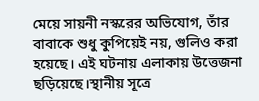মেয়ে সায়নী নস্করের অভিযোগ, তাঁর বাবাকে শুধু কুপিয়েই নয়, গুলিও করা হয়েছে। এই ঘটনায় এলাকায় উত্তেজনা ছড়িয়েছে।স্থানীয় সূত্রে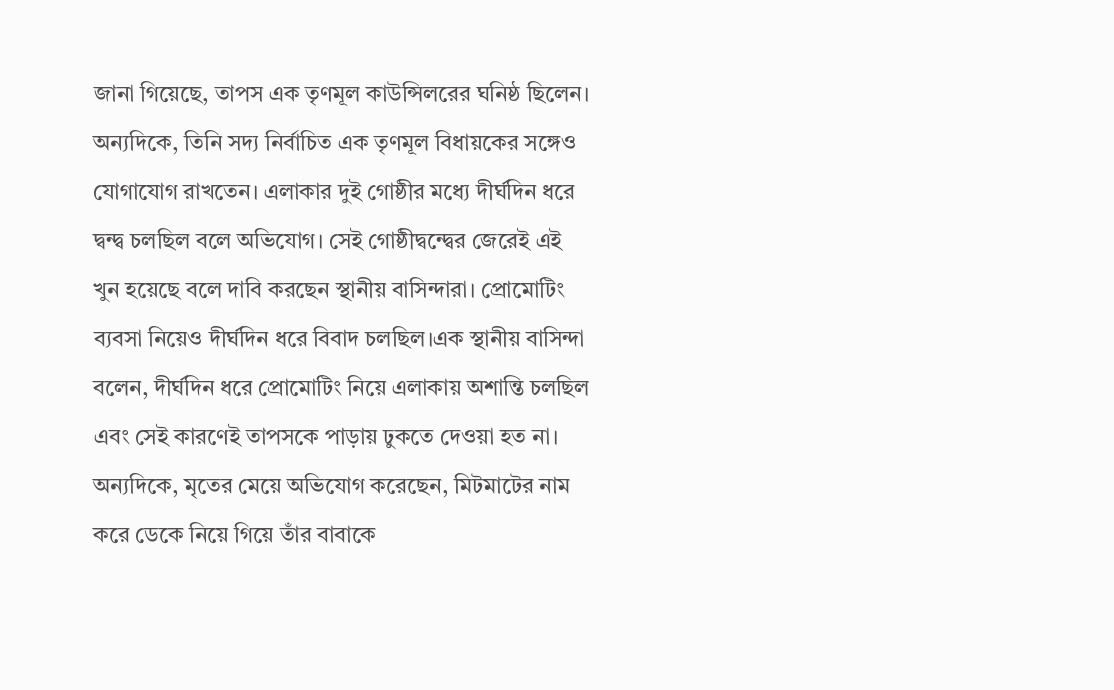জানা গিয়েছে, তাপস এক তৃণমূল কাউন্সিলরের ঘনিষ্ঠ ছিলেন। অন্যদিকে, তিনি সদ্য নির্বাচিত এক তৃণমূল বিধায়কের সঙ্গেও যোগাযোগ রাখতেন। এলাকার দুই গোষ্ঠীর মধ্যে দীর্ঘদিন ধরে দ্বন্দ্ব চলছিল বলে অভিযোগ। সেই গোষ্ঠীদ্বন্দ্বের জেরেই এই খুন হয়েছে বলে দাবি করছেন স্থানীয় বাসিন্দারা। প্রোমোটিং ব্যবসা নিয়েও দীর্ঘদিন ধরে বিবাদ চলছিল।এক স্থানীয় বাসিন্দা বলেন, দীর্ঘদিন ধরে প্রোমোটিং নিয়ে এলাকায় অশান্তি চলছিল এবং সেই কারণেই তাপসকে পাড়ায় ঢুকতে দেওয়া হত না। অন্যদিকে, মৃতের মেয়ে অভিযোগ করেছেন, মিটমাটের নাম করে ডেকে নিয়ে গিয়ে তাঁর বাবাকে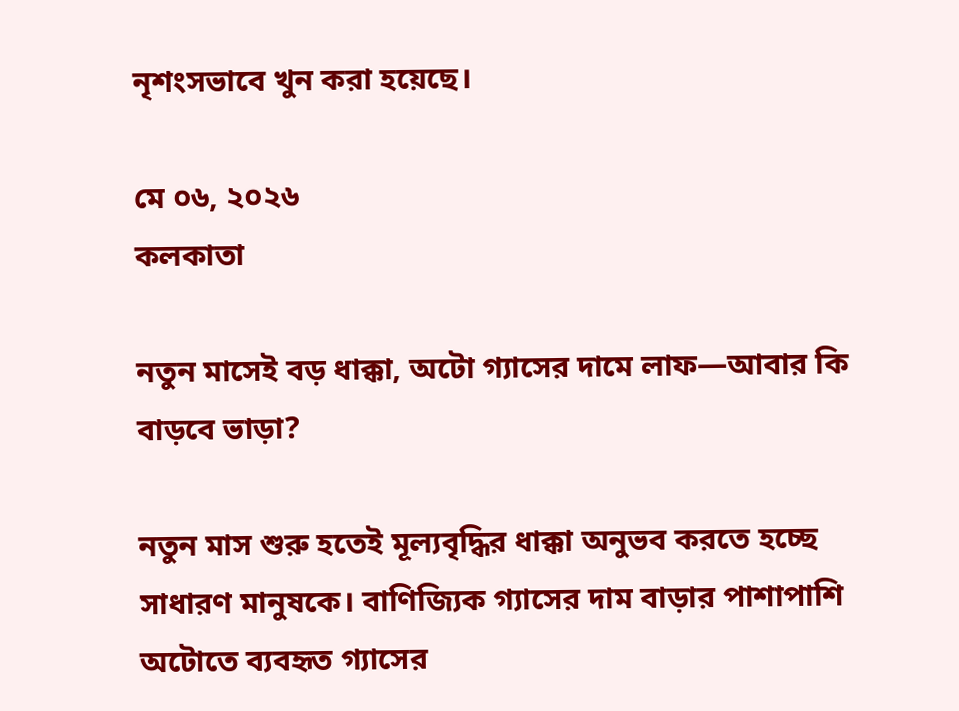নৃশংসভাবে খুন করা হয়েছে।

মে ০৬, ২০২৬
কলকাতা

নতুন মাসেই বড় ধাক্কা, অটো গ্যাসের দামে লাফ—আবার কি বাড়বে ভাড়া?

নতুন মাস শুরু হতেই মূল্যবৃদ্ধির ধাক্কা অনুভব করতে হচ্ছে সাধারণ মানুষকে। বাণিজ্যিক গ্যাসের দাম বাড়ার পাশাপাশি অটোতে ব্যবহৃত গ্যাসের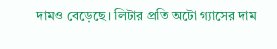দামও বেড়েছে। লিটার প্রতি অটো গ্যাসের দাম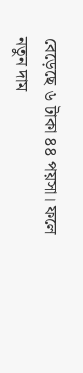বেড়েছে ৬ টাকা ৪৪ পয়সা। ফলে নতুন দাম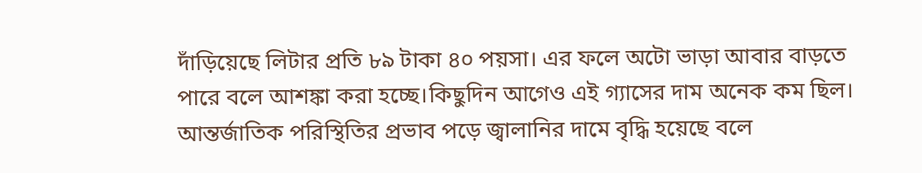দাঁড়িয়েছে লিটার প্রতি ৮৯ টাকা ৪০ পয়সা। এর ফলে অটো ভাড়া আবার বাড়তে পারে বলে আশঙ্কা করা হচ্ছে।কিছুদিন আগেও এই গ্যাসের দাম অনেক কম ছিল। আন্তর্জাতিক পরিস্থিতির প্রভাব পড়ে জ্বালানির দামে বৃদ্ধি হয়েছে বলে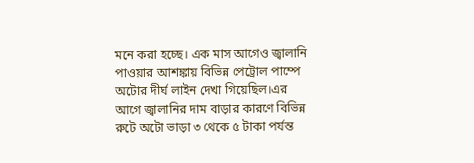মনে করা হচ্ছে। এক মাস আগেও জ্বালানি পাওয়ার আশঙ্কায় বিভিন্ন পেট্রোল পাম্পে অটোর দীর্ঘ লাইন দেখা গিয়েছিল।এর আগে জ্বালানির দাম বাড়ার কারণে বিভিন্ন রুটে অটো ভাড়া ৩ থেকে ৫ টাকা পর্যন্ত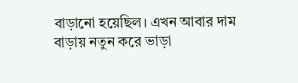বাড়ানো হয়েছিল। এখন আবার দাম বাড়ায় নতুন করে ভাড়া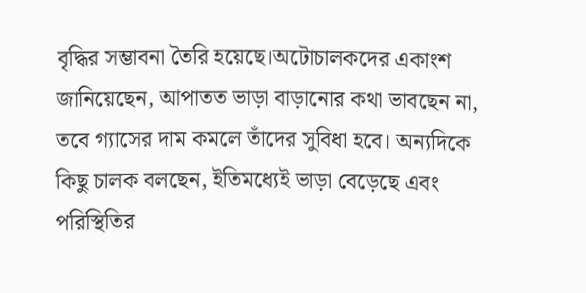বৃদ্ধির সম্ভাবনা তৈরি হয়েছে।অটোচালকদের একাংশ জানিয়েছেন, আপাতত ভাড়া বাড়ানোর কথা ভাবছেন না, তবে গ্যাসের দাম কমলে তাঁদের সুবিধা হবে। অন্যদিকে কিছু চালক বলছেন, ইতিমধ্যেই ভাড়া বেড়েছে এবং পরিস্থিতির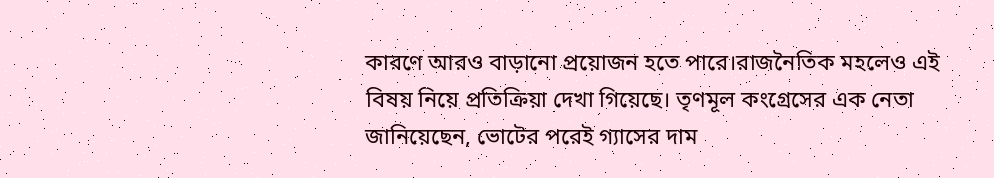কারণে আরও বাড়ানো প্রয়োজন হতে পারে।রাজনৈতিক মহলেও এই বিষয় নিয়ে প্রতিক্রিয়া দেখা গিয়েছে। তৃণমূল কংগ্রেসের এক নেতা জানিয়েছেন, ভোটের পরেই গ্যাসের দাম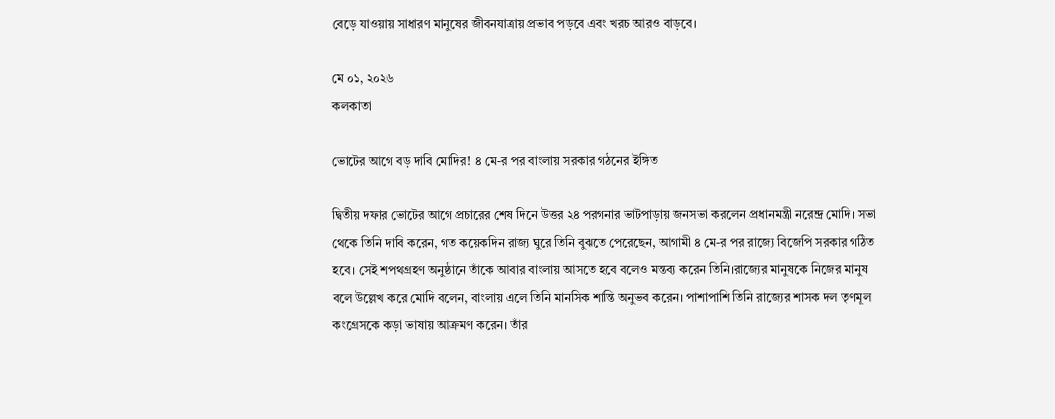বেড়ে যাওয়ায় সাধারণ মানুষের জীবনযাত্রায় প্রভাব পড়বে এবং খরচ আরও বাড়বে।

মে ০১, ২০২৬
কলকাতা

ভোটের আগে বড় দাবি মোদির! ৪ মে-র পর বাংলায় সরকার গঠনের ইঙ্গিত

দ্বিতীয় দফার ভোটের আগে প্রচারের শেষ দিনে উত্তর ২৪ পরগনার ভাটপাড়ায় জনসভা করলেন প্রধানমন্ত্রী নরেন্দ্র মোদি। সভা থেকে তিনি দাবি করেন, গত কয়েকদিন রাজ্য ঘুরে তিনি বুঝতে পেরেছেন, আগামী ৪ মে-র পর রাজ্যে বিজেপি সরকার গঠিত হবে। সেই শপথগ্রহণ অনুষ্ঠানে তাঁকে আবার বাংলায় আসতে হবে বলেও মন্তব্য করেন তিনি।রাজ্যের মানুষকে নিজের মানুষ বলে উল্লেখ করে মোদি বলেন, বাংলায় এলে তিনি মানসিক শান্তি অনুভব করেন। পাশাপাশি তিনি রাজ্যের শাসক দল তৃণমূল কংগ্রেসকে কড়া ভাষায় আক্রমণ করেন। তাঁর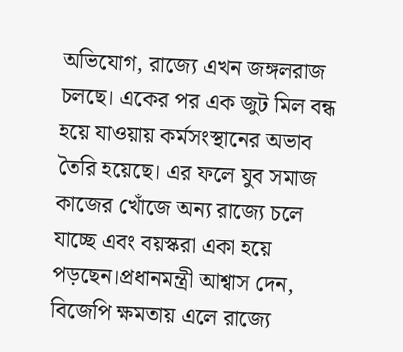অভিযোগ, রাজ্যে এখন জঙ্গলরাজ চলছে। একের পর এক জুট মিল বন্ধ হয়ে যাওয়ায় কর্মসংস্থানের অভাব তৈরি হয়েছে। এর ফলে যুব সমাজ কাজের খোঁজে অন্য রাজ্যে চলে যাচ্ছে এবং বয়স্করা একা হয়ে পড়ছেন।প্রধানমন্ত্রী আশ্বাস দেন, বিজেপি ক্ষমতায় এলে রাজ্যে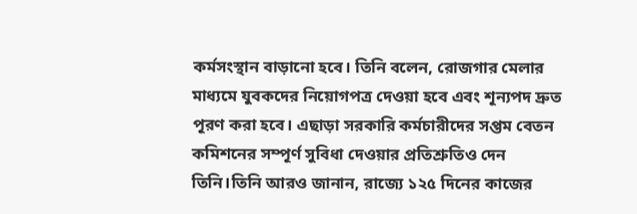কর্মসংস্থান বাড়ানো হবে। তিনি বলেন, রোজগার মেলার মাধ্যমে যুবকদের নিয়োগপত্র দেওয়া হবে এবং শূন্যপদ দ্রুত পূরণ করা হবে। এছাড়া সরকারি কর্মচারীদের সপ্তম বেতন কমিশনের সম্পূর্ণ সুবিধা দেওয়ার প্রতিশ্রুতিও দেন তিনি।তিনি আরও জানান, রাজ্যে ১২৫ দিনের কাজের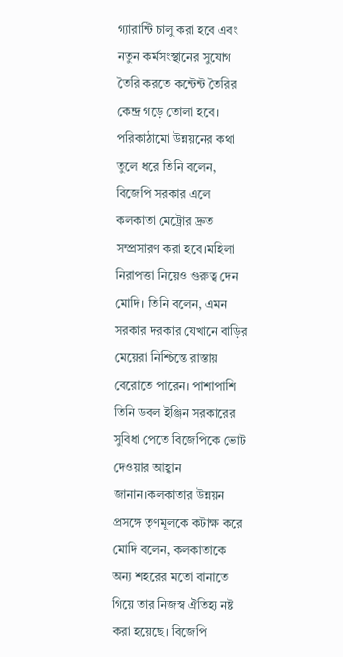গ্যারান্টি চালু করা হবে এবং নতুন কর্মসংস্থানের সুযোগ তৈরি করতে কন্টেন্ট তৈরির কেন্দ্র গড়ে তোলা হবে। পরিকাঠামো উন্নয়নের কথা তুলে ধরে তিনি বলেন, বিজেপি সরকার এলে কলকাতা মেট্রোর দ্রুত সম্প্রসারণ করা হবে।মহিলা নিরাপত্তা নিয়েও গুরুত্ব দেন মোদি। তিনি বলেন, এমন সরকার দরকার যেখানে বাড়ির মেয়েরা নিশ্চিন্তে রাস্তায় বেরোতে পারেন। পাশাপাশি তিনি ডবল ইঞ্জিন সরকারের সুবিধা পেতে বিজেপিকে ভোট দেওয়ার আহ্বান জানান।কলকাতার উন্নয়ন প্রসঙ্গে তৃণমূলকে কটাক্ষ করে মোদি বলেন, কলকাতাকে অন্য শহরের মতো বানাতে গিয়ে তার নিজস্ব ঐতিহ্য নষ্ট করা হয়েছে। বিজেপি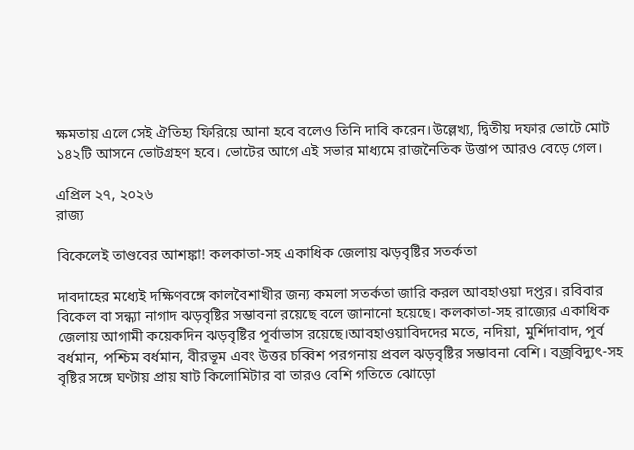ক্ষমতায় এলে সেই ঐতিহ্য ফিরিয়ে আনা হবে বলেও তিনি দাবি করেন।উল্লেখ্য, দ্বিতীয় দফার ভোটে মোট ১৪২টি আসনে ভোটগ্রহণ হবে। ভোটের আগে এই সভার মাধ্যমে রাজনৈতিক উত্তাপ আরও বেড়ে গেল।

এপ্রিল ২৭, ২০২৬
রাজ্য

বিকেলেই তাণ্ডবের আশঙ্কা! কলকাতা-সহ একাধিক জেলায় ঝড়বৃষ্টির সতর্কতা

দাবদাহের মধ্যেই দক্ষিণবঙ্গে কালবৈশাখীর জন্য কমলা সতর্কতা জারি করল আবহাওয়া দপ্তর। রবিবার বিকেল বা সন্ধ্যা নাগাদ ঝড়বৃষ্টির সম্ভাবনা রয়েছে বলে জানানো হয়েছে। কলকাতা-সহ রাজ্যের একাধিক জেলায় আগামী কয়েকদিন ঝড়বৃষ্টির পূর্বাভাস রয়েছে।আবহাওয়াবিদদের মতে, নদিয়া, মুর্শিদাবাদ, পূর্ব বর্ধমান, পশ্চিম বর্ধমান, বীরভূম এবং উত্তর চব্বিশ পরগনায় প্রবল ঝড়বৃষ্টির সম্ভাবনা বেশি। বজ্রবিদ্যুৎ-সহ বৃষ্টির সঙ্গে ঘণ্টায় প্রায় ষাট কিলোমিটার বা তারও বেশি গতিতে ঝোড়ো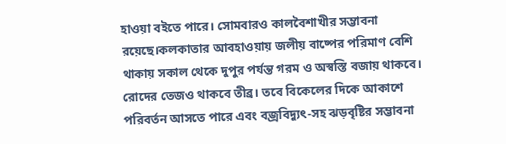হাওয়া বইতে পারে। সোমবারও কালবৈশাখীর সম্ভাবনা রয়েছে।কলকাতার আবহাওয়ায় জলীয় বাষ্পের পরিমাণ বেশি থাকায় সকাল থেকে দুপুর পর্যন্ত গরম ও অস্বস্তি বজায় থাকবে। রোদের তেজও থাকবে তীব্র। তবে বিকেলের দিকে আকাশে পরিবর্তন আসতে পারে এবং বজ্রবিদ্যুৎ-সহ ঝড়বৃষ্টির সম্ভাবনা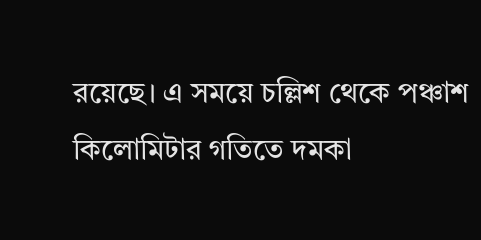রয়েছে। এ সময়ে চল্লিশ থেকে পঞ্চাশ কিলোমিটার গতিতে দমকা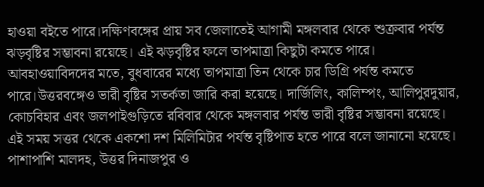হাওয়া বইতে পারে।দক্ষিণবঙ্গের প্রায় সব জেলাতেই আগামী মঙ্গলবার থেকে শুক্রবার পর্যন্ত ঝড়বৃষ্টির সম্ভাবনা রয়েছে। এই ঝড়বৃষ্টির ফলে তাপমাত্রা কিছুটা কমতে পারে। আবহাওয়াবিদদের মতে, বুধবারের মধ্যে তাপমাত্রা তিন থেকে চার ডিগ্রি পর্যন্ত কমতে পারে।উত্তরবঙ্গেও ভারী বৃষ্টির সতর্কতা জারি করা হয়েছে। দার্জিলিং, কালিম্পং, আলিপুরদুয়ার, কোচবিহার এবং জলপাইগুড়িতে রবিবার থেকে মঙ্গলবার পর্যন্ত ভারী বৃষ্টির সম্ভাবনা রয়েছে। এই সময় সত্তর থেকে একশো দশ মিলিমিটার পর্যন্ত বৃষ্টিপাত হতে পারে বলে জানানো হয়েছে। পাশাপাশি মালদহ, উত্তর দিনাজপুর ও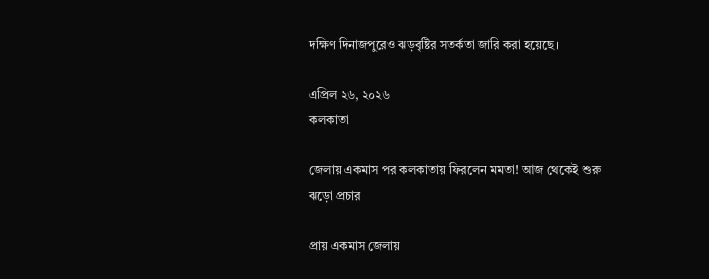দক্ষিণ দিনাজপুরেও ঝড়বৃষ্টির সতর্কতা জারি করা হয়েছে।

এপ্রিল ২৬, ২০২৬
কলকাতা

জেলায় একমাস পর কলকাতায় ফিরলেন মমতা! আজ থেকেই শুরু ঝড়ো প্রচার

প্রায় একমাস জেলায়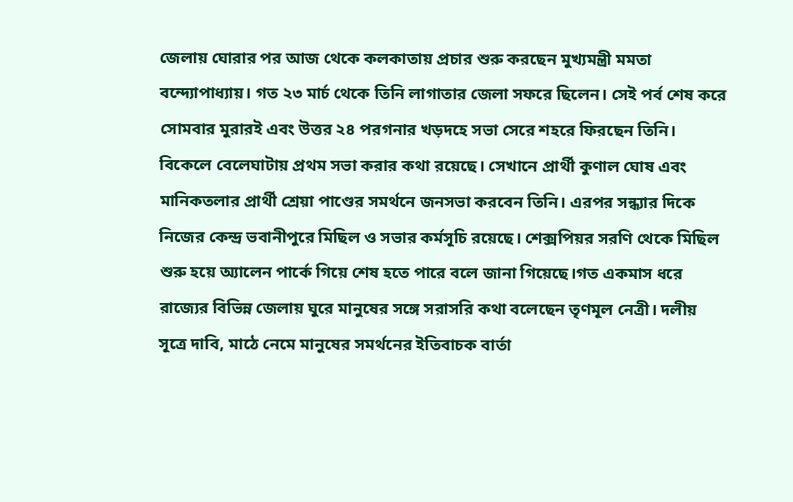জেলায় ঘোরার পর আজ থেকে কলকাতায় প্রচার শুরু করছেন মুখ্যমন্ত্রী মমতা বন্দ্যোপাধ্যায়। গত ২৩ মার্চ থেকে তিনি লাগাতার জেলা সফরে ছিলেন। সেই পর্ব শেষ করে সোমবার মুরারই এবং উত্তর ২৪ পরগনার খড়দহে সভা সেরে শহরে ফিরছেন তিনি। বিকেলে বেলেঘাটায় প্রথম সভা করার কথা রয়েছে। সেখানে প্রার্থী কুণাল ঘোষ এবং মানিকতলার প্রার্থী শ্রেয়া পাণ্ডের সমর্থনে জনসভা করবেন তিনি। এরপর সন্ধ্যার দিকে নিজের কেন্দ্র ভবানীপুরে মিছিল ও সভার কর্মসূচি রয়েছে। শেক্সপিয়র সরণি থেকে মিছিল শুরু হয়ে অ্যালেন পার্কে গিয়ে শেষ হতে পারে বলে জানা গিয়েছে।গত একমাস ধরে রাজ্যের বিভিন্ন জেলায় ঘুরে মানুষের সঙ্গে সরাসরি কথা বলেছেন তৃণমূল নেত্রী। দলীয় সূত্রে দাবি, মাঠে নেমে মানুষের সমর্থনের ইতিবাচক বার্তা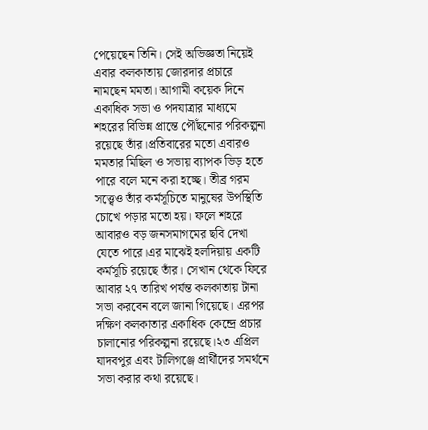পেয়েছেন তিনি। সেই অভিজ্ঞতা নিয়েই এবার কলকাতায় জোরদার প্রচারে নামছেন মমতা। আগামী কয়েক দিনে একাধিক সভা ও পদযাত্রার মাধ্যমে শহরের বিভিন্ন প্রান্তে পৌঁছনোর পরিকল্পনা রয়েছে তাঁর।প্রতিবারের মতো এবারও মমতার মিছিল ও সভায় ব্যাপক ভিড় হতে পারে বলে মনে করা হচ্ছে। তীব্র গরম সত্ত্বেও তাঁর কর্মসূচিতে মানুষের উপস্থিতি চোখে পড়ার মতো হয়। ফলে শহরে আবারও বড় জনসমাগমের ছবি দেখা যেতে পারে।এর মাঝেই হলদিয়ায় একটি কর্মসূচি রয়েছে তাঁর। সেখান থেকে ফিরে আবার ২৭ তারিখ পর্যন্ত কলকাতায় টানা সভা করবেন বলে জানা গিয়েছে। এরপর দক্ষিণ কলকাতার একাধিক কেন্দ্রে প্রচার চালানোর পরিকল্পনা রয়েছে।২৩ এপ্রিল যাদবপুর এবং টালিগঞ্জে প্রার্থীদের সমর্থনে সভা করার কথা রয়েছে।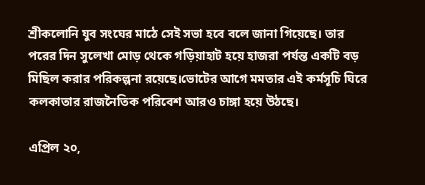শ্রীকলোনি যুব সংঘের মাঠে সেই সভা হবে বলে জানা গিয়েছে। তার পরের দিন সুলেখা মোড় থেকে গড়িয়াহাট হয়ে হাজরা পর্যন্ত একটি বড় মিছিল করার পরিকল্পনা রয়েছে।ভোটের আগে মমতার এই কর্মসূচি ঘিরে কলকাতার রাজনৈতিক পরিবেশ আরও চাঙ্গা হয়ে উঠছে।

এপ্রিল ২০,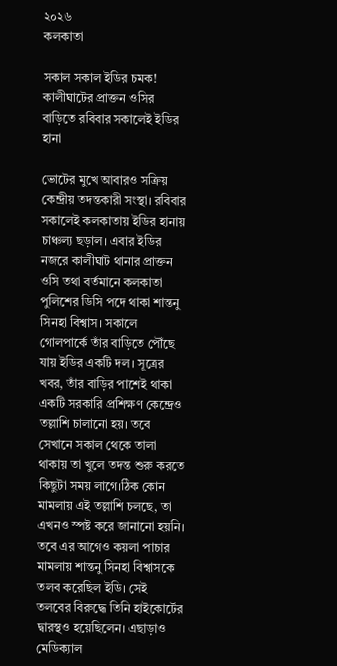২০২৬
কলকাতা

সকাল সকাল ইডির চমক! কালীঘাটের প্রাক্তন ওসির বাড়িতে রবিবার সকালেই ইডির হানা

ভোটের মুখে আবারও সক্রিয় কেন্দ্রীয় তদন্তকারী সংস্থা। রবিবার সকালেই কলকাতায় ইডির হানায় চাঞ্চল্য ছড়াল। এবার ইডির নজরে কালীঘাট থানার প্রাক্তন ওসি তথা বর্তমানে কলকাতা পুলিশের ডিসি পদে থাকা শান্তনু সিনহা বিশ্বাস। সকালে গোলপার্কে তাঁর বাড়িতে পৌঁছে যায় ইডির একটি দল। সূত্রের খবর, তাঁর বাড়ির পাশেই থাকা একটি সরকারি প্রশিক্ষণ কেন্দ্রেও তল্লাশি চালানো হয়। তবে সেখানে সকাল থেকে তালা থাকায় তা খুলে তদন্ত শুরু করতে কিছুটা সময় লাগে।ঠিক কোন মামলায় এই তল্লাশি চলছে, তা এখনও স্পষ্ট করে জানানো হয়নি। তবে এর আগেও কয়লা পাচার মামলায় শান্তনু সিনহা বিশ্বাসকে তলব করেছিল ইডি। সেই তলবের বিরুদ্ধে তিনি হাইকোর্টের দ্বারস্থও হয়েছিলেন। এছাড়াও মেডিক্যাল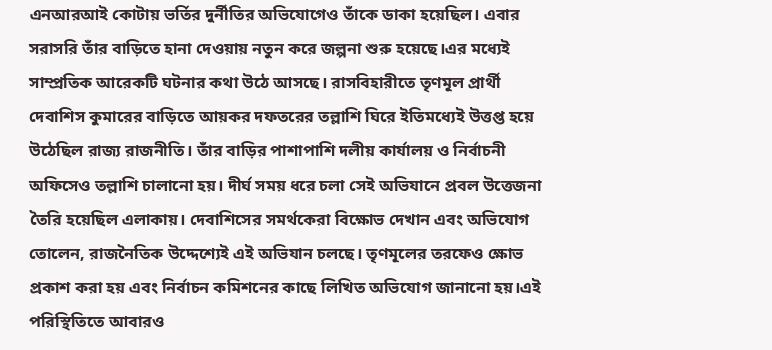এনআরআই কোটায় ভর্তির দুর্নীতির অভিযোগেও তাঁকে ডাকা হয়েছিল। এবার সরাসরি তাঁর বাড়িতে হানা দেওয়ায় নতুন করে জল্পনা শুরু হয়েছে।এর মধ্যেই সাম্প্রতিক আরেকটি ঘটনার কথা উঠে আসছে। রাসবিহারীতে তৃণমূল প্রার্থী দেবাশিস কুমারের বাড়িতে আয়কর দফতরের তল্লাশি ঘিরে ইতিমধ্যেই উত্তপ্ত হয়ে উঠেছিল রাজ্য রাজনীতি। তাঁর বাড়ির পাশাপাশি দলীয় কার্যালয় ও নির্বাচনী অফিসেও তল্লাশি চালানো হয়। দীর্ঘ সময় ধরে চলা সেই অভিযানে প্রবল উত্তেজনা তৈরি হয়েছিল এলাকায়। দেবাশিসের সমর্থকেরা বিক্ষোভ দেখান এবং অভিযোগ তোলেন, রাজনৈতিক উদ্দেশ্যেই এই অভিযান চলছে। তৃণমূলের তরফেও ক্ষোভ প্রকাশ করা হয় এবং নির্বাচন কমিশনের কাছে লিখিত অভিযোগ জানানো হয়।এই পরিস্থিতিতে আবারও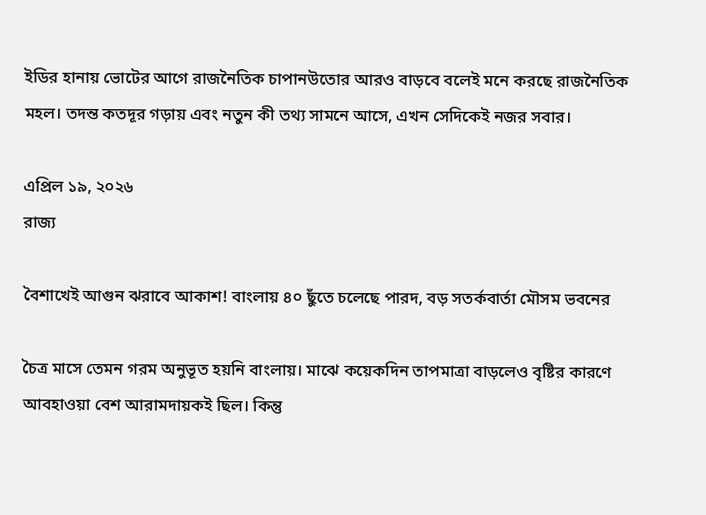ইডির হানায় ভোটের আগে রাজনৈতিক চাপানউতোর আরও বাড়বে বলেই মনে করছে রাজনৈতিক মহল। তদন্ত কতদূর গড়ায় এবং নতুন কী তথ্য সামনে আসে, এখন সেদিকেই নজর সবার।

এপ্রিল ১৯, ২০২৬
রাজ্য

বৈশাখেই আগুন ঝরাবে আকাশ! বাংলায় ৪০ ছুঁতে চলেছে পারদ, বড় সতর্কবার্তা মৌসম ভবনের

চৈত্র মাসে তেমন গরম অনুভূত হয়নি বাংলায়। মাঝে কয়েকদিন তাপমাত্রা বাড়লেও বৃষ্টির কারণে আবহাওয়া বেশ আরামদায়কই ছিল। কিন্তু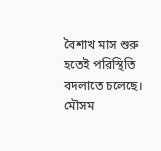বৈশাখ মাস শুরু হতেই পরিস্থিতি বদলাতে চলেছে। মৌসম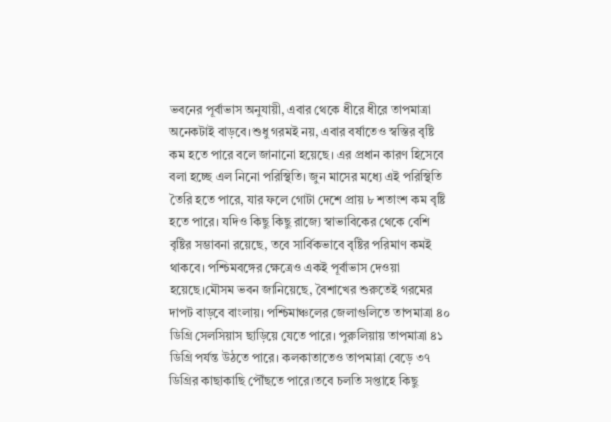ভবনের পূর্বাভাস অনুযায়ী, এবার থেকে ধীরে ধীরে তাপমাত্রা অনেকটাই বাড়বে।শুধু গরমই নয়, এবার বর্ষাতেও স্বস্তির বৃষ্টি কম হতে পারে বলে জানানো হয়েছে। এর প্রধান কারণ হিসেবে বলা হচ্ছে এল নিনো পরিস্থিতি। জুন মাসের মধ্যে এই পরিস্থিতি তৈরি হতে পারে, যার ফলে গোটা দেশে প্রায় ৮ শতাংশ কম বৃষ্টি হতে পারে। যদিও কিছু কিছু রাজ্যে স্বাভাবিকের থেকে বেশি বৃষ্টির সম্ভাবনা রয়েছে, তবে সার্বিকভাবে বৃষ্টির পরিমাণ কমই থাকবে। পশ্চিমবঙ্গের ক্ষেত্রেও একই পূর্বাভাস দেওয়া হয়েছে।মৌসম ভবন জানিয়েছে, বৈশাখের শুরুতেই গরমের দাপট বাড়বে বাংলায়। পশ্চিমাঞ্চলের জেলাগুলিতে তাপমাত্রা ৪০ ডিগ্রি সেলসিয়াস ছাড়িয়ে যেতে পারে। পুরুলিয়ায় তাপমাত্রা ৪১ ডিগ্রি পর্যন্ত উঠতে পারে। কলকাতাতেও তাপমাত্রা বেড়ে ৩৭ ডিগ্রির কাছাকাছি পৌঁছতে পারে।তবে চলতি সপ্তাহে কিছু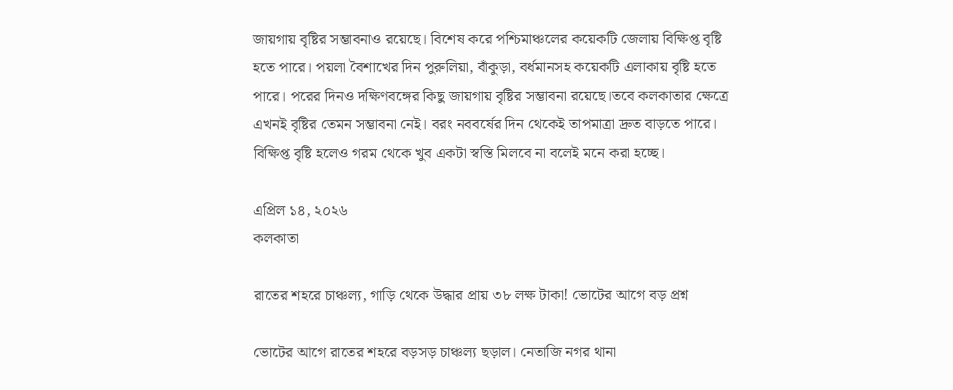জায়গায় বৃষ্টির সম্ভাবনাও রয়েছে। বিশেষ করে পশ্চিমাঞ্চলের কয়েকটি জেলায় বিক্ষিপ্ত বৃষ্টি হতে পারে। পয়লা বৈশাখের দিন পুরুলিয়া, বাঁকুড়া, বর্ধমানসহ কয়েকটি এলাকায় বৃষ্টি হতে পারে। পরের দিনও দক্ষিণবঙ্গের কিছু জায়গায় বৃষ্টির সম্ভাবনা রয়েছে।তবে কলকাতার ক্ষেত্রে এখনই বৃষ্টির তেমন সম্ভাবনা নেই। বরং নববর্ষের দিন থেকেই তাপমাত্রা দ্রুত বাড়তে পারে। বিক্ষিপ্ত বৃষ্টি হলেও গরম থেকে খুব একটা স্বস্তি মিলবে না বলেই মনে করা হচ্ছে।

এপ্রিল ১৪, ২০২৬
কলকাতা

রাতের শহরে চাঞ্চল্য, গাড়ি থেকে উদ্ধার প্রায় ৩৮ লক্ষ টাকা! ভোটের আগে বড় প্রশ্ন

ভোটের আগে রাতের শহরে বড়সড় চাঞ্চল্য ছড়াল। নেতাজি নগর থানা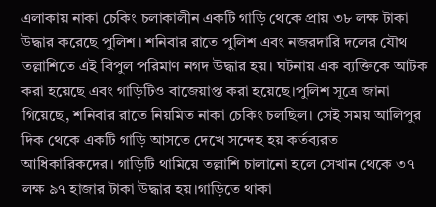এলাকায় নাকা চেকিং চলাকালীন একটি গাড়ি থেকে প্রায় ৩৮ লক্ষ টাকা উদ্ধার করেছে পুলিশ। শনিবার রাতে পুলিশ এবং নজরদারি দলের যৌথ তল্লাশিতে এই বিপুল পরিমাণ নগদ উদ্ধার হয়। ঘটনায় এক ব্যক্তিকে আটক করা হয়েছে এবং গাড়িটিও বাজেয়াপ্ত করা হয়েছে।পুলিশ সূত্রে জানা গিয়েছে, শনিবার রাতে নিয়মিত নাকা চেকিং চলছিল। সেই সময় আলিপুর দিক থেকে একটি গাড়ি আসতে দেখে সন্দেহ হয় কর্তব্যরত আধিকারিকদের। গাড়িটি থামিয়ে তল্লাশি চালানো হলে সেখান থেকে ৩৭ লক্ষ ৯৭ হাজার টাকা উদ্ধার হয়।গাড়িতে থাকা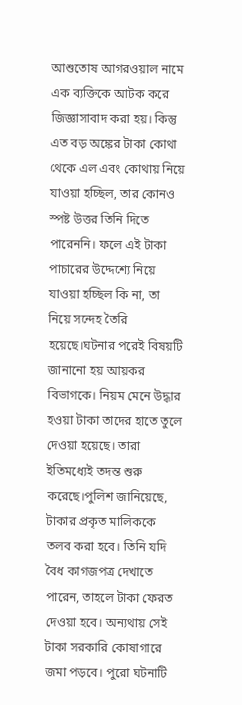আশুতোষ আগরওয়াল নামে এক ব্যক্তিকে আটক করে জিজ্ঞাসাবাদ করা হয়। কিন্তু এত বড় অঙ্কের টাকা কোথা থেকে এল এবং কোথায় নিয়ে যাওয়া হচ্ছিল, তার কোনও স্পষ্ট উত্তর তিনি দিতে পারেননি। ফলে এই টাকা পাচারের উদ্দেশ্যে নিয়ে যাওয়া হচ্ছিল কি না, তা নিয়ে সন্দেহ তৈরি হয়েছে।ঘটনার পরেই বিষয়টি জানানো হয় আয়কর বিভাগকে। নিয়ম মেনে উদ্ধার হওয়া টাকা তাদের হাতে তুলে দেওয়া হয়েছে। তারা ইতিমধ্যেই তদন্ত শুরু করেছে।পুলিশ জানিয়েছে, টাকার প্রকৃত মালিককে তলব করা হবে। তিনি যদি বৈধ কাগজপত্র দেখাতে পারেন, তাহলে টাকা ফেরত দেওয়া হবে। অন্যথায় সেই টাকা সরকারি কোষাগারে জমা পড়বে। পুরো ঘটনাটি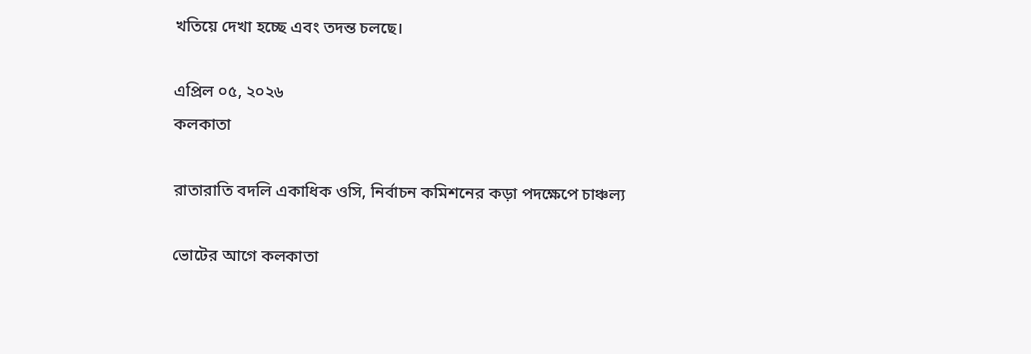খতিয়ে দেখা হচ্ছে এবং তদন্ত চলছে।

এপ্রিল ০৫, ২০২৬
কলকাতা

রাতারাতি বদলি একাধিক ওসি, নির্বাচন কমিশনের কড়া পদক্ষেপে চাঞ্চল্য

ভোটের আগে কলকাতা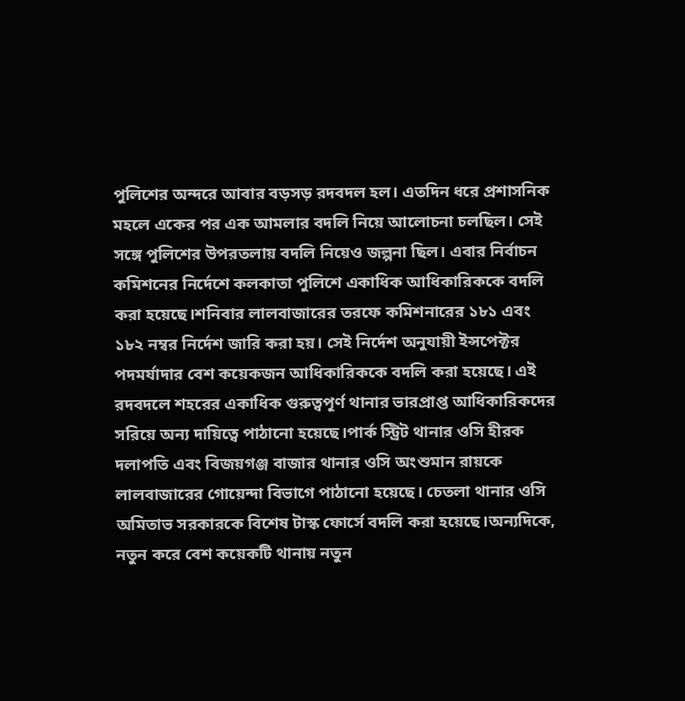পুলিশের অন্দরে আবার বড়সড় রদবদল হল। এতদিন ধরে প্রশাসনিক মহলে একের পর এক আমলার বদলি নিয়ে আলোচনা চলছিল। সেই সঙ্গে পুলিশের উপরতলায় বদলি নিয়েও জল্পনা ছিল। এবার নির্বাচন কমিশনের নির্দেশে কলকাতা পুলিশে একাধিক আধিকারিককে বদলি করা হয়েছে।শনিবার লালবাজারের তরফে কমিশনারের ১৮১ এবং ১৮২ নম্বর নির্দেশ জারি করা হয়। সেই নির্দেশ অনুযায়ী ইন্সপেক্টর পদমর্যাদার বেশ কয়েকজন আধিকারিককে বদলি করা হয়েছে। এই রদবদলে শহরের একাধিক গুরুত্বপূর্ণ থানার ভারপ্রাপ্ত আধিকারিকদের সরিয়ে অন্য দায়িত্বে পাঠানো হয়েছে।পার্ক স্ট্রিট থানার ওসি হীরক দলাপতি এবং বিজয়গঞ্জ বাজার থানার ওসি অংশুমান রায়কে লালবাজারের গোয়েন্দা বিভাগে পাঠানো হয়েছে। চেতলা থানার ওসি অমিতাভ সরকারকে বিশেষ টাস্ক ফোর্সে বদলি করা হয়েছে।অন্যদিকে, নতুন করে বেশ কয়েকটি থানায় নতুন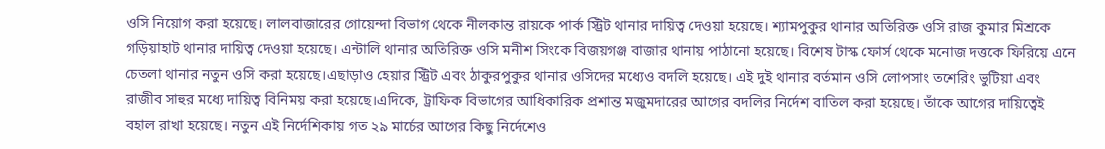ওসি নিয়োগ করা হয়েছে। লালবাজারের গোয়েন্দা বিভাগ থেকে নীলকান্ত রায়কে পার্ক স্ট্রিট থানার দায়িত্ব দেওয়া হয়েছে। শ্যামপুকুর থানার অতিরিক্ত ওসি রাজ কুমার মিশ্রকে গড়িয়াহাট থানার দায়িত্ব দেওয়া হয়েছে। এন্টালি থানার অতিরিক্ত ওসি মনীশ সিংকে বিজয়গঞ্জ বাজার থানায় পাঠানো হয়েছে। বিশেষ টাস্ক ফোর্স থেকে মনোজ দত্তকে ফিরিয়ে এনে চেতলা থানার নতুন ওসি করা হয়েছে।এছাড়াও হেয়ার স্ট্রিট এবং ঠাকুরপুকুর থানার ওসিদের মধ্যেও বদলি হয়েছে। এই দুই থানার বর্তমান ওসি লোপসাং তশেরিং ভুটিয়া এবং রাজীব সাহুর মধ্যে দায়িত্ব বিনিময় করা হয়েছে।এদিকে, ট্রাফিক বিভাগের আধিকারিক প্রশান্ত মজুমদারের আগের বদলির নির্দেশ বাতিল করা হয়েছে। তাঁকে আগের দায়িত্বেই বহাল রাখা হয়েছে। নতুন এই নির্দেশিকায় গত ২৯ মার্চের আগের কিছু নির্দেশেও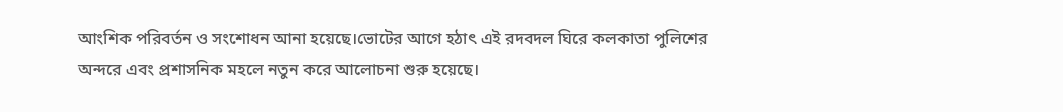আংশিক পরিবর্তন ও সংশোধন আনা হয়েছে।ভোটের আগে হঠাৎ এই রদবদল ঘিরে কলকাতা পুলিশের অন্দরে এবং প্রশাসনিক মহলে নতুন করে আলোচনা শুরু হয়েছে।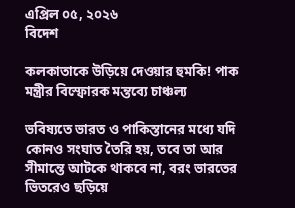এপ্রিল ০৫, ২০২৬
বিদেশ

কলকাতাকে উড়িয়ে দেওয়ার হুমকি! পাক মন্ত্রীর বিস্ফোরক মন্তব্যে চাঞ্চল্য

ভবিষ্যতে ভারত ও পাকিস্তানের মধ্যে যদি কোনও সংঘাত তৈরি হয়, তবে তা আর সীমান্তে আটকে থাকবে না, বরং ভারতের ভিতরেও ছড়িয়ে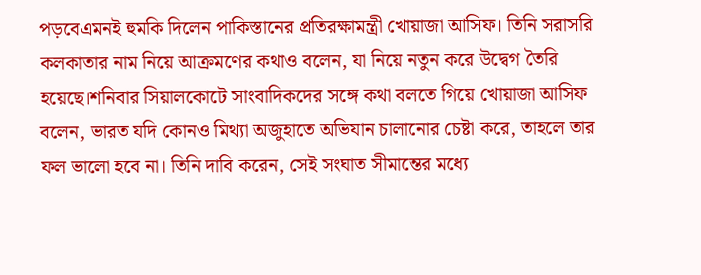পড়বেএমনই হুমকি দিলেন পাকিস্তানের প্রতিরক্ষামন্ত্রী খোয়াজা আসিফ। তিনি সরাসরি কলকাতার নাম নিয়ে আক্রমণের কথাও বলেন, যা নিয়ে নতুন করে উদ্বেগ তৈরি হয়েছে।শনিবার সিয়ালকোটে সাংবাদিকদের সঙ্গে কথা বলতে গিয়ে খোয়াজা আসিফ বলেন, ভারত যদি কোনও মিথ্যা অজুহাতে অভিযান চালানোর চেষ্টা করে, তাহলে তার ফল ভালো হবে না। তিনি দাবি করেন, সেই সংঘাত সীমান্তের মধ্যে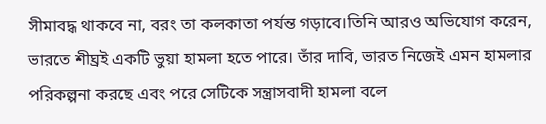সীমাবদ্ধ থাকবে না, বরং তা কলকাতা পর্যন্ত গড়াবে।তিনি আরও অভিযোগ করেন, ভারতে শীঘ্রই একটি ভুয়া হামলা হতে পারে। তাঁর দাবি, ভারত নিজেই এমন হামলার পরিকল্পনা করছে এবং পরে সেটিকে সন্ত্রাসবাদী হামলা বলে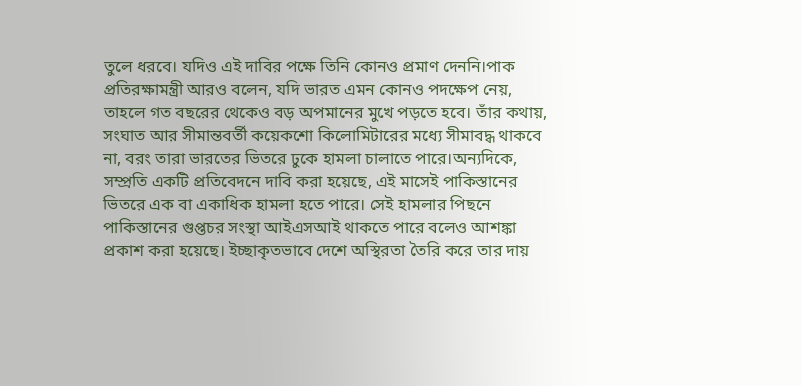তুলে ধরবে। যদিও এই দাবির পক্ষে তিনি কোনও প্রমাণ দেননি।পাক প্রতিরক্ষামন্ত্রী আরও বলেন, যদি ভারত এমন কোনও পদক্ষেপ নেয়, তাহলে গত বছরের থেকেও বড় অপমানের মুখে পড়তে হবে। তাঁর কথায়, সংঘাত আর সীমান্তবর্তী কয়েকশো কিলোমিটারের মধ্যে সীমাবদ্ধ থাকবে না, বরং তারা ভারতের ভিতরে ঢুকে হামলা চালাতে পারে।অন্যদিকে, সম্প্রতি একটি প্রতিবেদনে দাবি করা হয়েছে, এই মাসেই পাকিস্তানের ভিতরে এক বা একাধিক হামলা হতে পারে। সেই হামলার পিছনে পাকিস্তানের গুপ্তচর সংস্থা আইএসআই থাকতে পারে বলেও আশঙ্কা প্রকাশ করা হয়েছে। ইচ্ছাকৃতভাবে দেশে অস্থিরতা তৈরি করে তার দায়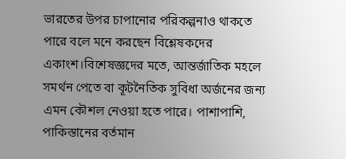ভারতের উপর চাপানোর পরিকল্পনাও থাকতে পারে বলে মনে করছেন বিশ্লেষকদের একাংশ।বিশেষজ্ঞদের মতে, আন্তর্জাতিক মহলে সমর্থন পেতে বা কূটনৈতিক সুবিধা অর্জনের জন্য এমন কৌশল নেওয়া হতে পারে। পাশাপাশি, পাকিস্তানের বর্তমান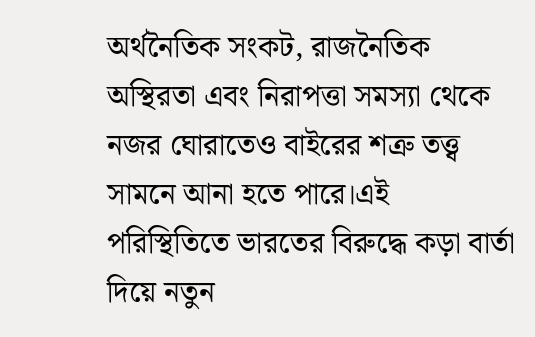অর্থনৈতিক সংকট, রাজনৈতিক অস্থিরতা এবং নিরাপত্তা সমস্যা থেকে নজর ঘোরাতেও বাইরের শত্রু তত্ত্ব সামনে আনা হতে পারে।এই পরিস্থিতিতে ভারতের বিরুদ্ধে কড়া বার্তা দিয়ে নতুন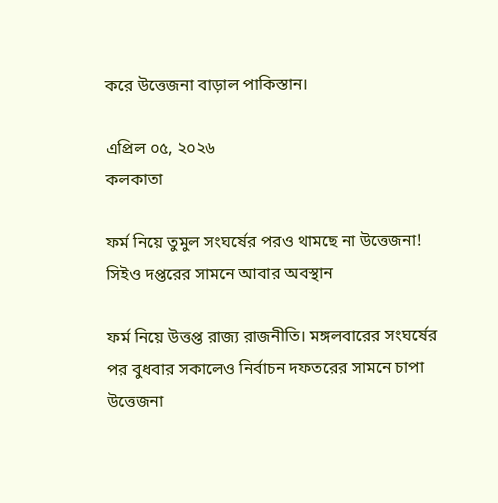করে উত্তেজনা বাড়াল পাকিস্তান।

এপ্রিল ০৫, ২০২৬
কলকাতা

ফর্ম নিয়ে তুমুল সংঘর্ষের পরও থামছে না উত্তেজনা! সিইও দপ্তরের সামনে আবার অবস্থান

ফর্ম নিয়ে উত্তপ্ত রাজ্য রাজনীতি। মঙ্গলবারের সংঘর্ষের পর বুধবার সকালেও নির্বাচন দফতরের সামনে চাপা উত্তেজনা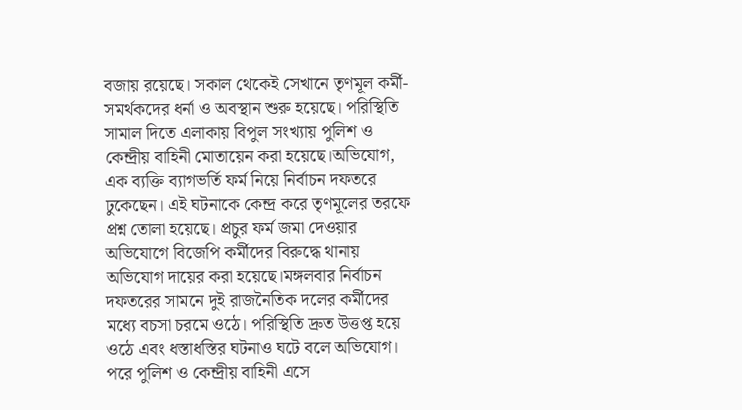বজায় রয়েছে। সকাল থেকেই সেখানে তৃণমূল কর্মী-সমর্থকদের ধর্না ও অবস্থান শুরু হয়েছে। পরিস্থিতি সামাল দিতে এলাকায় বিপুল সংখ্যায় পুলিশ ও কেন্দ্রীয় বাহিনী মোতায়েন করা হয়েছে।অভিযোগ, এক ব্যক্তি ব্যাগভর্তি ফর্ম নিয়ে নির্বাচন দফতরে ঢুকেছেন। এই ঘটনাকে কেন্দ্র করে তৃণমূলের তরফে প্রশ্ন তোলা হয়েছে। প্রচুর ফর্ম জমা দেওয়ার অভিযোগে বিজেপি কর্মীদের বিরুদ্ধে থানায় অভিযোগ দায়ের করা হয়েছে।মঙ্গলবার নির্বাচন দফতরের সামনে দুই রাজনৈতিক দলের কর্মীদের মধ্যে বচসা চরমে ওঠে। পরিস্থিতি দ্রুত উত্তপ্ত হয়ে ওঠে এবং ধস্তাধস্তির ঘটনাও ঘটে বলে অভিযোগ। পরে পুলিশ ও কেন্দ্রীয় বাহিনী এসে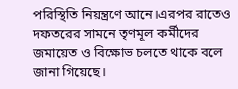পরিস্থিতি নিয়ন্ত্রণে আনে।এরপর রাতেও দফতরের সামনে তৃণমূল কর্মীদের জমায়েত ও বিক্ষোভ চলতে থাকে বলে জানা গিয়েছে।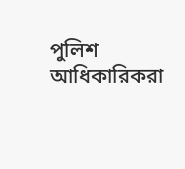পুলিশ আধিকারিকরা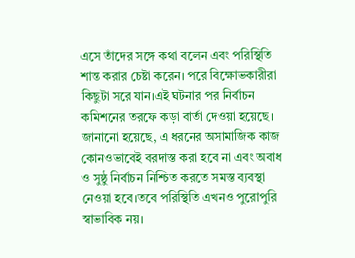এসে তাঁদের সঙ্গে কথা বলেন এবং পরিস্থিতি শান্ত করার চেষ্টা করেন। পরে বিক্ষোভকারীরা কিছুটা সরে যান।এই ঘটনার পর নির্বাচন কমিশনের তরফে কড়া বার্তা দেওয়া হয়েছে। জানানো হয়েছে, এ ধরনের অসামাজিক কাজ কোনওভাবেই বরদাস্ত করা হবে না এবং অবাধ ও সুষ্ঠু নির্বাচন নিশ্চিত করতে সমস্ত ব্যবস্থা নেওয়া হবে।তবে পরিস্থিতি এখনও পুরোপুরি স্বাভাবিক নয়।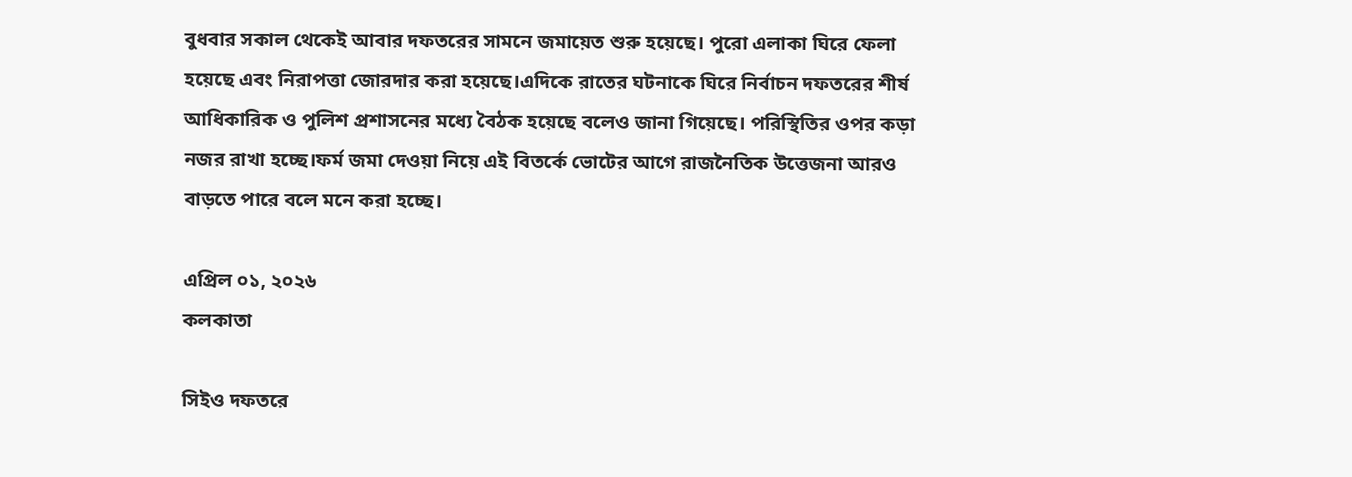বুধবার সকাল থেকেই আবার দফতরের সামনে জমায়েত শুরু হয়েছে। পুরো এলাকা ঘিরে ফেলা হয়েছে এবং নিরাপত্তা জোরদার করা হয়েছে।এদিকে রাতের ঘটনাকে ঘিরে নির্বাচন দফতরের শীর্ষ আধিকারিক ও পুলিশ প্রশাসনের মধ্যে বৈঠক হয়েছে বলেও জানা গিয়েছে। পরিস্থিতির ওপর কড়া নজর রাখা হচ্ছে।ফর্ম জমা দেওয়া নিয়ে এই বিতর্কে ভোটের আগে রাজনৈতিক উত্তেজনা আরও বাড়তে পারে বলে মনে করা হচ্ছে।

এপ্রিল ০১, ২০২৬
কলকাতা

সিইও দফতরে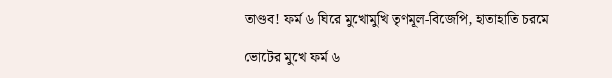তাণ্ডব! ফর্ম ৬ ঘিরে মুখোমুখি তৃণমূল-বিজেপি, হাতাহাতি চরমে

ভোটের মুখে ফর্ম ৬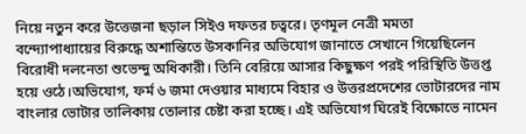নিয়ে নতুন করে উত্তেজনা ছড়াল সিইও দফতর চত্বরে। তৃণমূল নেত্রী মমতা বন্দ্যোপাধ্যায়ের বিরুদ্ধে অশান্তিতে উসকানির অভিযোগ জানাতে সেখানে গিয়েছিলেন বিরোধী দলনেতা শুভেন্দু অধিকারী। তিনি বেরিয়ে আসার কিছুক্ষণ পরই পরিস্থিতি উত্তপ্ত হয়ে ওঠে।অভিযোগ, ফর্ম ৬ জমা দেওয়ার মাধ্যমে বিহার ও উত্তরপ্রদেশের ভোটারদের নাম বাংলার ভোটার তালিকায় তোলার চেষ্টা করা হচ্ছে। এই অভিযোগ ঘিরেই বিক্ষোভে নামেন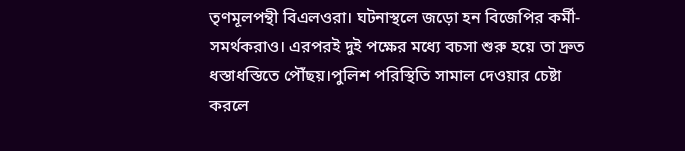তৃণমূলপন্থী বিএলওরা। ঘটনাস্থলে জড়ো হন বিজেপির কর্মী-সমর্থকরাও। এরপরই দুই পক্ষের মধ্যে বচসা শুরু হয়ে তা দ্রুত ধস্তাধস্তিতে পৌঁছয়।পুলিশ পরিস্থিতি সামাল দেওয়ার চেষ্টা করলে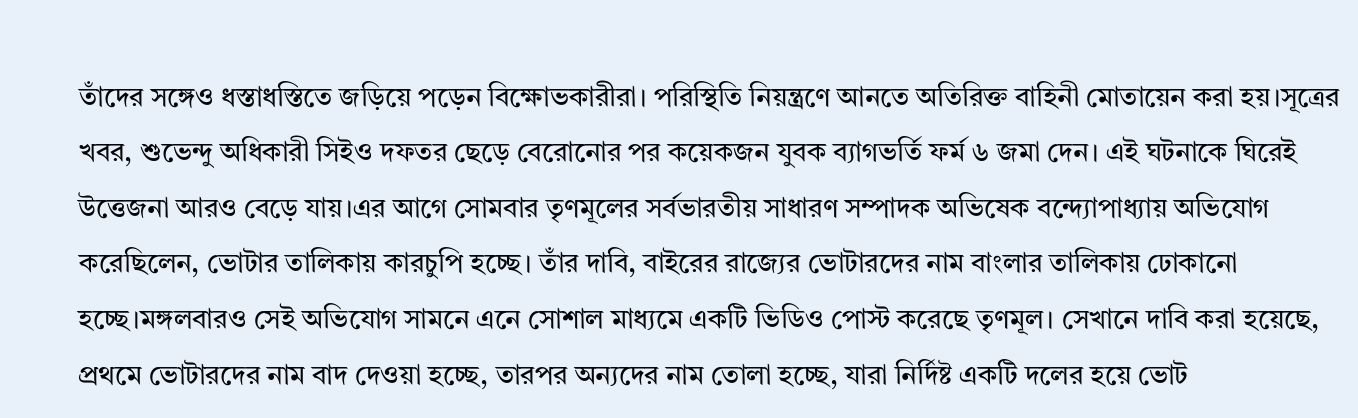তাঁদের সঙ্গেও ধস্তাধস্তিতে জড়িয়ে পড়েন বিক্ষোভকারীরা। পরিস্থিতি নিয়ন্ত্রণে আনতে অতিরিক্ত বাহিনী মোতায়েন করা হয়।সূত্রের খবর, শুভেন্দু অধিকারী সিইও দফতর ছেড়ে বেরোনোর পর কয়েকজন যুবক ব্যাগভর্তি ফর্ম ৬ জমা দেন। এই ঘটনাকে ঘিরেই উত্তেজনা আরও বেড়ে যায়।এর আগে সোমবার তৃণমূলের সর্বভারতীয় সাধারণ সম্পাদক অভিষেক বন্দ্যোপাধ্যায় অভিযোগ করেছিলেন, ভোটার তালিকায় কারচুপি হচ্ছে। তাঁর দাবি, বাইরের রাজ্যের ভোটারদের নাম বাংলার তালিকায় ঢোকানো হচ্ছে।মঙ্গলবারও সেই অভিযোগ সামনে এনে সোশাল মাধ্যমে একটি ভিডিও পোস্ট করেছে তৃণমূল। সেখানে দাবি করা হয়েছে, প্রথমে ভোটারদের নাম বাদ দেওয়া হচ্ছে, তারপর অন্যদের নাম তোলা হচ্ছে, যারা নির্দিষ্ট একটি দলের হয়ে ভোট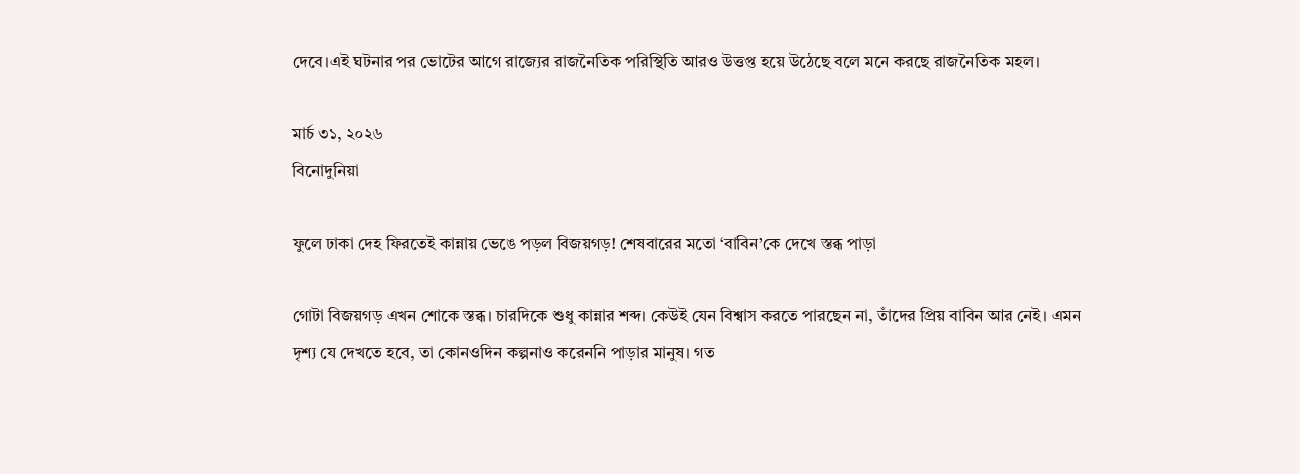দেবে।এই ঘটনার পর ভোটের আগে রাজ্যের রাজনৈতিক পরিস্থিতি আরও উত্তপ্ত হয়ে উঠেছে বলে মনে করছে রাজনৈতিক মহল।

মার্চ ৩১, ২০২৬
বিনোদুনিয়া

ফুলে ঢাকা দেহ ফিরতেই কান্নায় ভেঙে পড়ল বিজয়গড়! শেষবারের মতো ‘বাবিন’কে দেখে স্তব্ধ পাড়া

গোটা বিজয়গড় এখন শোকে স্তব্ধ। চারদিকে শুধু কান্নার শব্দ। কেউই যেন বিশ্বাস করতে পারছেন না, তাঁদের প্রিয় বাবিন আর নেই। এমন দৃশ্য যে দেখতে হবে, তা কোনওদিন কল্পনাও করেননি পাড়ার মানুষ। গত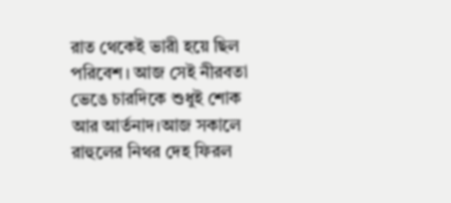রাত থেকেই ভারী হয়ে ছিল পরিবেশ। আজ সেই নীরবতা ভেঙে চারদিকে শুধুই শোক আর আর্তনাদ।আজ সকালে রাহুলের নিথর দেহ ফিরল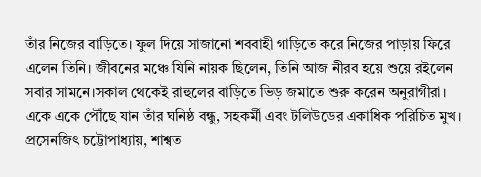তাঁর নিজের বাড়িতে। ফুল দিয়ে সাজানো শববাহী গাড়িতে করে নিজের পাড়ায় ফিরে এলেন তিনি। জীবনের মঞ্চে যিনি নায়ক ছিলেন, তিনি আজ নীরব হয়ে শুয়ে রইলেন সবার সামনে।সকাল থেকেই রাহুলের বাড়িতে ভিড় জমাতে শুরু করেন অনুরাগীরা। একে একে পৌঁছে যান তাঁর ঘনিষ্ঠ বন্ধু, সহকর্মী এবং টলিউডের একাধিক পরিচিত মুখ। প্রসেনজিৎ চট্টোপাধ্যায়, শাশ্বত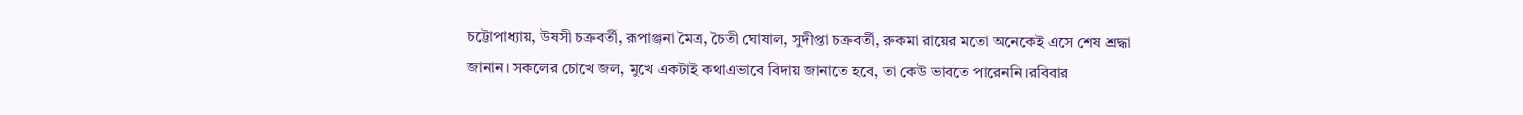চট্টোপাধ্যায়, উষসী চক্রবর্তী, রূপাঞ্জনা মৈত্র, চৈতী ঘোষাল, সুদীপ্তা চক্রবর্তী, রুকমা রায়ের মতো অনেকেই এসে শেষ শ্রদ্ধা জানান। সকলের চোখে জল, মুখে একটাই কথাএভাবে বিদায় জানাতে হবে, তা কেউ ভাবতে পারেননি।রবিবার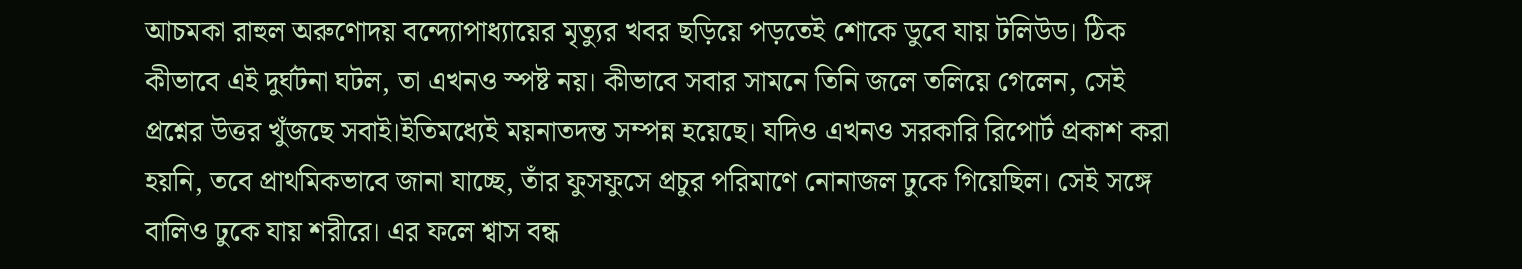আচমকা রাহুল অরুণোদয় বন্দ্যোপাধ্যায়ের মৃত্যুর খবর ছড়িয়ে পড়তেই শোকে ডুবে যায় টলিউড। ঠিক কীভাবে এই দুর্ঘটনা ঘটল, তা এখনও স্পষ্ট নয়। কীভাবে সবার সামনে তিনি জলে তলিয়ে গেলেন, সেই প্রশ্নের উত্তর খুঁজছে সবাই।ইতিমধ্যেই ময়নাতদন্ত সম্পন্ন হয়েছে। যদিও এখনও সরকারি রিপোর্ট প্রকাশ করা হয়নি, তবে প্রাথমিকভাবে জানা যাচ্ছে, তাঁর ফুসফুসে প্রচুর পরিমাণে নোনাজল ঢুকে গিয়েছিল। সেই সঙ্গে বালিও ঢুকে যায় শরীরে। এর ফলে শ্বাস বন্ধ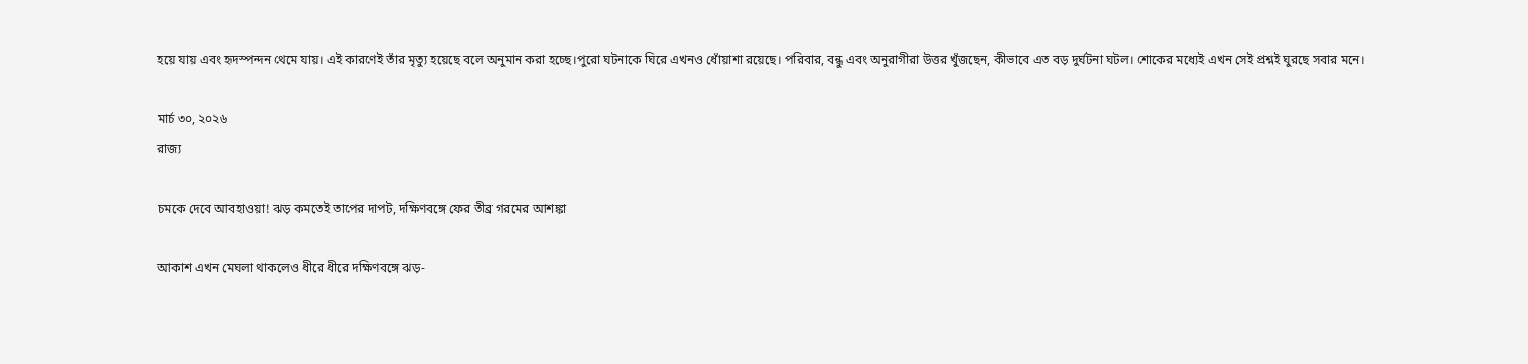হয়ে যায় এবং হৃদস্পন্দন থেমে যায়। এই কারণেই তাঁর মৃত্যু হয়েছে বলে অনুমান করা হচ্ছে।পুরো ঘটনাকে ঘিরে এখনও ধোঁয়াশা রয়েছে। পরিবার, বন্ধু এবং অনুরাগীরা উত্তর খুঁজছেন, কীভাবে এত বড় দুর্ঘটনা ঘটল। শোকের মধ্যেই এখন সেই প্রশ্নই ঘুরছে সবার মনে।

মার্চ ৩০, ২০২৬
রাজ্য

চমকে দেবে আবহাওয়া! ঝড় কমতেই তাপের দাপট, দক্ষিণবঙ্গে ফের তীব্র গরমের আশঙ্কা

আকাশ এখন মেঘলা থাকলেও ধীরে ধীরে দক্ষিণবঙ্গে ঝড়-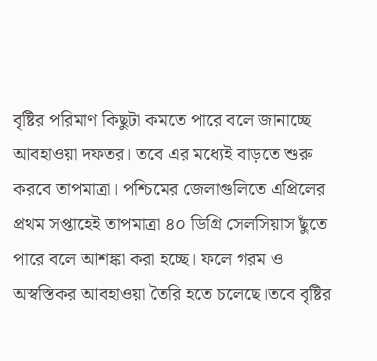বৃষ্টির পরিমাণ কিছুটা কমতে পারে বলে জানাচ্ছে আবহাওয়া দফতর। তবে এর মধ্যেই বাড়তে শুরু করবে তাপমাত্রা। পশ্চিমের জেলাগুলিতে এপ্রিলের প্রথম সপ্তাহেই তাপমাত্রা ৪০ ডিগ্রি সেলসিয়াস ছুঁতে পারে বলে আশঙ্কা করা হচ্ছে। ফলে গরম ও অস্বস্তিকর আবহাওয়া তৈরি হতে চলেছে।তবে বৃষ্টির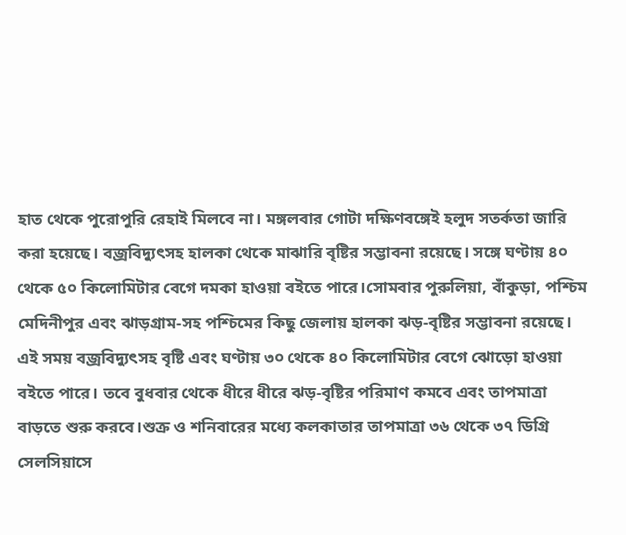হাত থেকে পুরোপুরি রেহাই মিলবে না। মঙ্গলবার গোটা দক্ষিণবঙ্গেই হলুদ সতর্কতা জারি করা হয়েছে। বজ্রবিদ্যুৎসহ হালকা থেকে মাঝারি বৃষ্টির সম্ভাবনা রয়েছে। সঙ্গে ঘণ্টায় ৪০ থেকে ৫০ কিলোমিটার বেগে দমকা হাওয়া বইতে পারে।সোমবার পুরুলিয়া, বাঁকুড়া, পশ্চিম মেদিনীপুর এবং ঝাড়গ্রাম-সহ পশ্চিমের কিছু জেলায় হালকা ঝড়-বৃষ্টির সম্ভাবনা রয়েছে। এই সময় বজ্রবিদ্যুৎসহ বৃষ্টি এবং ঘণ্টায় ৩০ থেকে ৪০ কিলোমিটার বেগে ঝোড়ো হাওয়া বইতে পারে। তবে বুধবার থেকে ধীরে ধীরে ঝড়-বৃষ্টির পরিমাণ কমবে এবং তাপমাত্রা বাড়তে শুরু করবে।শুক্র ও শনিবারের মধ্যে কলকাতার তাপমাত্রা ৩৬ থেকে ৩৭ ডিগ্রি সেলসিয়াসে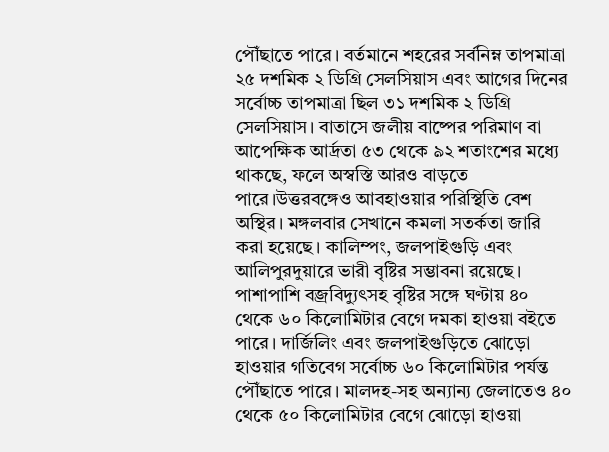পৌঁছাতে পারে। বর্তমানে শহরের সর্বনিম্ন তাপমাত্রা ২৫ দশমিক ২ ডিগ্রি সেলসিয়াস এবং আগের দিনের সর্বোচ্চ তাপমাত্রা ছিল ৩১ দশমিক ২ ডিগ্রি সেলসিয়াস। বাতাসে জলীয় বাষ্পের পরিমাণ বা আপেক্ষিক আর্দ্রতা ৫৩ থেকে ৯২ শতাংশের মধ্যে থাকছে, ফলে অস্বস্তি আরও বাড়তে পারে।উত্তরবঙ্গেও আবহাওয়ার পরিস্থিতি বেশ অস্থির। মঙ্গলবার সেখানে কমলা সতর্কতা জারি করা হয়েছে। কালিম্পং, জলপাইগুড়ি এবং আলিপুরদুয়ারে ভারী বৃষ্টির সম্ভাবনা রয়েছে। পাশাপাশি বজ্রবিদ্যুৎসহ বৃষ্টির সঙ্গে ঘণ্টায় ৪০ থেকে ৬০ কিলোমিটার বেগে দমকা হাওয়া বইতে পারে। দার্জিলিং এবং জলপাইগুড়িতে ঝোড়ো হাওয়ার গতিবেগ সর্বোচ্চ ৬০ কিলোমিটার পর্যন্ত পৌঁছাতে পারে। মালদহ-সহ অন্যান্য জেলাতেও ৪০ থেকে ৫০ কিলোমিটার বেগে ঝোড়ো হাওয়া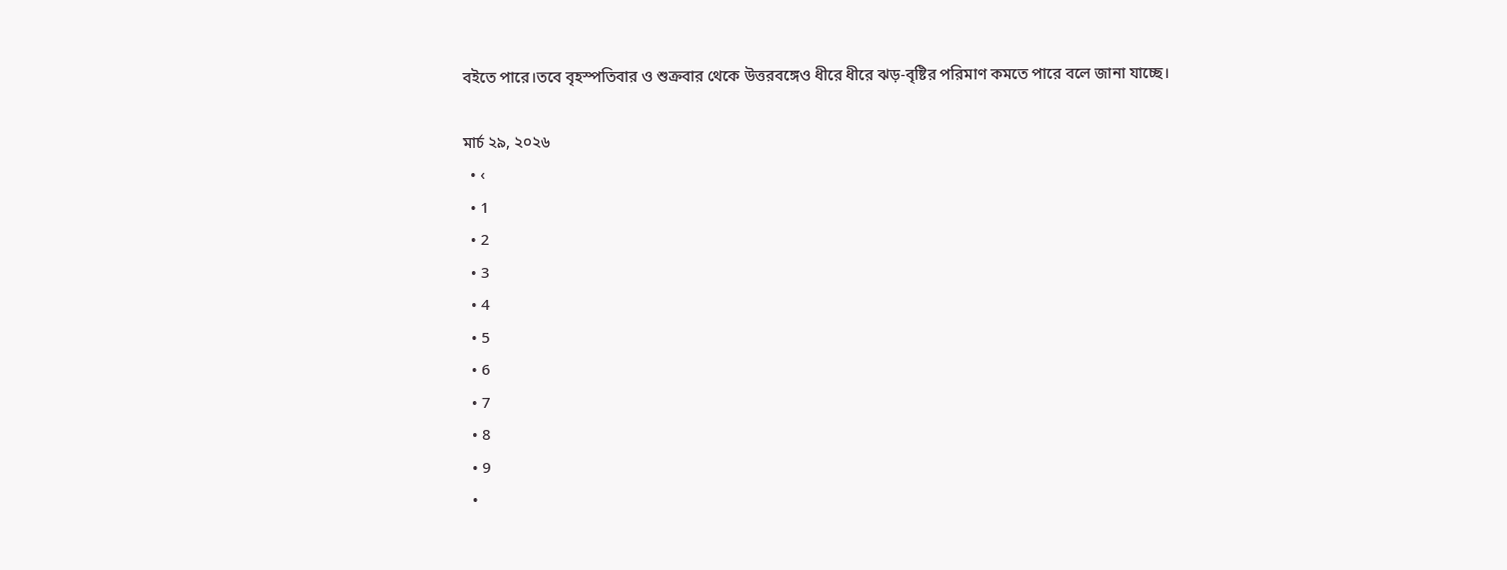বইতে পারে।তবে বৃহস্পতিবার ও শুক্রবার থেকে উত্তরবঙ্গেও ধীরে ধীরে ঝড়-বৃষ্টির পরিমাণ কমতে পারে বলে জানা যাচ্ছে।

মার্চ ২৯, ২০২৬
  • ‹
  • 1
  • 2
  • 3
  • 4
  • 5
  • 6
  • 7
  • 8
  • 9
  •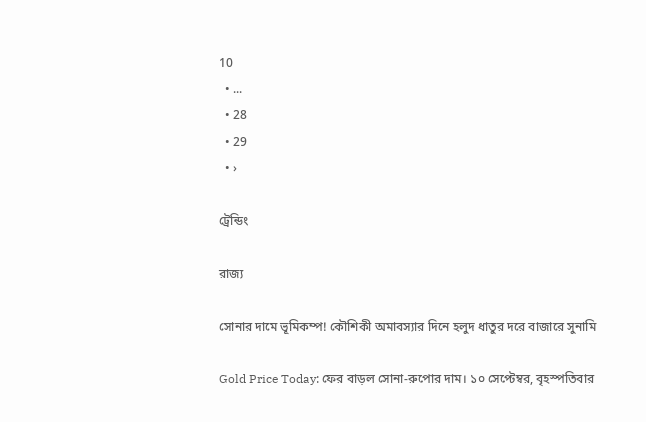10
  • ...
  • 28
  • 29
  • ›

ট্রেন্ডিং

রাজ্য

সোনার দামে ভূমিকম্প! কৌশিকী অমাবস্যার দিনে হলুদ ধাতুর দরে বাজারে সুনামি

Gold Price Today: ফের বাড়ল সোনা-রুপোর দাম। ১০ সেপ্টেম্বর, বৃহস্পতিবার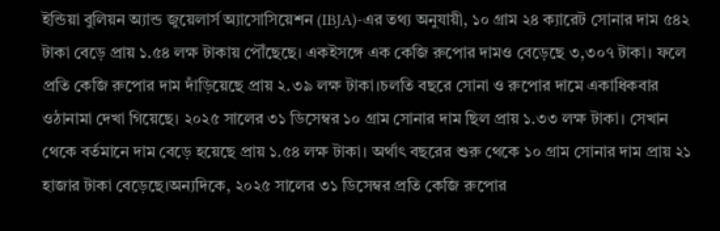ইন্ডিয়া বুলিয়ন অ্যান্ড জুয়েলার্স অ্যাসোসিয়েশন (IBJA)-এর তথ্য অনুযায়ী, ১০ গ্রাম ২৪ ক্যারেট সোনার দাম ৫৪২ টাকা বেড়ে প্রায় ১.৫৪ লক্ষ টাকায় পৌঁছেছে। একইসঙ্গে এক কেজি রুপোর দামও বেড়েছে ৩,৩০৭ টাকা। ফলে প্রতি কেজি রুপোর দাম দাঁড়িয়েছে প্রায় ২.৩৯ লক্ষ টাকা।চলতি বছরে সোনা ও রুপোর দামে একাধিকবার ওঠানামা দেখা গিয়েছে। ২০২৫ সালের ৩১ ডিসেম্বর ১০ গ্রাম সোনার দাম ছিল প্রায় ১.৩৩ লক্ষ টাকা। সেখান থেকে বর্তমানে দাম বেড়ে হয়েছে প্রায় ১.৫৪ লক্ষ টাকা। অর্থাৎ বছরের শুরু থেকে ১০ গ্রাম সোনার দাম প্রায় ২১ হাজার টাকা বেড়েছে।অন্যদিকে, ২০২৫ সালের ৩১ ডিসেম্বর প্রতি কেজি রুপোর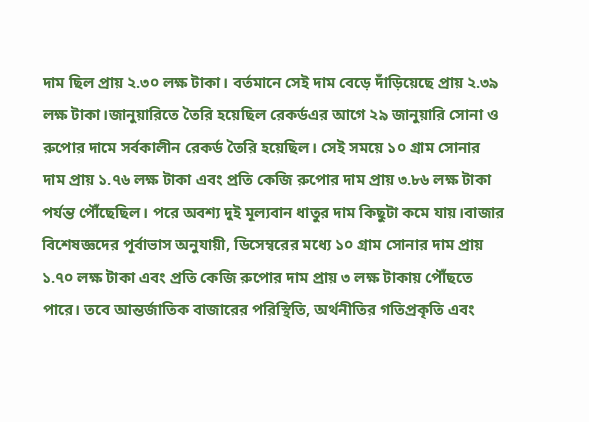দাম ছিল প্রায় ২.৩০ লক্ষ টাকা। বর্তমানে সেই দাম বেড়ে দাঁড়িয়েছে প্রায় ২.৩৯ লক্ষ টাকা।জানুয়ারিতে তৈরি হয়েছিল রেকর্ডএর আগে ২৯ জানুয়ারি সোনা ও রুপোর দামে সর্বকালীন রেকর্ড তৈরি হয়েছিল। সেই সময়ে ১০ গ্রাম সোনার দাম প্রায় ১.৭৬ লক্ষ টাকা এবং প্রতি কেজি রুপোর দাম প্রায় ৩.৮৬ লক্ষ টাকা পর্যন্ত পৌঁছেছিল। পরে অবশ্য দুই মূল্যবান ধাতুর দাম কিছুটা কমে যায়।বাজার বিশেষজ্ঞদের পূর্বাভাস অনুযায়ী, ডিসেম্বরের মধ্যে ১০ গ্রাম সোনার দাম প্রায় ১.৭০ লক্ষ টাকা এবং প্রতি কেজি রুপোর দাম প্রায় ৩ লক্ষ টাকায় পৌঁছতে পারে। তবে আন্তর্জাতিক বাজারের পরিস্থিতি, অর্থনীতির গতিপ্রকৃতি এবং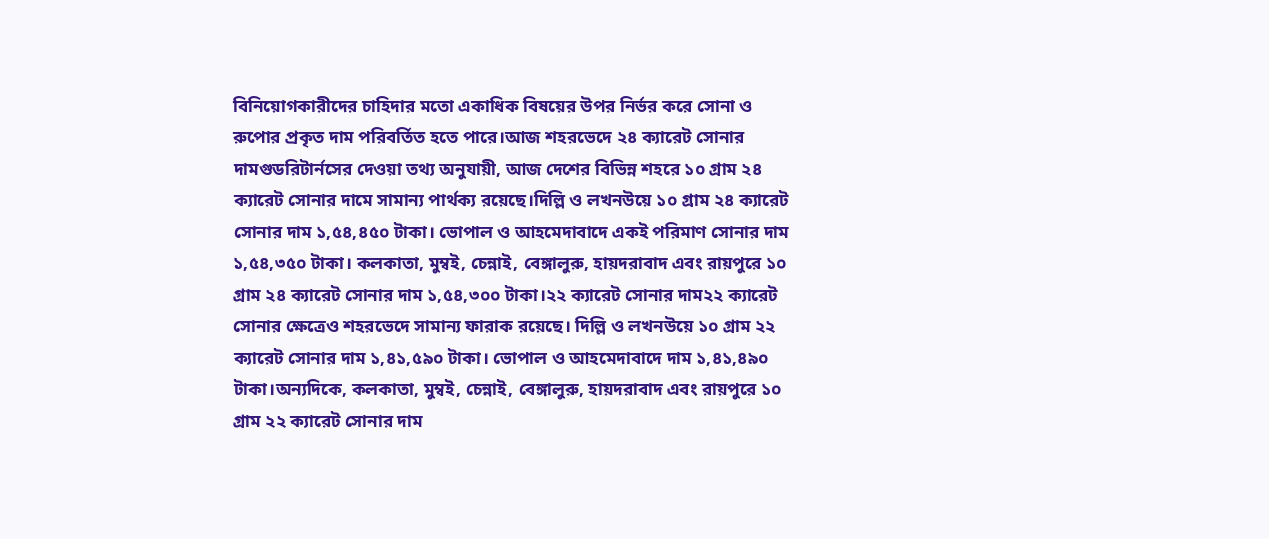বিনিয়োগকারীদের চাহিদার মতো একাধিক বিষয়ের উপর নির্ভর করে সোনা ও রুপোর প্রকৃত দাম পরিবর্তিত হতে পারে।আজ শহরভেদে ২৪ ক্যারেট সোনার দামগুডরিটার্নসের দেওয়া তথ্য অনুযায়ী, আজ দেশের বিভিন্ন শহরে ১০ গ্রাম ২৪ ক্যারেট সোনার দামে সামান্য পার্থক্য রয়েছে।দিল্লি ও লখনউয়ে ১০ গ্রাম ২৪ ক্যারেট সোনার দাম ১,৫৪,৪৫০ টাকা। ভোপাল ও আহমেদাবাদে একই পরিমাণ সোনার দাম ১,৫৪,৩৫০ টাকা। কলকাতা, মুম্বই, চেন্নাই, বেঙ্গালুরু, হায়দরাবাদ এবং রায়পুরে ১০ গ্রাম ২৪ ক্যারেট সোনার দাম ১,৫৪,৩০০ টাকা।২২ ক্যারেট সোনার দাম২২ ক্যারেট সোনার ক্ষেত্রেও শহরভেদে সামান্য ফারাক রয়েছে। দিল্লি ও লখনউয়ে ১০ গ্রাম ২২ ক্যারেট সোনার দাম ১,৪১,৫৯০ টাকা। ভোপাল ও আহমেদাবাদে দাম ১,৪১,৪৯০ টাকা।অন্যদিকে, কলকাতা, মুম্বই, চেন্নাই, বেঙ্গালুরু, হায়দরাবাদ এবং রায়পুরে ১০ গ্রাম ২২ ক্যারেট সোনার দাম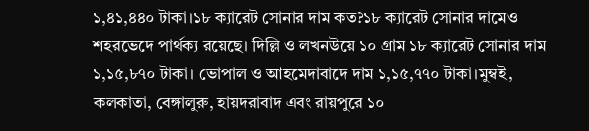১,৪১,৪৪০ টাকা।১৮ ক্যারেট সোনার দাম কত?১৮ ক্যারেট সোনার দামেও শহরভেদে পার্থক্য রয়েছে। দিল্লি ও লখনউয়ে ১০ গ্রাম ১৮ ক্যারেট সোনার দাম ১,১৫,৮৭০ টাকা। ভোপাল ও আহমেদাবাদে দাম ১,১৫,৭৭০ টাকা।মুম্বই, কলকাতা, বেঙ্গালুরু, হায়দরাবাদ এবং রায়পুরে ১০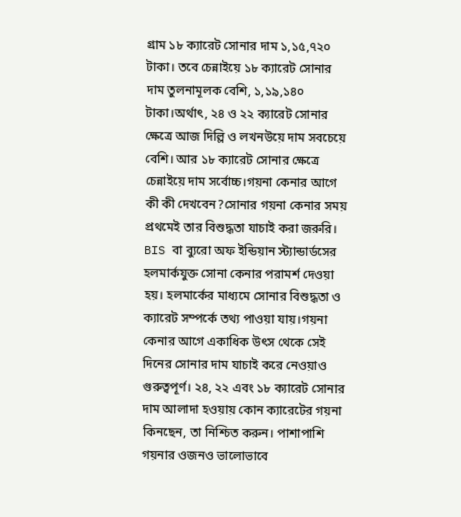গ্রাম ১৮ ক্যারেট সোনার দাম ১,১৫,৭২০ টাকা। তবে চেন্নাইয়ে ১৮ ক্যারেট সোনার দাম তুলনামূলক বেশি, ১,১৯,১৪০ টাকা।অর্থাৎ, ২৪ ও ২২ ক্যারেট সোনার ক্ষেত্রে আজ দিল্লি ও লখনউয়ে দাম সবচেয়ে বেশি। আর ১৮ ক্যারেট সোনার ক্ষেত্রে চেন্নাইয়ে দাম সর্বোচ্চ।গয়না কেনার আগে কী কী দেখবেন?সোনার গয়না কেনার সময় প্রথমেই তার বিশুদ্ধতা যাচাই করা জরুরি। BIS বা ব্যুরো অফ ইন্ডিয়ান স্ট্যান্ডার্ডসের হলমার্কযুক্ত সোনা কেনার পরামর্শ দেওয়া হয়। হলমার্কের মাধ্যমে সোনার বিশুদ্ধতা ও ক্যারেট সম্পর্কে তথ্য পাওয়া যায়।গয়না কেনার আগে একাধিক উৎস থেকে সেই দিনের সোনার দাম যাচাই করে নেওয়াও গুরুত্বপূর্ণ। ২৪, ২২ এবং ১৮ ক্যারেট সোনার দাম আলাদা হওয়ায় কোন ক্যারেটের গয়না কিনছেন, তা নিশ্চিত করুন। পাশাপাশি গয়নার ওজনও ভালোভাবে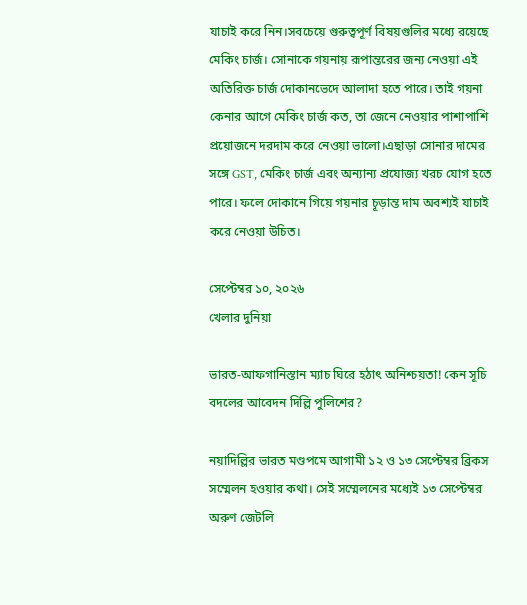যাচাই করে নিন।সবচেয়ে গুরুত্বপূর্ণ বিষয়গুলির মধ্যে রয়েছে মেকিং চার্জ। সোনাকে গয়নায় রূপান্তরের জন্য নেওয়া এই অতিরিক্ত চার্জ দোকানভেদে আলাদা হতে পারে। তাই গয়না কেনার আগে মেকিং চার্জ কত, তা জেনে নেওয়ার পাশাপাশি প্রয়োজনে দরদাম করে নেওয়া ভালো।এছাড়া সোনার দামের সঙ্গে GST, মেকিং চার্জ এবং অন্যান্য প্রযোজ্য খরচ যোগ হতে পারে। ফলে দোকানে গিয়ে গয়নার চূড়ান্ত দাম অবশ্যই যাচাই করে নেওয়া উচিত।

সেপ্টেম্বর ১০, ২০২৬
খেলার দুনিয়া

ভারত-আফগানিস্তান ম্যাচ ঘিরে হঠাৎ অনিশ্চয়তা! কেন সূচি বদলের আবেদন দিল্লি পুলিশের?

নয়াদিল্লির ভারত মণ্ডপমে আগামী ১২ ও ১৩ সেপ্টেম্বর ব্রিকস সম্মেলন হওয়ার কথা। সেই সম্মেলনের মধ্যেই ১৩ সেপ্টেম্বর অরুণ জেটলি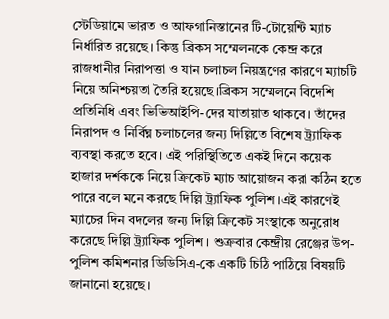স্টেডিয়ামে ভারত ও আফগানিস্তানের টি-টোয়েন্টি ম্যাচ নির্ধারিত রয়েছে। কিন্তু ব্রিকস সম্মেলনকে কেন্দ্র করে রাজধানীর নিরাপত্তা ও যান চলাচল নিয়ন্ত্রণের কারণে ম্যাচটি নিয়ে অনিশ্চয়তা তৈরি হয়েছে।ব্রিকস সম্মেলনে বিদেশি প্রতিনিধি এবং ভিভিআইপি-দের যাতায়াত থাকবে। তাঁদের নিরাপদ ও নির্বিঘ্ন চলাচলের জন্য দিল্লিতে বিশেষ ট্র্যাফিক ব্যবস্থা করতে হবে। এই পরিস্থিতিতে একই দিনে কয়েক হাজার দর্শককে নিয়ে ক্রিকেট ম্যাচ আয়োজন করা কঠিন হতে পারে বলে মনে করছে দিল্লি ট্র্যাফিক পুলিশ।এই কারণেই ম্যাচের দিন বদলের জন্য দিল্লি ক্রিকেট সংস্থাকে অনুরোধ করেছে দিল্লি ট্র্যাফিক পুলিশ। শুক্রবার কেন্দ্রীয় রেঞ্জের উপ-পুলিশ কমিশনার ডিডিসিএ-কে একটি চিঠি পাঠিয়ে বিষয়টি জানানো হয়েছে।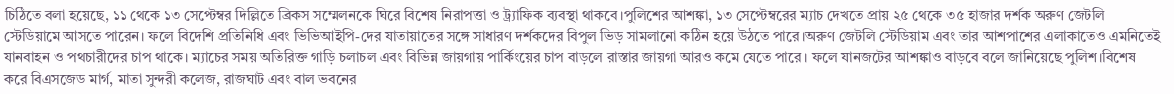চিঠিতে বলা হয়েছে, ১১ থেকে ১৩ সেপ্টেম্বর দিল্লিতে ব্রিকস সম্মেলনকে ঘিরে বিশেষ নিরাপত্তা ও ট্র্যাফিক ব্যবস্থা থাকবে।পুলিশের আশঙ্কা, ১৩ সেপ্টেম্বরের ম্যাচ দেখতে প্রায় ২৫ থেকে ৩৫ হাজার দর্শক অরুণ জেটলি স্টেডিয়ামে আসতে পারেন। ফলে বিদেশি প্রতিনিধি এবং ভিভিআইপি-দের যাতায়াতের সঙ্গে সাধারণ দর্শকদের বিপুল ভিড় সামলানো কঠিন হয়ে উঠতে পারে।অরুণ জেটলি স্টেডিয়াম এবং তার আশপাশের এলাকাতেও এমনিতেই যানবাহন ও পথচারীদের চাপ থাকে। ম্যাচের সময় অতিরিক্ত গাড়ি চলাচল এবং বিভিন্ন জায়গায় পার্কিংয়ের চাপ বাড়লে রাস্তার জায়গা আরও কমে যেতে পারে। ফলে যানজটের আশঙ্কাও বাড়বে বলে জানিয়েছে পুলিশ।বিশেষ করে বিএসজেড মার্গ, মাতা সুন্দরী কলেজ, রাজঘাট এবং বাল ভবনের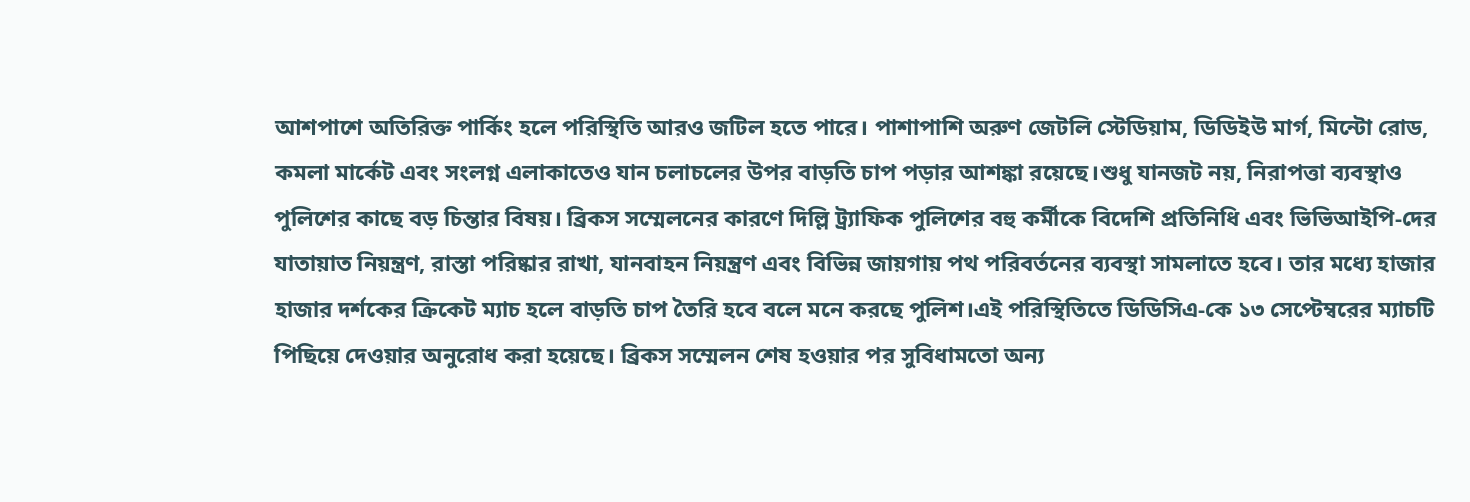আশপাশে অতিরিক্ত পার্কিং হলে পরিস্থিতি আরও জটিল হতে পারে। পাশাপাশি অরুণ জেটলি স্টেডিয়াম, ডিডিইউ মার্গ, মিন্টো রোড, কমলা মার্কেট এবং সংলগ্ন এলাকাতেও যান চলাচলের উপর বাড়তি চাপ পড়ার আশঙ্কা রয়েছে।শুধু যানজট নয়, নিরাপত্তা ব্যবস্থাও পুলিশের কাছে বড় চিন্তার বিষয়। ব্রিকস সম্মেলনের কারণে দিল্লি ট্র্যাফিক পুলিশের বহু কর্মীকে বিদেশি প্রতিনিধি এবং ভিভিআইপি-দের যাতায়াত নিয়ন্ত্রণ, রাস্তা পরিষ্কার রাখা, যানবাহন নিয়ন্ত্রণ এবং বিভিন্ন জায়গায় পথ পরিবর্তনের ব্যবস্থা সামলাতে হবে। তার মধ্যে হাজার হাজার দর্শকের ক্রিকেট ম্যাচ হলে বাড়তি চাপ তৈরি হবে বলে মনে করছে পুলিশ।এই পরিস্থিতিতে ডিডিসিএ-কে ১৩ সেপ্টেম্বরের ম্যাচটি পিছিয়ে দেওয়ার অনুরোধ করা হয়েছে। ব্রিকস সম্মেলন শেষ হওয়ার পর সুবিধামতো অন্য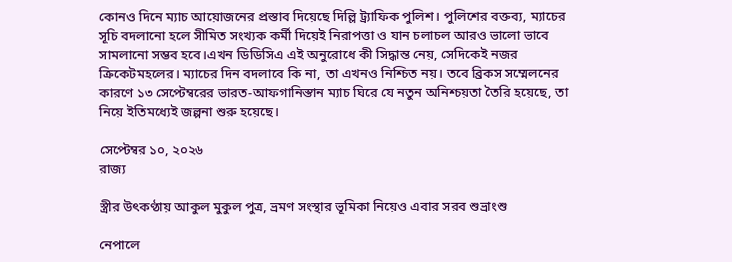কোনও দিনে ম্যাচ আয়োজনের প্রস্তাব দিয়েছে দিল্লি ট্র্যাফিক পুলিশ। পুলিশের বক্তব্য, ম্যাচের সূচি বদলানো হলে সীমিত সংখ্যক কর্মী দিয়েই নিরাপত্তা ও যান চলাচল আরও ভালো ভাবে সামলানো সম্ভব হবে।এখন ডিডিসিএ এই অনুরোধে কী সিদ্ধান্ত নেয়, সেদিকেই নজর ক্রিকেটমহলের। ম্যাচের দিন বদলাবে কি না, তা এখনও নিশ্চিত নয়। তবে ব্রিকস সম্মেলনের কারণে ১৩ সেপ্টেম্বরের ভারত-আফগানিস্তান ম্যাচ ঘিরে যে নতুন অনিশ্চয়তা তৈরি হয়েছে, তা নিয়ে ইতিমধ্যেই জল্পনা শুরু হয়েছে।

সেপ্টেম্বর ১০, ২০২৬
রাজ্য

স্ত্রীর উৎকণ্ঠায় আকুল মুকুল পুত্র, ভ্রমণ সংস্থার ভূমিকা নিয়েও এবার সরব শুভ্রাংশু

নেপালে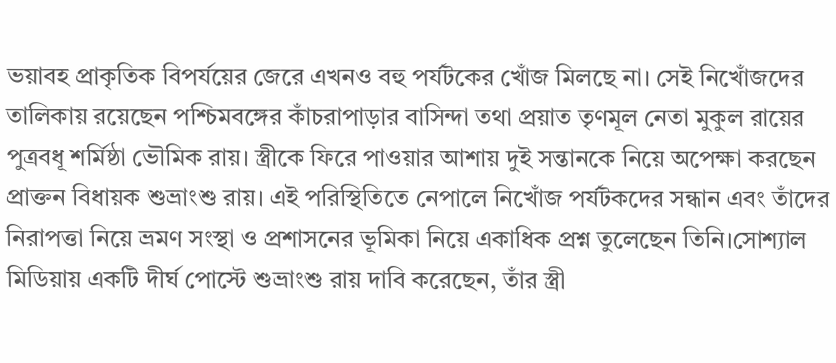ভয়াবহ প্রাকৃতিক বিপর্যয়ের জেরে এখনও বহু পর্যটকের খোঁজ মিলছে না। সেই নিখোঁজদের তালিকায় রয়েছেন পশ্চিমবঙ্গের কাঁচরাপাড়ার বাসিন্দা তথা প্রয়াত তৃণমূল নেতা মুকুল রায়ের পুত্রবধূ শর্মিষ্ঠা ভৌমিক রায়। স্ত্রীকে ফিরে পাওয়ার আশায় দুই সন্তানকে নিয়ে অপেক্ষা করছেন প্রাক্তন বিধায়ক শুভ্রাংশু রায়। এই পরিস্থিতিতে নেপালে নিখোঁজ পর্যটকদের সন্ধান এবং তাঁদের নিরাপত্তা নিয়ে ভ্রমণ সংস্থা ও প্রশাসনের ভূমিকা নিয়ে একাধিক প্রশ্ন তুলেছেন তিনি।সোশ্যাল মিডিয়ায় একটি দীর্ঘ পোস্টে শুভ্রাংশু রায় দাবি করেছেন, তাঁর স্ত্রী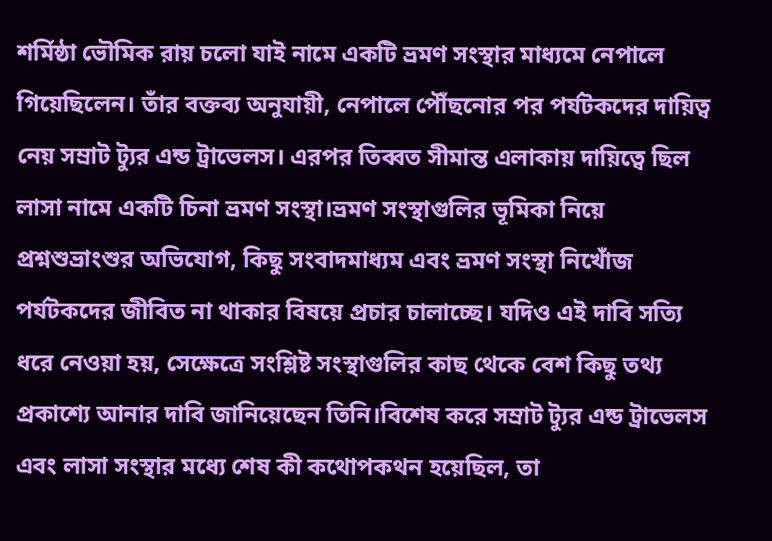শর্মিষ্ঠা ভৌমিক রায় চলো যাই নামে একটি ভ্রমণ সংস্থার মাধ্যমে নেপালে গিয়েছিলেন। তাঁর বক্তব্য অনুযায়ী, নেপালে পৌঁছনোর পর পর্যটকদের দায়িত্ব নেয় সম্রাট ট্যুর এন্ড ট্রাভেলস। এরপর তিব্বত সীমান্ত এলাকায় দায়িত্বে ছিল লাসা নামে একটি চিনা ভ্রমণ সংস্থা।ভ্রমণ সংস্থাগুলির ভূমিকা নিয়ে প্রশ্নশুভ্রাংশুর অভিযোগ, কিছু সংবাদমাধ্যম এবং ভ্রমণ সংস্থা নিখোঁজ পর্যটকদের জীবিত না থাকার বিষয়ে প্রচার চালাচ্ছে। যদিও এই দাবি সত্যি ধরে নেওয়া হয়, সেক্ষেত্রে সংশ্লিষ্ট সংস্থাগুলির কাছ থেকে বেশ কিছু তথ্য প্রকাশ্যে আনার দাবি জানিয়েছেন তিনি।বিশেষ করে সম্রাট ট্যুর এন্ড ট্রাভেলস এবং লাসা সংস্থার মধ্যে শেষ কী কথোপকথন হয়েছিল, তা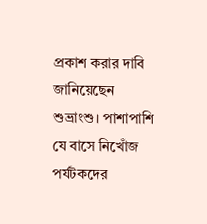প্রকাশ করার দাবি জানিয়েছেন শুভ্রাংশু। পাশাপাশি যে বাসে নিখোঁজ পর্যটকদের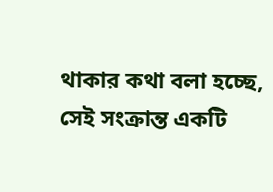থাকার কথা বলা হচ্ছে, সেই সংক্রান্ত একটি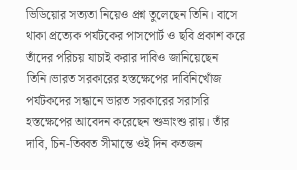ভিডিয়োর সত্যতা নিয়েও প্রশ্ন তুলেছেন তিনি। বাসে থাকা প্রত্যেক পর্যটকের পাসপোর্ট ও ছবি প্রকাশ করে তাঁদের পরিচয় যাচাই করার দাবিও জানিয়েছেন তিনি।ভারত সরকারের হস্তক্ষেপের দাবিনিখোঁজ পর্যটকদের সন্ধানে ভারত সরকারের সরাসরি হস্তক্ষেপের আবেদন করেছেন শুভ্রাংশু রায়। তাঁর দাবি, চিন-তিব্বত সীমান্তে ওই দিন কতজন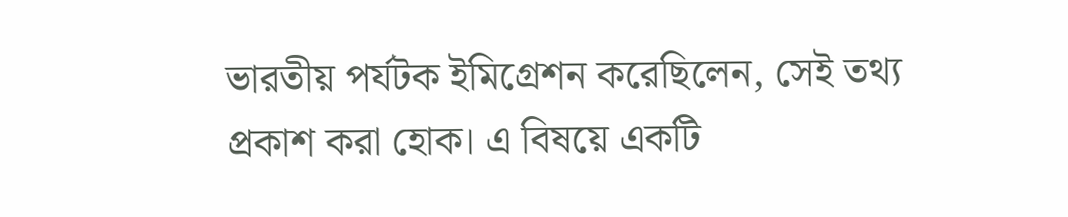ভারতীয় পর্যটক ইমিগ্রেশন করেছিলেন, সেই তথ্য প্রকাশ করা হোক। এ বিষয়ে একটি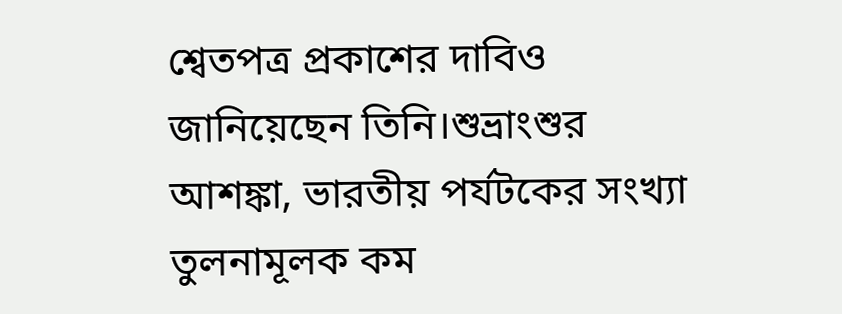শ্বেতপত্র প্রকাশের দাবিও জানিয়েছেন তিনি।শুভ্রাংশুর আশঙ্কা, ভারতীয় পর্যটকের সংখ্যা তুলনামূলক কম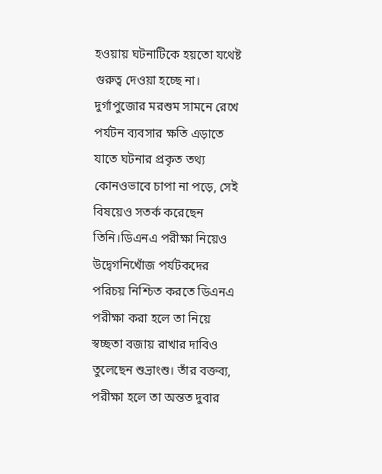হওয়ায় ঘটনাটিকে হয়তো যথেষ্ট গুরুত্ব দেওয়া হচ্ছে না। দুর্গাপুজোর মরশুম সামনে রেখে পর্যটন ব্যবসার ক্ষতি এড়াতে যাতে ঘটনার প্রকৃত তথ্য কোনওভাবে চাপা না পড়ে, সেই বিষয়েও সতর্ক করেছেন তিনি।ডিএনএ পরীক্ষা নিয়েও উদ্বেগনিখোঁজ পর্যটকদের পরিচয় নিশ্চিত করতে ডিএনএ পরীক্ষা করা হলে তা নিয়ে স্বচ্ছতা বজায় রাখার দাবিও তুলেছেন শুভ্রাংশু। তাঁর বক্তব্য, পরীক্ষা হলে তা অন্তত দুবার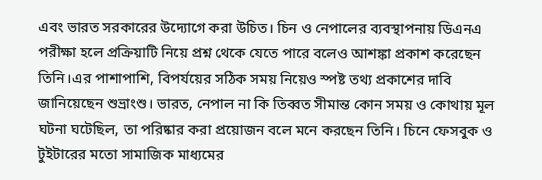এবং ভারত সরকারের উদ্যোগে করা উচিত। চিন ও নেপালের ব্যবস্থাপনায় ডিএনএ পরীক্ষা হলে প্রক্রিয়াটি নিয়ে প্রশ্ন থেকে যেতে পারে বলেও আশঙ্কা প্রকাশ করেছেন তিনি।এর পাশাপাশি, বিপর্যয়ের সঠিক সময় নিয়েও স্পষ্ট তথ্য প্রকাশের দাবি জানিয়েছেন শুভ্রাংশু। ভারত, নেপাল না কি তিব্বত সীমান্ত কোন সময় ও কোথায় মূল ঘটনা ঘটেছিল, তা পরিষ্কার করা প্রয়োজন বলে মনে করছেন তিনি। চিনে ফেসবুক ও টুইটারের মতো সামাজিক মাধ্যমের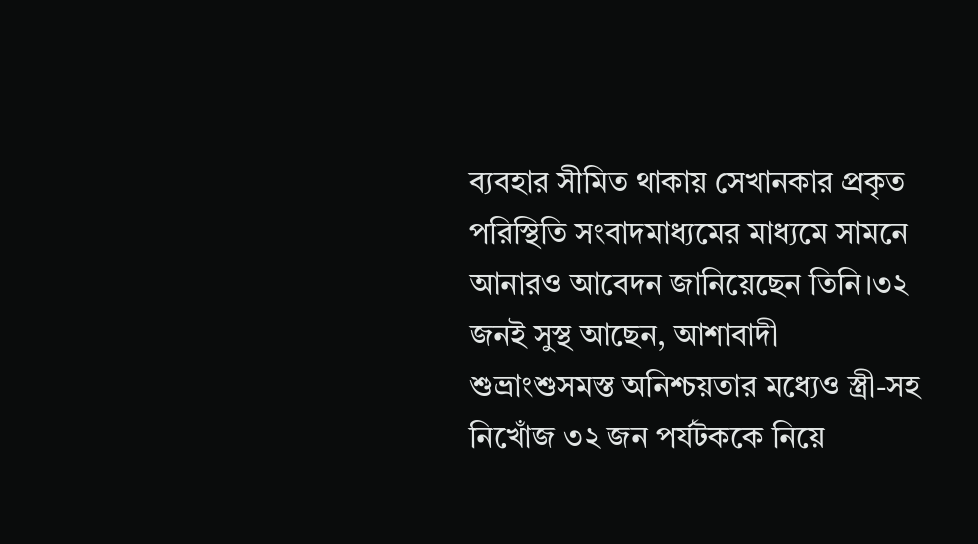ব্যবহার সীমিত থাকায় সেখানকার প্রকৃত পরিস্থিতি সংবাদমাধ্যমের মাধ্যমে সামনে আনারও আবেদন জানিয়েছেন তিনি।৩২ জনই সুস্থ আছেন, আশাবাদী শুভ্রাংশুসমস্ত অনিশ্চয়তার মধ্যেও স্ত্রী-সহ নিখোঁজ ৩২ জন পর্যটককে নিয়ে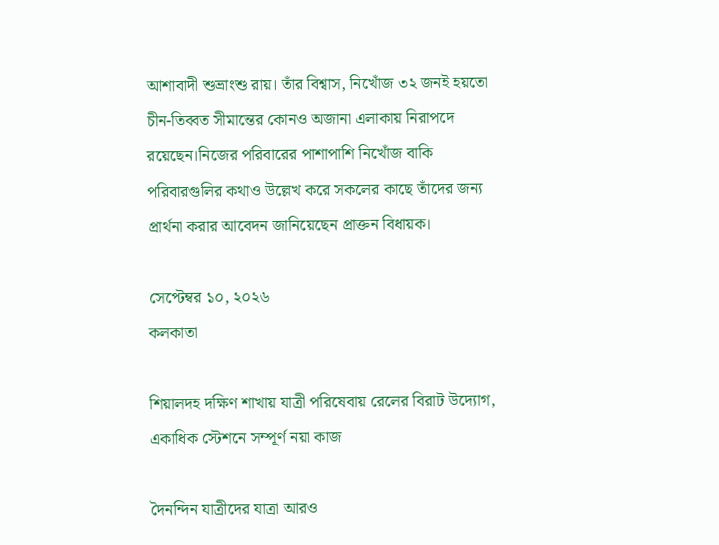আশাবাদী শুভ্রাংশু রায়। তাঁর বিশ্বাস, নিখোঁজ ৩২ জনই হয়তো চীন-তিব্বত সীমান্তের কোনও অজানা এলাকায় নিরাপদে রয়েছেন।নিজের পরিবারের পাশাপাশি নিখোঁজ বাকি পরিবারগুলির কথাও উল্লেখ করে সকলের কাছে তাঁদের জন্য প্রার্থনা করার আবেদন জানিয়েছেন প্রাক্তন বিধায়ক।

সেপ্টেম্বর ১০, ২০২৬
কলকাতা

শিয়ালদহ দক্ষিণ শাখায় যাত্রী পরিষেবায় রেলের বিরাট উদ্যোগ, একাধিক স্টেশনে সম্পূর্ণ নয়া কাজ

দৈনন্দিন যাত্রীদের যাত্রা আরও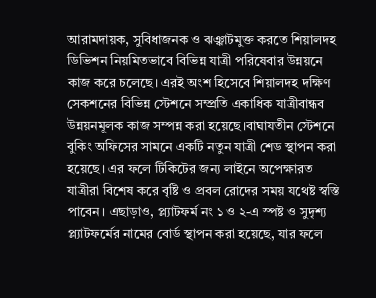আরামদায়ক, সুবিধাজনক ও ঝঞ্ঝাটমুক্ত করতে শিয়ালদহ ডিভিশন নিয়মিতভাবে বিভিন্ন যাত্রী পরিষেবার উন্নয়নে কাজ করে চলেছে। এরই অংশ হিসেবে শিয়ালদহ দক্ষিণ সেকশনের বিভিন্ন স্টেশনে সম্প্রতি একাধিক যাত্রীবান্ধব উন্নয়নমূলক কাজ সম্পন্ন করা হয়েছে।বাঘাযতীন স্টেশনে বুকিং অফিসের সামনে একটি নতুন যাত্রী শেড স্থাপন করা হয়েছে। এর ফলে টিকিটের জন্য লাইনে অপেক্ষারত যাত্রীরা বিশেষ করে বৃষ্টি ও প্রবল রোদের সময় যথেষ্ট স্বস্তি পাবেন। এছাড়াও, প্ল্যাটফর্ম নং ১ ও ২-এ স্পষ্ট ও সুদৃশ্য প্ল্যাটফর্মের নামের বোর্ড স্থাপন করা হয়েছে, যার ফলে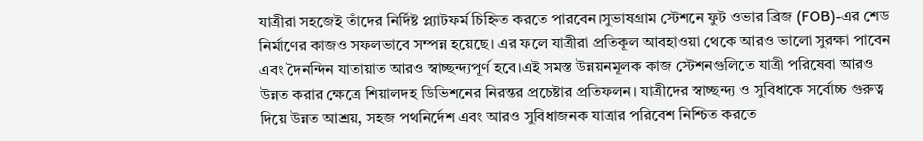যাত্রীরা সহজেই তাঁদের নির্দিষ্ট প্ল্যাটফর্ম চিহ্নিত করতে পারবেন।সুভাষগ্রাম স্টেশনে ফুট ওভার ব্রিজ (FOB)-এর শেড নির্মাণের কাজও সফলভাবে সম্পন্ন হয়েছে। এর ফলে যাত্রীরা প্রতিকূল আবহাওয়া থেকে আরও ভালো সুরক্ষা পাবেন এবং দৈনন্দিন যাতায়াত আরও স্বাচ্ছন্দ্যপূর্ণ হবে।এই সমস্ত উন্নয়নমূলক কাজ স্টেশনগুলিতে যাত্রী পরিষেবা আরও উন্নত করার ক্ষেত্রে শিয়ালদহ ডিভিশনের নিরন্তর প্রচেষ্টার প্রতিফলন। যাত্রীদের স্বাচ্ছন্দ্য ও সুবিধাকে সর্বোচ্চ গুরুত্ব দিয়ে উন্নত আশ্রয়, সহজ পথনির্দেশ এবং আরও সুবিধাজনক যাত্রার পরিবেশ নিশ্চিত করতে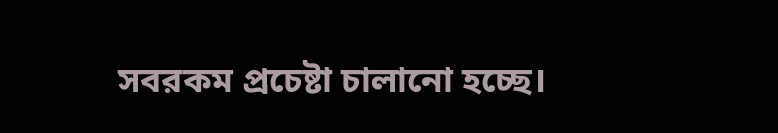সবরকম প্রচেষ্টা চালানো হচ্ছে।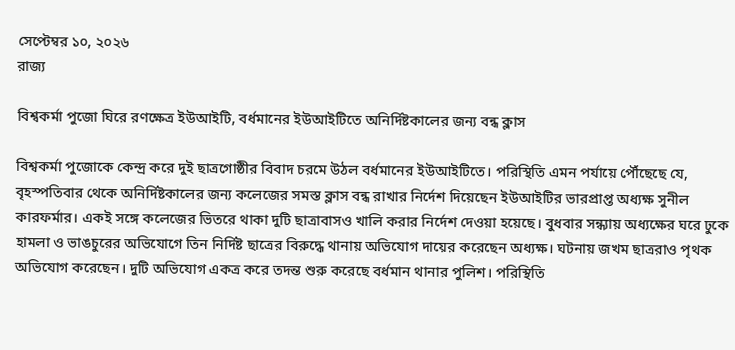সেপ্টেম্বর ১০, ২০২৬
রাজ্য

বিশ্বকর্মা পুজো ঘিরে রণক্ষেত্র ইউআইটি, বর্ধমানের ইউআইটিতে অনির্দিষ্টকালের জন্য বন্ধ ক্লাস

বিশ্বকর্মা পুজোকে কেন্দ্র করে দুই ছাত্রগোষ্ঠীর বিবাদ চরমে উঠল বর্ধমানের ইউআইটিতে। পরিস্থিতি এমন পর্যায়ে পৌঁছেছে যে, বৃহস্পতিবার থেকে অনির্দিষ্টকালের জন্য কলেজের সমস্ত ক্লাস বন্ধ রাখার নির্দেশ দিয়েছেন ইউআইটির ভারপ্রাপ্ত অধ্যক্ষ সুনীল কারফর্মার। একই সঙ্গে কলেজের ভিতরে থাকা দুটি ছাত্রাবাসও খালি করার নির্দেশ দেওয়া হয়েছে। বুধবার সন্ধ্যায় অধ্যক্ষের ঘরে ঢুকে হামলা ও ভাঙচুরের অভিযোগে তিন নির্দিষ্ট ছাত্রের বিরুদ্ধে থানায় অভিযোগ দায়ের করেছেন অধ্যক্ষ। ঘটনায় জখম ছাত্ররাও পৃথক অভিযোগ করেছেন। দুটি অভিযোগ একত্র করে তদন্ত শুরু করেছে বর্ধমান থানার পুলিশ। পরিস্থিতি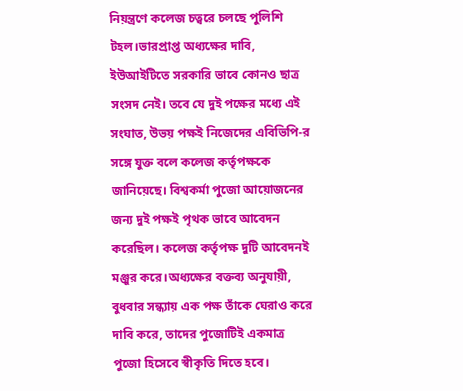নিয়ন্ত্রণে কলেজ চত্বরে চলছে পুলিশি টহল।ভারপ্রাপ্ত অধ্যক্ষের দাবি, ইউআইটিতে সরকারি ভাবে কোনও ছাত্র সংসদ নেই। তবে যে দুই পক্ষের মধ্যে এই সংঘাত, উভয় পক্ষই নিজেদের এবিভিপি-র সঙ্গে যুক্ত বলে কলেজ কর্তৃপক্ষকে জানিয়েছে। বিশ্বকর্মা পুজো আয়োজনের জন্য দুই পক্ষই পৃথক ভাবে আবেদন করেছিল। কলেজ কর্তৃপক্ষ দুটি আবেদনই মঞ্জুর করে।অধ্যক্ষের বক্তব্য অনুযায়ী, বুধবার সন্ধ্যায় এক পক্ষ তাঁকে ঘেরাও করে দাবি করে, তাদের পুজোটিই একমাত্র পুজো হিসেবে স্বীকৃতি দিতে হবে।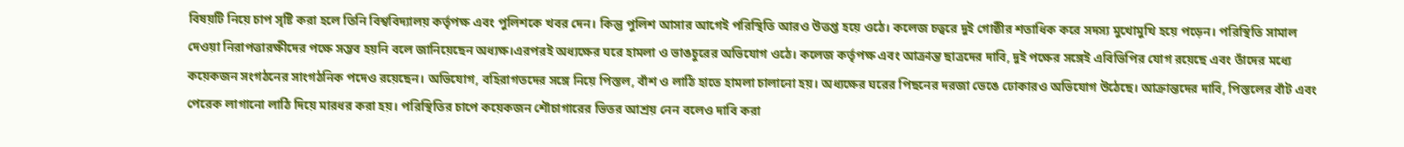বিষয়টি নিয়ে চাপ সৃষ্টি করা হলে তিনি বিশ্ববিদ্যালয় কর্তৃপক্ষ এবং পুলিশকে খবর দেন। কিন্তু পুলিশ আসার আগেই পরিস্থিতি আরও উত্তপ্ত হয়ে ওঠে। কলেজ চত্বরে দুই গোষ্ঠীর শতাধিক করে সদস্য মুখোমুখি হয়ে পড়েন। পরিস্থিতি সামাল দেওয়া নিরাপত্তারক্ষীদের পক্ষে সম্ভব হয়নি বলে জানিয়েছেন অধ্যক্ষ।এরপরই অধ্যক্ষের ঘরে হামলা ও ভাঙচুরের অভিযোগ ওঠে। কলেজ কর্তৃপক্ষ এবং আক্রান্ত ছাত্রদের দাবি, দুই পক্ষের সঙ্গেই এবিভিপির যোগ রয়েছে এবং তাঁদের মধ্যে কয়েকজন সংগঠনের সাংগঠনিক পদেও রয়েছেন। অভিযোগ, বহিরাগতদের সঙ্গে নিয়ে পিস্তল, বাঁশ ও লাঠি হাতে হামলা চালানো হয়। অধ্যক্ষের ঘরের পিছনের দরজা ভেঙে ঢোকারও অভিযোগ উঠেছে। আক্রান্তদের দাবি, পিস্তলের বাঁট এবং পেরেক লাগানো লাঠি দিয়ে মারধর করা হয়। পরিস্থিতির চাপে কয়েকজন শৌচাগারের ভিতর আশ্রয় নেন বলেও দাবি করা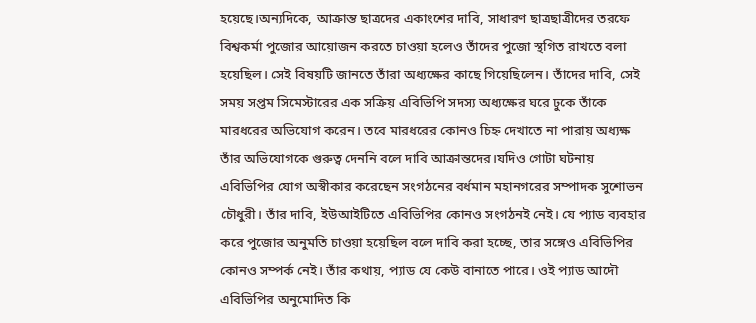হয়েছে।অন্যদিকে, আক্রান্ত ছাত্রদের একাংশের দাবি, সাধারণ ছাত্রছাত্রীদের তরফে বিশ্বকর্মা পুজোর আয়োজন করতে চাওয়া হলেও তাঁদের পুজো স্থগিত রাখতে বলা হয়েছিল। সেই বিষয়টি জানতে তাঁরা অধ্যক্ষের কাছে গিয়েছিলেন। তাঁদের দাবি, সেই সময় সপ্তম সিমেস্টারের এক সক্রিয় এবিভিপি সদস্য অধ্যক্ষের ঘরে ঢুকে তাঁকে মারধরের অভিযোগ করেন। তবে মারধরের কোনও চিহ্ন দেখাতে না পারায় অধ্যক্ষ তাঁর অভিযোগকে গুরুত্ব দেননি বলে দাবি আক্রান্তদের।যদিও গোটা ঘটনায় এবিভিপির যোগ অস্বীকার করেছেন সংগঠনের বর্ধমান মহানগরের সম্পাদক সুশোভন চৌধুরী। তাঁর দাবি, ইউআইটিতে এবিভিপির কোনও সংগঠনই নেই। যে প্যাড ব্যবহার করে পুজোর অনুমতি চাওয়া হয়েছিল বলে দাবি করা হচ্ছে, তার সঙ্গেও এবিভিপির কোনও সম্পর্ক নেই। তাঁর কথায়, প্যাড যে কেউ বানাতে পারে। ওই প্যাড আদৌ এবিভিপির অনুমোদিত কি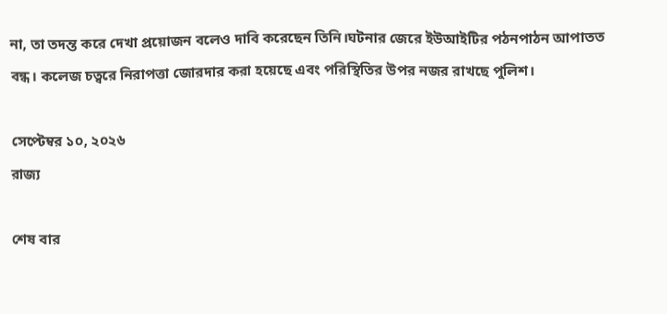না, তা তদন্ত করে দেখা প্রয়োজন বলেও দাবি করেছেন তিনি।ঘটনার জেরে ইউআইটির পঠনপাঠন আপাতত বন্ধ। কলেজ চত্বরে নিরাপত্তা জোরদার করা হয়েছে এবং পরিস্থিতির উপর নজর রাখছে পুলিশ।

সেপ্টেম্বর ১০, ২০২৬
রাজ্য

শেষ বার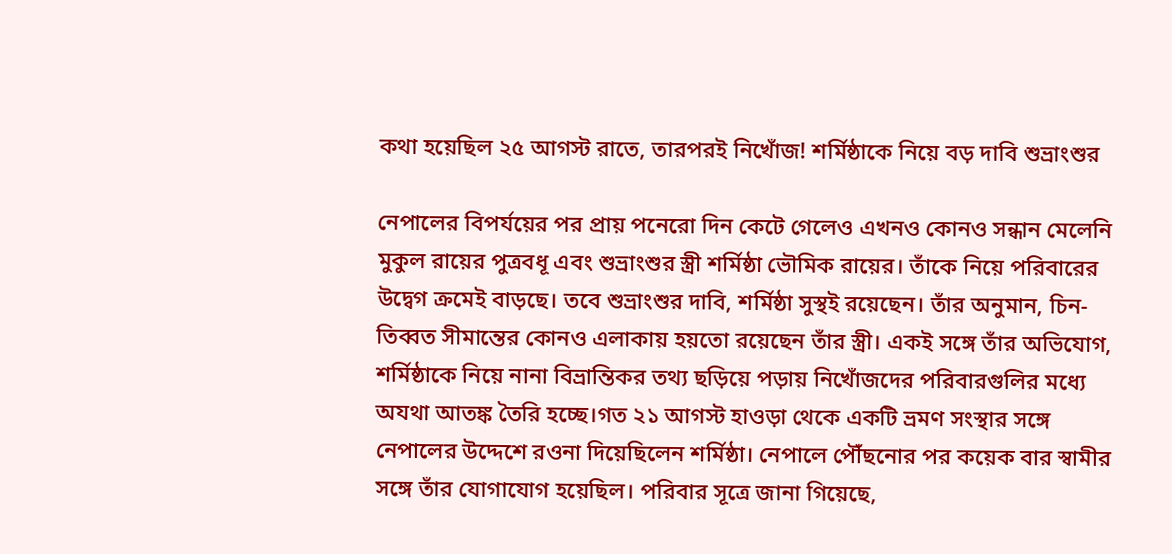কথা হয়েছিল ২৫ আগস্ট রাতে, তারপরই নিখোঁজ! শর্মিষ্ঠাকে নিয়ে বড় দাবি শুভ্রাংশুর

নেপালের বিপর্যয়ের পর প্রায় পনেরো দিন কেটে গেলেও এখনও কোনও সন্ধান মেলেনি মুকুল রায়ের পুত্রবধূ এবং শুভ্রাংশুর স্ত্রী শর্মিষ্ঠা ভৌমিক রায়ের। তাঁকে নিয়ে পরিবারের উদ্বেগ ক্রমেই বাড়ছে। তবে শুভ্রাংশুর দাবি, শর্মিষ্ঠা সুস্থই রয়েছেন। তাঁর অনুমান, চিন-তিব্বত সীমান্তের কোনও এলাকায় হয়তো রয়েছেন তাঁর স্ত্রী। একই সঙ্গে তাঁর অভিযোগ, শর্মিষ্ঠাকে নিয়ে নানা বিভ্রান্তিকর তথ্য ছড়িয়ে পড়ায় নিখোঁজদের পরিবারগুলির মধ্যে অযথা আতঙ্ক তৈরি হচ্ছে।গত ২১ আগস্ট হাওড়া থেকে একটি ভ্রমণ সংস্থার সঙ্গে নেপালের উদ্দেশে রওনা দিয়েছিলেন শর্মিষ্ঠা। নেপালে পৌঁছনোর পর কয়েক বার স্বামীর সঙ্গে তাঁর যোগাযোগ হয়েছিল। পরিবার সূত্রে জানা গিয়েছে,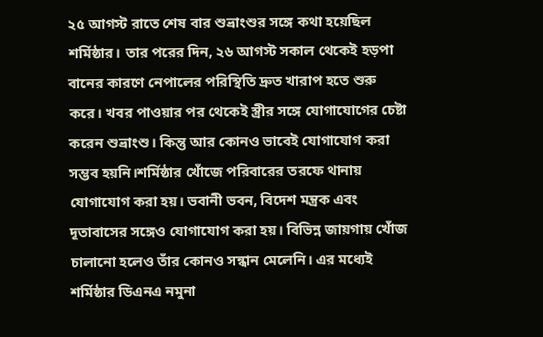২৫ আগস্ট রাতে শেষ বার শুভ্রাংশুর সঙ্গে কথা হয়েছিল শর্মিষ্ঠার। তার পরের দিন, ২৬ আগস্ট সকাল থেকেই হড়পা বানের কারণে নেপালের পরিস্থিতি দ্রুত খারাপ হতে শুরু করে। খবর পাওয়ার পর থেকেই স্ত্রীর সঙ্গে যোগাযোগের চেষ্টা করেন শুভ্রাংশু। কিন্তু আর কোনও ভাবেই যোগাযোগ করা সম্ভব হয়নি।শর্মিষ্ঠার খোঁজে পরিবারের তরফে থানায় যোগাযোগ করা হয়। ভবানী ভবন, বিদেশ মন্ত্রক এবং দূতাবাসের সঙ্গেও যোগাযোগ করা হয়। বিভিন্ন জায়গায় খোঁজ চালানো হলেও তাঁর কোনও সন্ধান মেলেনি। এর মধ্যেই শর্মিষ্ঠার ডিএনএ নমুনা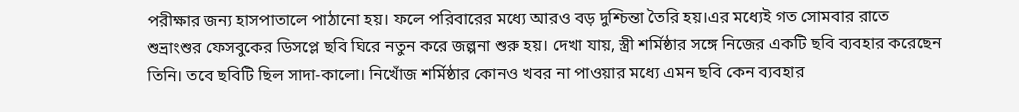পরীক্ষার জন্য হাসপাতালে পাঠানো হয়। ফলে পরিবারের মধ্যে আরও বড় দুশ্চিন্তা তৈরি হয়।এর মধ্যেই গত সোমবার রাতে শুভ্রাংশুর ফেসবুকের ডিসপ্লে ছবি ঘিরে নতুন করে জল্পনা শুরু হয়। দেখা যায়, স্ত্রী শর্মিষ্ঠার সঙ্গে নিজের একটি ছবি ব্যবহার করেছেন তিনি। তবে ছবিটি ছিল সাদা-কালো। নিখোঁজ শর্মিষ্ঠার কোনও খবর না পাওয়ার মধ্যে এমন ছবি কেন ব্যবহার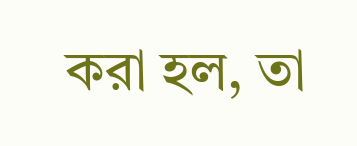করা হল, তা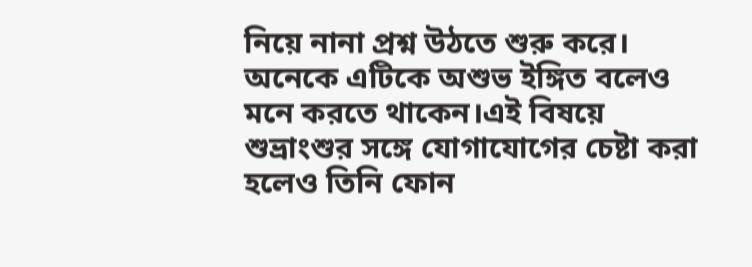নিয়ে নানা প্রশ্ন উঠতে শুরু করে। অনেকে এটিকে অশুভ ইঙ্গিত বলেও মনে করতে থাকেন।এই বিষয়ে শুভ্রাংশুর সঙ্গে যোগাযোগের চেষ্টা করা হলেও তিনি ফোন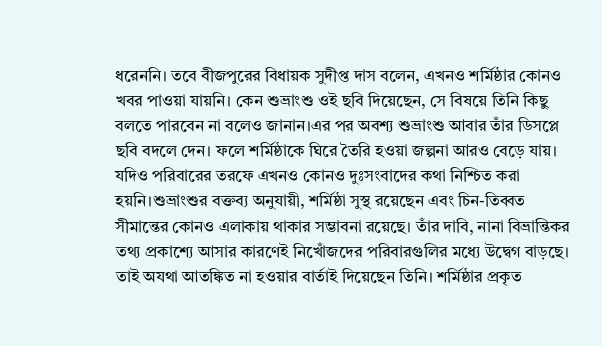ধরেননি। তবে বীজপুরের বিধায়ক সুদীপ্ত দাস বলেন, এখনও শর্মিষ্ঠার কোনও খবর পাওয়া যায়নি। কেন শুভ্রাংশু ওই ছবি দিয়েছেন, সে বিষয়ে তিনি কিছু বলতে পারবেন না বলেও জানান।এর পর অবশ্য শুভ্রাংশু আবার তাঁর ডিসপ্লে ছবি বদলে দেন। ফলে শর্মিষ্ঠাকে ঘিরে তৈরি হওয়া জল্পনা আরও বেড়ে যায়। যদিও পরিবারের তরফে এখনও কোনও দুঃসংবাদের কথা নিশ্চিত করা হয়নি।শুভ্রাংশুর বক্তব্য অনুযায়ী, শর্মিষ্ঠা সুস্থ রয়েছেন এবং চিন-তিব্বত সীমান্তের কোনও এলাকায় থাকার সম্ভাবনা রয়েছে। তাঁর দাবি, নানা বিভ্রান্তিকর তথ্য প্রকাশ্যে আসার কারণেই নিখোঁজদের পরিবারগুলির মধ্যে উদ্বেগ বাড়ছে। তাই অযথা আতঙ্কিত না হওয়ার বার্তাই দিয়েছেন তিনি। শর্মিষ্ঠার প্রকৃত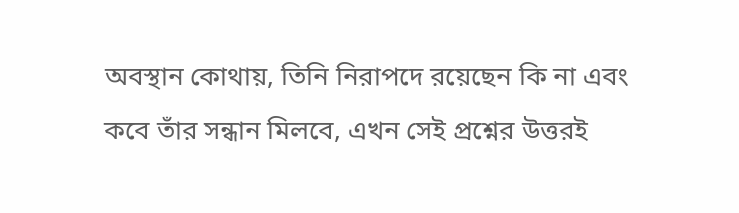অবস্থান কোথায়, তিনি নিরাপদে রয়েছেন কি না এবং কবে তাঁর সন্ধান মিলবে, এখন সেই প্রশ্নের উত্তরই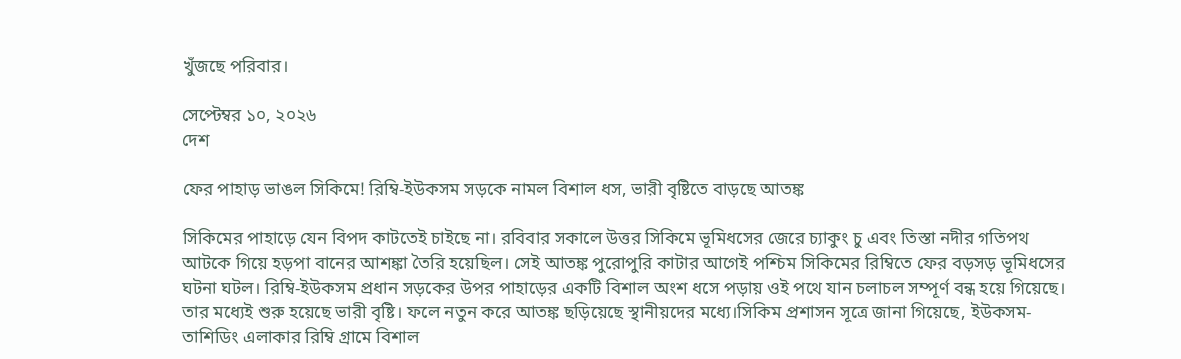খুঁজছে পরিবার।

সেপ্টেম্বর ১০, ২০২৬
দেশ

ফের পাহাড় ভাঙল সিকিমে! রিম্বি-ইউকসম সড়কে নামল বিশাল ধস, ভারী বৃষ্টিতে বাড়ছে আতঙ্ক

সিকিমের পাহাড়ে যেন বিপদ কাটতেই চাইছে না। রবিবার সকালে উত্তর সিকিমে ভূমিধসের জেরে চ্যাকুং চু এবং তিস্তা নদীর গতিপথ আটকে গিয়ে হড়পা বানের আশঙ্কা তৈরি হয়েছিল। সেই আতঙ্ক পুরোপুরি কাটার আগেই পশ্চিম সিকিমের রিম্বিতে ফের বড়সড় ভূমিধসের ঘটনা ঘটল। রিম্বি-ইউকসম প্রধান সড়কের উপর পাহাড়ের একটি বিশাল অংশ ধসে পড়ায় ওই পথে যান চলাচল সম্পূর্ণ বন্ধ হয়ে গিয়েছে। তার মধ্যেই শুরু হয়েছে ভারী বৃষ্টি। ফলে নতুন করে আতঙ্ক ছড়িয়েছে স্থানীয়দের মধ্যে।সিকিম প্রশাসন সূত্রে জানা গিয়েছে, ইউকসম-তাশিডিং এলাকার রিম্বি গ্রামে বিশাল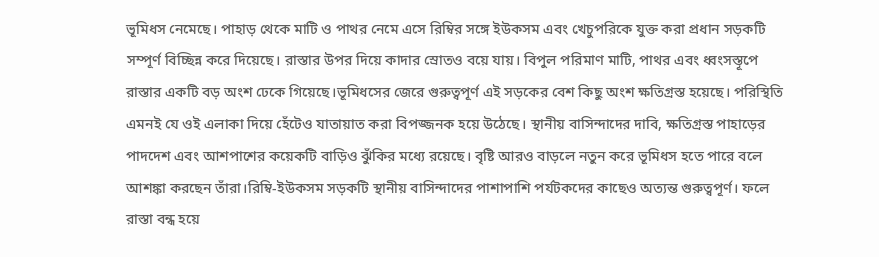ভূমিধস নেমেছে। পাহাড় থেকে মাটি ও পাথর নেমে এসে রিম্বির সঙ্গে ইউকসম এবং খেচুপরিকে যুক্ত করা প্রধান সড়কটি সম্পূর্ণ বিচ্ছিন্ন করে দিয়েছে। রাস্তার উপর দিয়ে কাদার স্রোতও বয়ে যায়। বিপুল পরিমাণ মাটি, পাথর এবং ধ্বংসস্তূপে রাস্তার একটি বড় অংশ ঢেকে গিয়েছে।ভূমিধসের জেরে গুরুত্বপূর্ণ এই সড়কের বেশ কিছু অংশ ক্ষতিগ্রস্ত হয়েছে। পরিস্থিতি এমনই যে ওই এলাকা দিয়ে হেঁটেও যাতায়াত করা বিপজ্জনক হয়ে উঠেছে। স্থানীয় বাসিন্দাদের দাবি, ক্ষতিগ্রস্ত পাহাড়ের পাদদেশ এবং আশপাশের কয়েকটি বাড়িও ঝুঁকির মধ্যে রয়েছে। বৃষ্টি আরও বাড়লে নতুন করে ভূমিধস হতে পারে বলে আশঙ্কা করছেন তাঁরা।রিম্বি-ইউকসম সড়কটি স্থানীয় বাসিন্দাদের পাশাপাশি পর্যটকদের কাছেও অত্যন্ত গুরুত্বপূর্ণ। ফলে রাস্তা বন্ধ হয়ে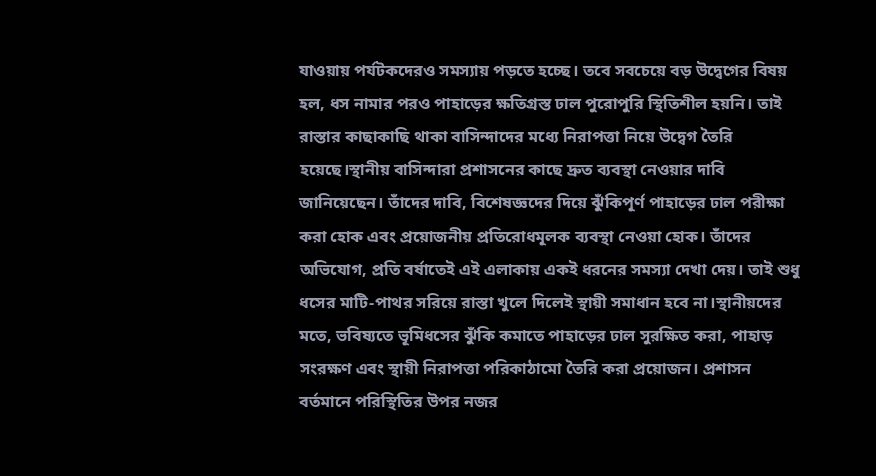যাওয়ায় পর্যটকদেরও সমস্যায় পড়তে হচ্ছে। তবে সবচেয়ে বড় উদ্বেগের বিষয় হল, ধস নামার পরও পাহাড়ের ক্ষতিগ্রস্ত ঢাল পুরোপুরি স্থিতিশীল হয়নি। তাই রাস্তার কাছাকাছি থাকা বাসিন্দাদের মধ্যে নিরাপত্তা নিয়ে উদ্বেগ তৈরি হয়েছে।স্থানীয় বাসিন্দারা প্রশাসনের কাছে দ্রুত ব্যবস্থা নেওয়ার দাবি জানিয়েছেন। তাঁদের দাবি, বিশেষজ্ঞদের দিয়ে ঝুঁকিপূর্ণ পাহাড়ের ঢাল পরীক্ষা করা হোক এবং প্রয়োজনীয় প্রতিরোধমূলক ব্যবস্থা নেওয়া হোক। তাঁদের অভিযোগ, প্রতি বর্ষাতেই এই এলাকায় একই ধরনের সমস্যা দেখা দেয়। তাই শুধু ধসের মাটি-পাথর সরিয়ে রাস্তা খুলে দিলেই স্থায়ী সমাধান হবে না।স্থানীয়দের মতে, ভবিষ্যতে ভূমিধসের ঝুঁকি কমাতে পাহাড়ের ঢাল সুরক্ষিত করা, পাহাড় সংরক্ষণ এবং স্থায়ী নিরাপত্তা পরিকাঠামো তৈরি করা প্রয়োজন। প্রশাসন বর্তমানে পরিস্থিতির উপর নজর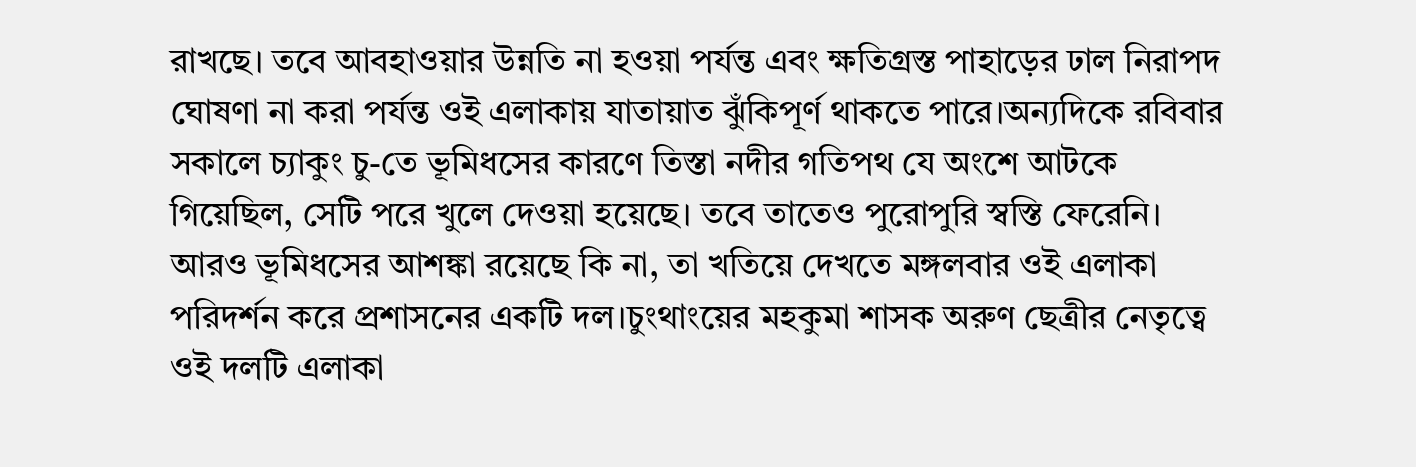রাখছে। তবে আবহাওয়ার উন্নতি না হওয়া পর্যন্ত এবং ক্ষতিগ্রস্ত পাহাড়ের ঢাল নিরাপদ ঘোষণা না করা পর্যন্ত ওই এলাকায় যাতায়াত ঝুঁকিপূর্ণ থাকতে পারে।অন্যদিকে রবিবার সকালে চ্যাকুং চু-তে ভূমিধসের কারণে তিস্তা নদীর গতিপথ যে অংশে আটকে গিয়েছিল, সেটি পরে খুলে দেওয়া হয়েছে। তবে তাতেও পুরোপুরি স্বস্তি ফেরেনি। আরও ভূমিধসের আশঙ্কা রয়েছে কি না, তা খতিয়ে দেখতে মঙ্গলবার ওই এলাকা পরিদর্শন করে প্রশাসনের একটি দল।চুংথাংয়ের মহকুমা শাসক অরুণ ছেত্রীর নেতৃত্বে ওই দলটি এলাকা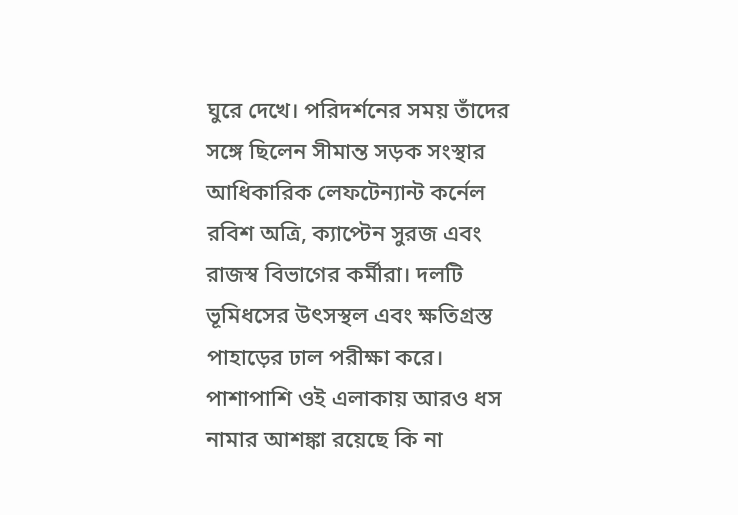ঘুরে দেখে। পরিদর্শনের সময় তাঁদের সঙ্গে ছিলেন সীমান্ত সড়ক সংস্থার আধিকারিক লেফটেন্যান্ট কর্নেল রবিশ অত্রি, ক্যাপ্টেন সুরজ এবং রাজস্ব বিভাগের কর্মীরা। দলটি ভূমিধসের উৎসস্থল এবং ক্ষতিগ্রস্ত পাহাড়ের ঢাল পরীক্ষা করে। পাশাপাশি ওই এলাকায় আরও ধস নামার আশঙ্কা রয়েছে কি না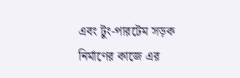এবং টুং-পারটেম সড়ক নির্মাণের কাজে এর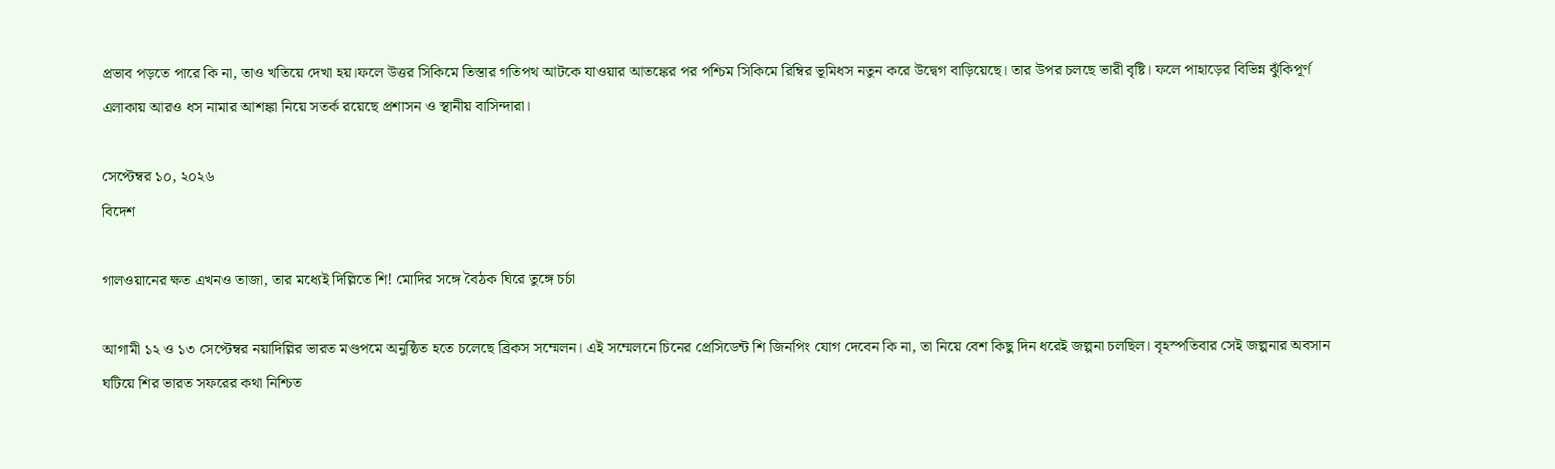প্রভাব পড়তে পারে কি না, তাও খতিয়ে দেখা হয়।ফলে উত্তর সিকিমে তিস্তার গতিপথ আটকে যাওয়ার আতঙ্কের পর পশ্চিম সিকিমে রিম্বির ভূমিধস নতুন করে উদ্বেগ বাড়িয়েছে। তার উপর চলছে ভারী বৃষ্টি। ফলে পাহাড়ের বিভিন্ন ঝুঁকিপূর্ণ এলাকায় আরও ধস নামার আশঙ্কা নিয়ে সতর্ক রয়েছে প্রশাসন ও স্থানীয় বাসিন্দারা।

সেপ্টেম্বর ১০, ২০২৬
বিদেশ

গালওয়ানের ক্ষত এখনও তাজা, তার মধ্যেই দিল্লিতে শি! মোদির সঙ্গে বৈঠক ঘিরে তুঙ্গে চর্চা

আগামী ১২ ও ১৩ সেপ্টেম্বর নয়াদিল্লির ভারত মণ্ডপমে অনুষ্ঠিত হতে চলেছে ব্রিকস সম্মেলন। এই সম্মেলনে চিনের প্রেসিডেন্ট শি জিনপিং যোগ দেবেন কি না, তা নিয়ে বেশ কিছু দিন ধরেই জল্পনা চলছিল। বৃহস্পতিবার সেই জল্পনার অবসান ঘটিয়ে শির ভারত সফরের কথা নিশ্চিত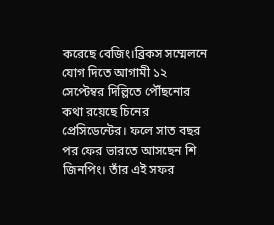করেছে বেজিং।ব্রিকস সম্মেলনে যোগ দিতে আগামী ১২ সেপ্টেম্বর দিল্লিতে পৌঁছনোর কথা রয়েছে চিনের প্রেসিডেন্টের। ফলে সাত বছর পর ফের ভারতে আসছেন শি জিনপিং। তাঁর এই সফর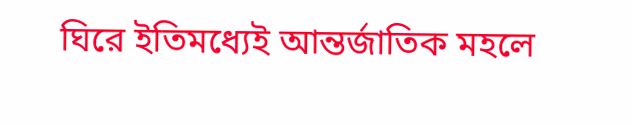ঘিরে ইতিমধ্যেই আন্তর্জাতিক মহলে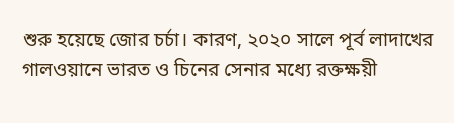শুরু হয়েছে জোর চর্চা। কারণ, ২০২০ সালে পূর্ব লাদাখের গালওয়ানে ভারত ও চিনের সেনার মধ্যে রক্তক্ষয়ী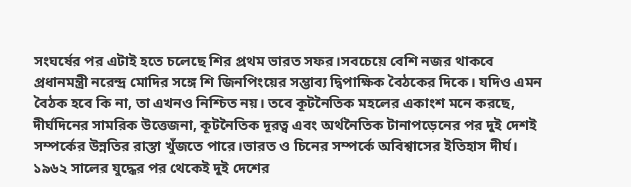সংঘর্ষের পর এটাই হতে চলেছে শির প্রথম ভারত সফর।সবচেয়ে বেশি নজর থাকবে প্রধানমন্ত্রী নরেন্দ্র মোদির সঙ্গে শি জিনপিংয়ের সম্ভাব্য দ্বিপাক্ষিক বৈঠকের দিকে। যদিও এমন বৈঠক হবে কি না, তা এখনও নিশ্চিত নয়। তবে কূটনৈতিক মহলের একাংশ মনে করছে, দীর্ঘদিনের সামরিক উত্তেজনা, কূটনৈতিক দূরত্ব এবং অর্থনৈতিক টানাপড়েনের পর দুই দেশই সম্পর্কের উন্নতির রাস্তা খুঁজতে পারে।ভারত ও চিনের সম্পর্কে অবিশ্বাসের ইতিহাস দীর্ঘ। ১৯৬২ সালের যুদ্ধের পর থেকেই দুই দেশের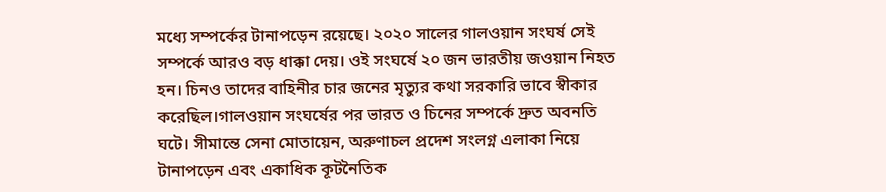মধ্যে সম্পর্কের টানাপড়েন রয়েছে। ২০২০ সালের গালওয়ান সংঘর্ষ সেই সম্পর্কে আরও বড় ধাক্কা দেয়। ওই সংঘর্ষে ২০ জন ভারতীয় জওয়ান নিহত হন। চিনও তাদের বাহিনীর চার জনের মৃত্যুর কথা সরকারি ভাবে স্বীকার করেছিল।গালওয়ান সংঘর্ষের পর ভারত ও চিনের সম্পর্কে দ্রুত অবনতি ঘটে। সীমান্তে সেনা মোতায়েন, অরুণাচল প্রদেশ সংলগ্ন এলাকা নিয়ে টানাপড়েন এবং একাধিক কূটনৈতিক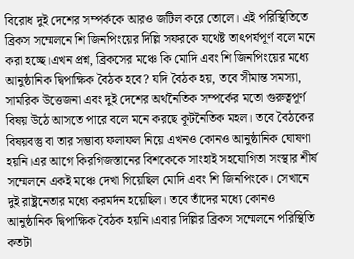বিরোধ দুই দেশের সম্পর্ককে আরও জটিল করে তোলে। এই পরিস্থিতিতে ব্রিকস সম্মেলনে শি জিনপিংয়ের দিল্লি সফরকে যথেষ্ট তাৎপর্যপূর্ণ বলে মনে করা হচ্ছে।এখন প্রশ্ন, ব্রিকসের মঞ্চে কি মোদি এবং শি জিনপিংয়ের মধ্যে আনুষ্ঠানিক দ্বিপাক্ষিক বৈঠক হবে? যদি বৈঠক হয়, তবে সীমান্ত সমস্যা, সামরিক উত্তেজনা এবং দুই দেশের অর্থনৈতিক সম্পর্কের মতো গুরুত্বপূর্ণ বিষয় উঠে আসতে পারে বলে মনে করছে কূটনৈতিক মহল। তবে বৈঠকের বিষয়বস্তু বা তার সম্ভাব্য ফলাফল নিয়ে এখনও কোনও আনুষ্ঠানিক ঘোষণা হয়নি।এর আগে কিরগিজস্তানের বিশকেকে সাংহাই সহযোগিতা সংস্থার শীর্ষ সম্মেলনে একই মঞ্চে দেখা গিয়েছিল মোদি এবং শি জিনপিংকে। সেখানে দুই রাষ্ট্রনেতার মধ্যে করমর্দন হয়েছিল। তবে তাঁদের মধ্যে কোনও আনুষ্ঠানিক দ্বিপাক্ষিক বৈঠক হয়নি।এবার দিল্লির ব্রিকস সম্মেলনে পরিস্থিতি কতটা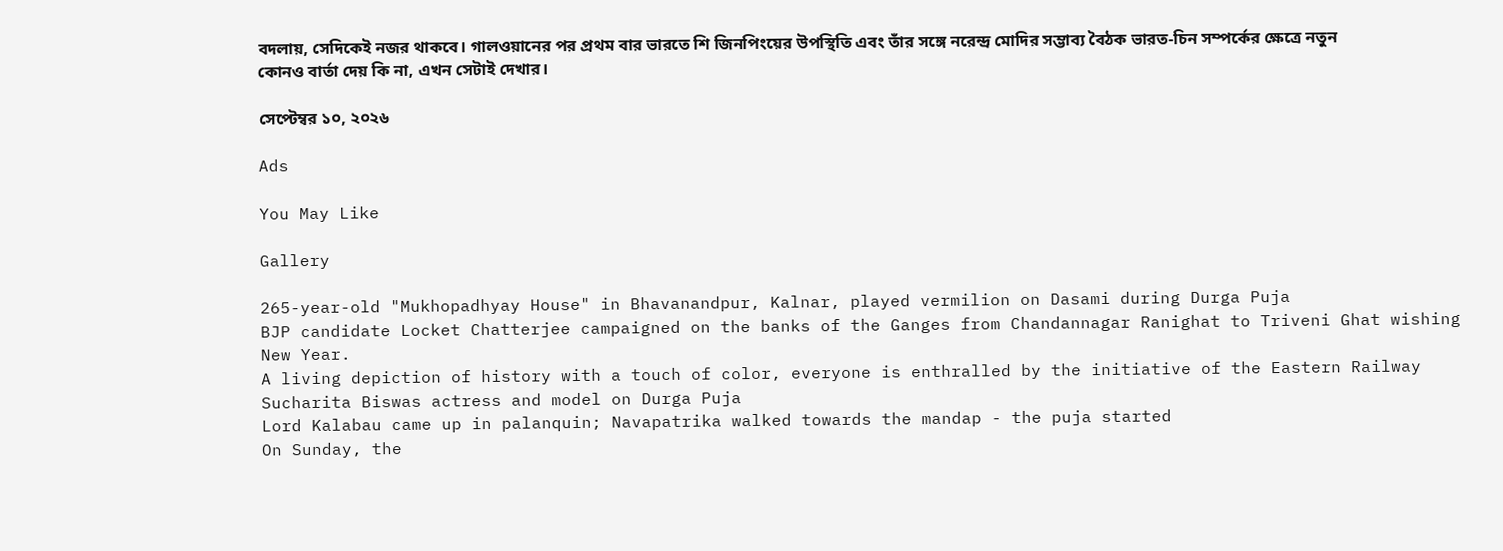বদলায়, সেদিকেই নজর থাকবে। গালওয়ানের পর প্রথম বার ভারতে শি জিনপিংয়ের উপস্থিতি এবং তাঁর সঙ্গে নরেন্দ্র মোদির সম্ভাব্য বৈঠক ভারত-চিন সম্পর্কের ক্ষেত্রে নতুন কোনও বার্তা দেয় কি না, এখন সেটাই দেখার।

সেপ্টেম্বর ১০, ২০২৬

Ads

You May Like

Gallery

265-year-old "Mukhopadhyay House" in Bhavanandpur, Kalnar, played vermilion on Dasami during Durga Puja
BJP candidate Locket Chatterjee campaigned on the banks of the Ganges from Chandannagar Ranighat to Triveni Ghat wishing New Year.
A living depiction of history with a touch of color, everyone is enthralled by the initiative of the Eastern Railway
Sucharita Biswas actress and model on Durga Puja
Lord Kalabau came up in palanquin; Navapatrika walked towards the mandap - the puja started
On Sunday, the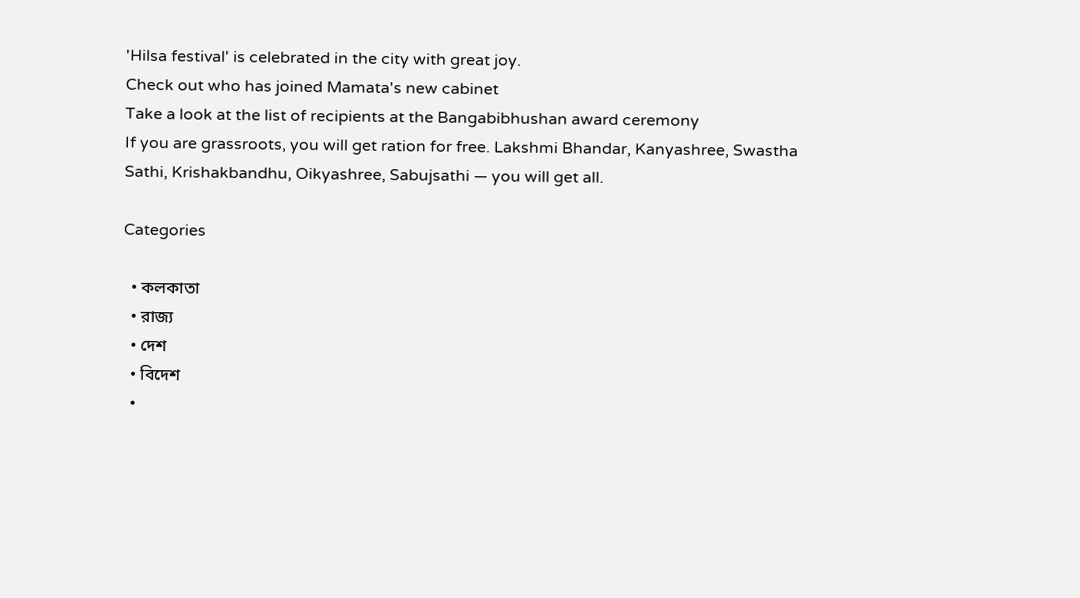'Hilsa festival' is celebrated in the city with great joy.
Check out who has joined Mamata's new cabinet
Take a look at the list of recipients at the Bangabibhushan award ceremony
If you are grassroots, you will get ration for free. Lakshmi Bhandar, Kanyashree, Swastha Sathi, Krishakbandhu, Oikyashree, Sabujsathi — you will get all.

Categories

  • কলকাতা
  • রাজ্য
  • দেশ
  • বিদেশ
  •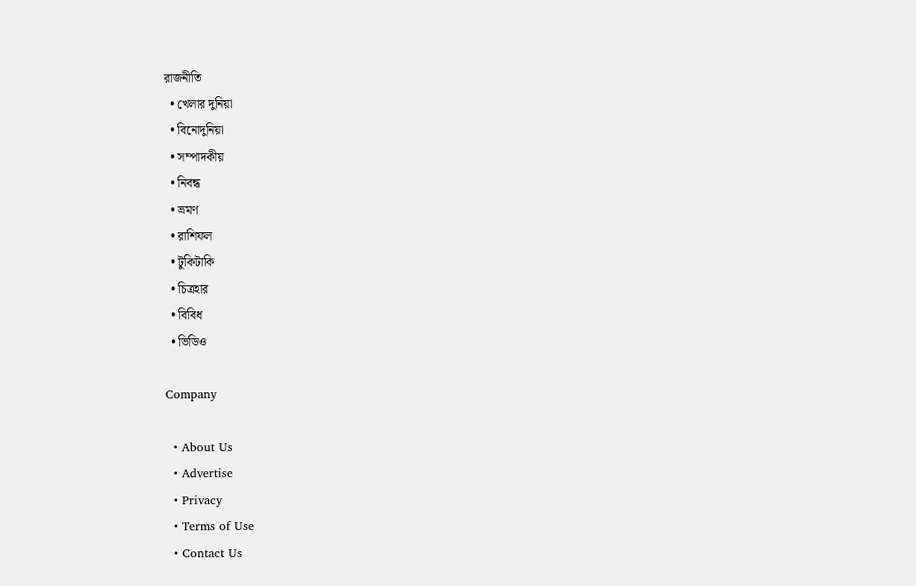রাজনীতি
  • খেলার দুনিয়া
  • বিনোদুনিয়া
  • সম্পাদকীয়
  • নিবন্ধ
  • ভ্রমণ
  • রাশিফল
  • টুকিটাকি
  • চিত্রহার
  • বিবিধ
  • ভিডিও

Company

  • About Us
  • Advertise
  • Privacy
  • Terms of Use
  • Contact Us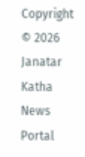Copyright © 2026 Janatar Katha News Portal